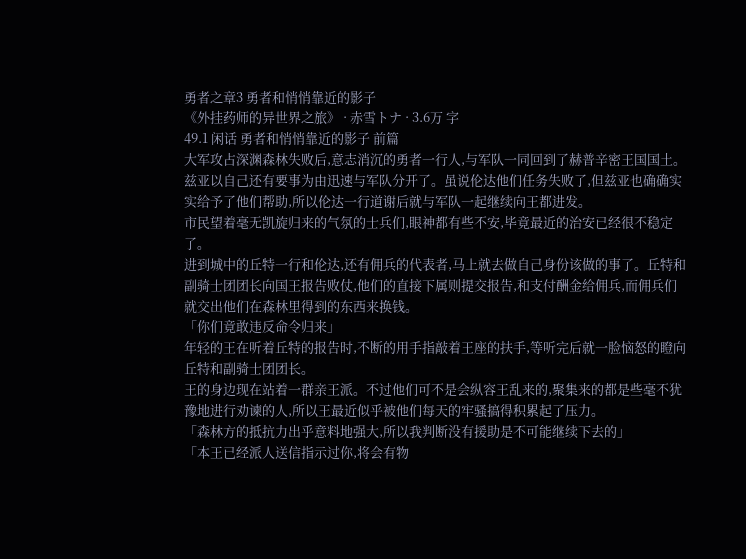勇者之章3 勇者和悄悄靠近的影子
《外挂药师的异世界之旅》 · 赤雪トナ · 3.6万 字
49.1 闲话 勇者和悄悄靠近的影子 前篇
大军攻占深渊森林失败后,意志消沉的勇者一行人,与军队一同回到了赫普辛密王国国土。
兹亚以自己还有要事为由迅速与军队分开了。虽说伦达他们任务失败了,但兹亚也确确实实给予了他们帮助,所以伦达一行道谢后就与军队一起继续向王都进发。
市民望着毫无凯旋归来的气氛的士兵们,眼神都有些不安,毕竟最近的治安已经很不稳定了。
进到城中的丘特一行和伦达,还有佣兵的代表者,马上就去做自己身份该做的事了。丘特和副骑士团团长向国王报告败仗,他们的直接下属则提交报告,和支付酬金给佣兵,而佣兵们就交出他们在森林里得到的东西来换钱。
「你们竟敢违反命令归来」
年轻的王在听着丘特的报告时,不断的用手指敲着王座的扶手,等听完后就一脸恼怒的瞪向丘特和副骑士团团长。
王的身边现在站着一群亲王派。不过他们可不是会纵容王乱来的,聚集来的都是些毫不犹豫地进行劝谏的人,所以王最近似乎被他们每天的牢骚搞得积累起了压力。
「森林方的抵抗力出乎意料地强大,所以我判断没有援助是不可能继续下去的」
「本王已经派人送信指示过你,将会有物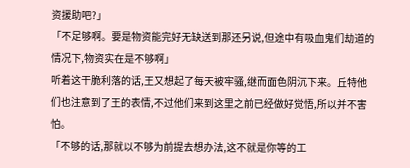资援助吧?」
「不足够啊。要是物资能完好无缺送到那还另说,但途中有吸血鬼们劫道的情况下,物资实在是不够啊」
听着这干脆利落的话,王又想起了每天被牢骚,继而面色阴沉下来。丘特他们也注意到了王的表情,不过他们来到这里之前已经做好觉悟,所以并不害怕。
「不够的话,那就以不够为前提去想办法,这不就是你等的工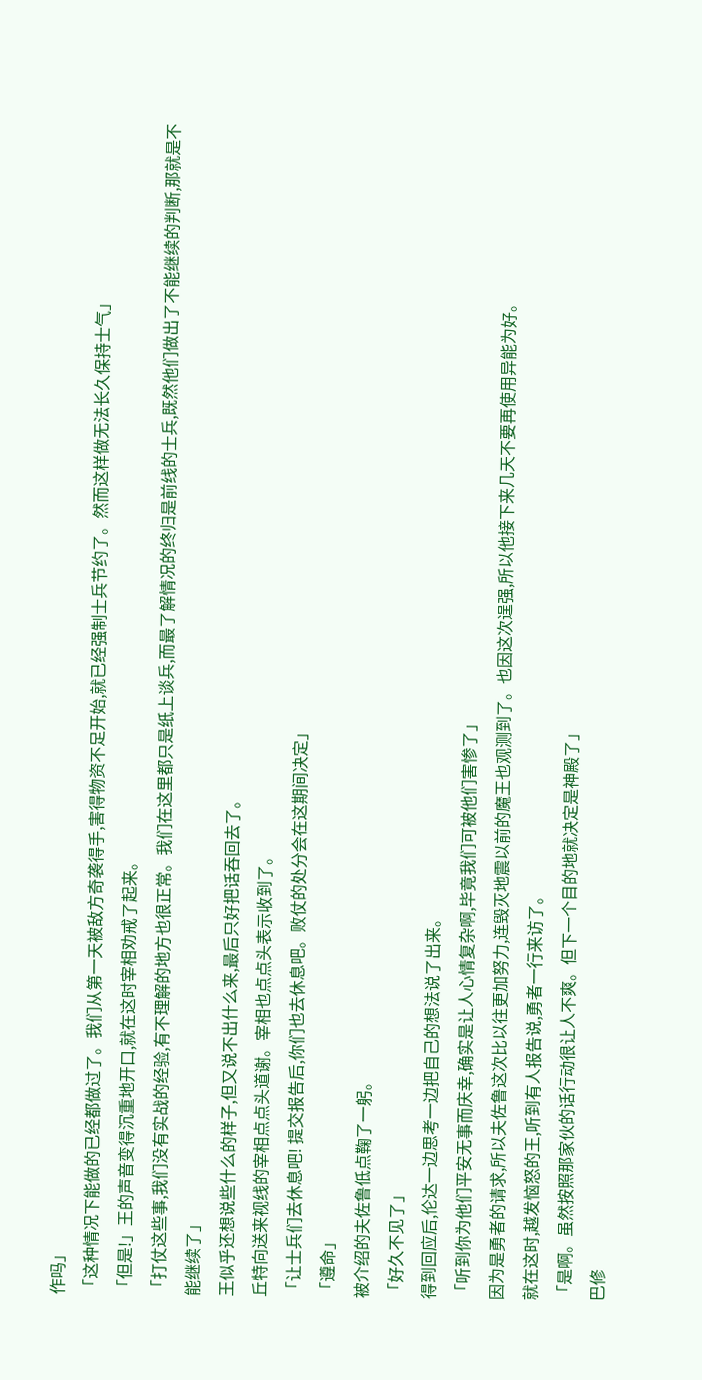作吗」
「这种情况下能做的已经都做过了。我们从第一天被敌方奇袭得手,害得物资不足开始,就已经强制士兵节约了。然而这样做无法长久保持士气」
「但是!」王的声音变得沉重地开口,就在这时宰相劝戒了起来。
「打仗这些事,我们没有实战的经验,有不理解的地方也很正常。我们在这里都只是纸上谈兵,而最了解情况的终归是前线的士兵,既然他们做出了不能继续的判断,那就是不能继续了」
王似乎还想说些什么的样子,但又说不出什么来,最后只好把话吞回去了。
丘特向送来视线的宰相点点头道谢。宰相也点点头表示收到了。
「让士兵们去休息吧! 提交报告后,你们也去休息吧。败仗的处分会在这期间决定」
「遵命」
被介绍的夫佐鲁低点鞠了一躬。
「好久不见了」
得到回应后,伦达一边思考一边把自己的想法说了出来。
「听到你为他们平安无事而庆幸,确实是让人心情复杂啊,毕竟我们可被他们害惨了」
因为是勇者的请求,所以夫佐鲁这次比以往更加努力,连毁灭地震以前的魔王也观测到了。也因这次逞强,所以他接下来几天不要再使用异能为好。
就在这时,越发恼怒的王,听到有人报告说,勇者一行来访了。
「是啊。虽然按照那家伙的话行动很让人不爽。但下一个目的地就决定是神殿了」
巴修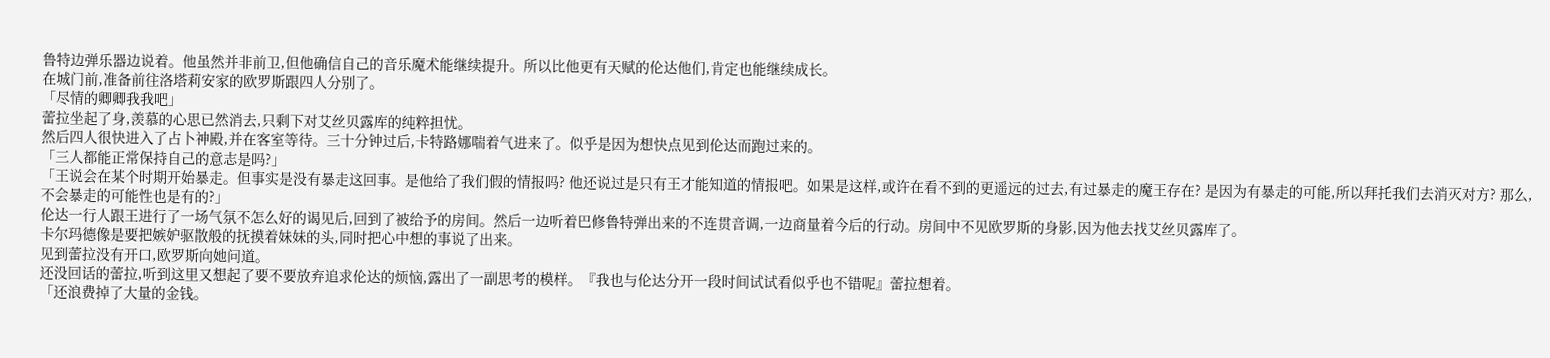鲁特边弹乐器边说着。他虽然并非前卫,但他确信自己的音乐魔术能继续提升。所以比他更有天赋的伦达他们,肯定也能继续成长。
在城门前,准备前往洛塔莉安家的欧罗斯跟四人分别了。
「尽情的卿卿我我吧」
蕾拉坐起了身,羡慕的心思已然消去,只剩下对艾丝贝露库的纯粹担忧。
然后四人很快进入了占卜神殿,并在客室等待。三十分钟过后,卡特路娜喘着气进来了。似乎是因为想快点见到伦达而跑过来的。
「三人都能正常保持自己的意志是吗?」
「王说会在某个时期开始暴走。但事实是没有暴走这回事。是他给了我们假的情报吗? 他还说过是只有王才能知道的情报吧。如果是这样,或许在看不到的更遥远的过去,有过暴走的魔王存在? 是因为有暴走的可能,所以拜托我们去消灭对方? 那么,不会暴走的可能性也是有的?」
伦达一行人跟王进行了一场气氛不怎么好的谒见后,回到了被给予的房间。然后一边听着巴修鲁特弹出来的不连贯音调,一边商量着今后的行动。房间中不见欧罗斯的身影,因为他去找艾丝贝露库了。
卡尔玛德像是要把嫉妒驱散般的抚摸着妹妹的头,同时把心中想的事说了出来。
见到蕾拉没有开口,欧罗斯向她问道。
还没回话的蕾拉,听到这里又想起了要不要放弃追求伦达的烦恼,露出了一副思考的模样。『我也与伦达分开一段时间试试看似乎也不错呢』蕾拉想着。
「还浪费掉了大量的金钱。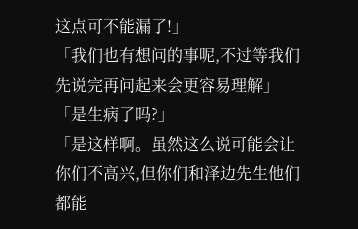这点可不能漏了!」
「我们也有想问的事呢,不过等我们先说完再问起来会更容易理解」
「是生病了吗?」
「是这样啊。虽然这么说可能会让你们不高兴,但你们和泽边先生他们都能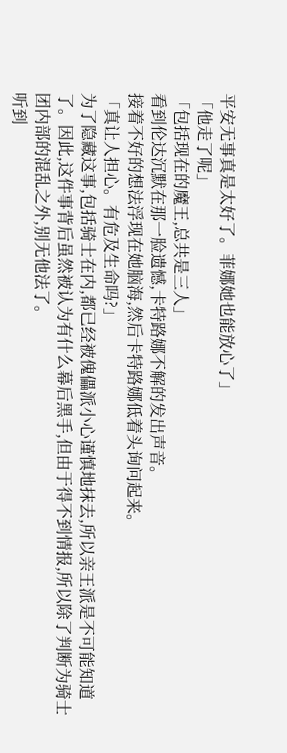平安无事真是太好了。菲娜她也能放心了」
「他走了呢」
「包括现在的魔王,总共是三人」
看到伦达沉默在那一脸遗憾,卡特路娜不解的发出声音。
接着不好的想法浮现在她脑海,然后卡特路娜低着头询问起来。
「真让人担心。有危及生命吗?」
为了隐藏这事,包括骑士在内,都已经被傀儡派小心谨慎地抹去,所以亲王派是不可能知道了。因此,这件事背后虽然被认为有什么幕后黑手,但由于得不到情报,所以除了判断为骑士团内部的混乱之外,别无他法了。
听到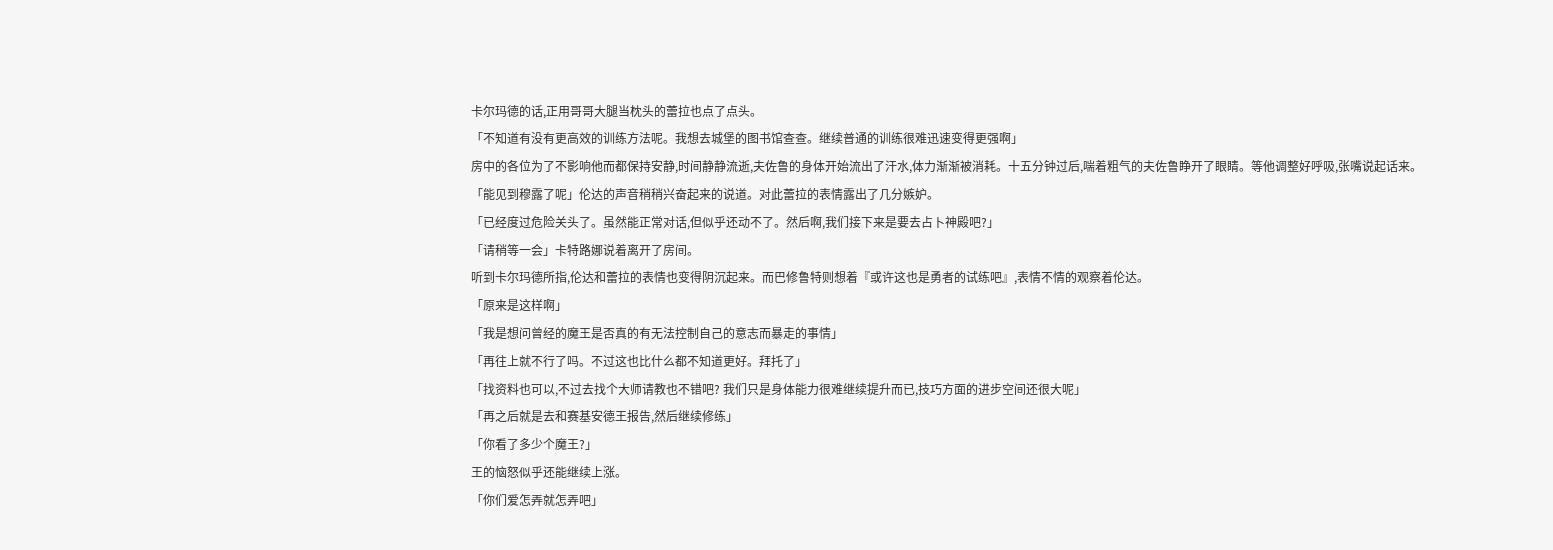卡尔玛德的话,正用哥哥大腿当枕头的蕾拉也点了点头。
「不知道有没有更高效的训练方法呢。我想去城堡的图书馆查查。继续普通的训练很难迅速变得更强啊」
房中的各位为了不影响他而都保持安静,时间静静流逝,夫佐鲁的身体开始流出了汗水,体力渐渐被消耗。十五分钟过后,喘着粗气的夫佐鲁睁开了眼睛。等他调整好呼吸,张嘴说起话来。
「能见到穆露了呢」伦达的声音稍稍兴奋起来的说道。对此蕾拉的表情露出了几分嫉妒。
「已经度过危险关头了。虽然能正常对话,但似乎还动不了。然后啊,我们接下来是要去占卜神殿吧?」
「请稍等一会」卡特路娜说着离开了房间。
听到卡尔玛德所指,伦达和蕾拉的表情也变得阴沉起来。而巴修鲁特则想着『或许这也是勇者的试练吧』,表情不情的观察着伦达。
「原来是这样啊」
「我是想问曾经的魔王是否真的有无法控制自己的意志而暴走的事情」
「再往上就不行了吗。不过这也比什么都不知道更好。拜托了」
「找资料也可以,不过去找个大师请教也不错吧? 我们只是身体能力很难继续提升而已,技巧方面的进步空间还很大呢」
「再之后就是去和赛基安德王报告,然后继续修练」
「你看了多少个魔王?」
王的恼怒似乎还能继续上涨。
「你们爱怎弄就怎弄吧」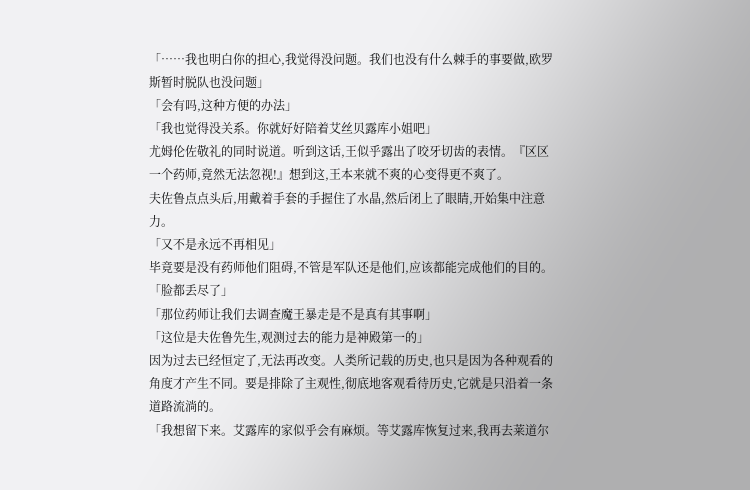「……我也明白你的担心,我觉得没问题。我们也没有什么棘手的事要做,欧罗斯暂时脱队也没问题」
「会有吗,这种方便的办法」
「我也觉得没关系。你就好好陪着艾丝贝露库小姐吧」
尤姆伦佐敬礼的同时说道。听到这话,王似乎露出了咬牙切齿的表情。『区区一个药师,竟然无法忽视!』想到这,王本来就不爽的心变得更不爽了。
夫佐鲁点点头后,用戴着手套的手握住了水晶,然后闭上了眼睛,开始集中注意力。
「又不是永远不再相见」
毕竟要是没有药师他们阻碍,不管是军队还是他们,应该都能完成他们的目的。
「脸都丢尽了」
「那位药师让我们去调查魔王暴走是不是真有其事啊」
「这位是夫佐鲁先生,观测过去的能力是神殿第一的」
因为过去已经恒定了,无法再改变。人类所记载的历史,也只是因为各种观看的角度才产生不同。要是排除了主观性,彻底地客观看待历史,它就是只沿着一条道路流淌的。
「我想留下来。艾露库的家似乎会有麻烦。等艾露库恢复过来,我再去莱道尔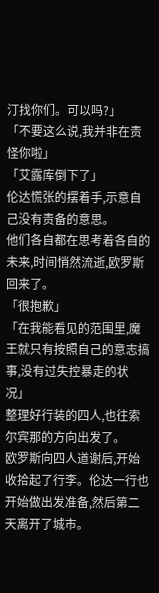汀找你们。可以吗?」
「不要这么说,我并非在责怪你啦」
「艾露库倒下了」
伦达慌张的摆着手,示意自己没有责备的意思。
他们各自都在思考着各自的未来,时间悄然流逝,欧罗斯回来了。
「很抱歉」
「在我能看见的范围里,魔王就只有按照自己的意志搞事,没有过失控暴走的状况」
整理好行装的四人,也往索尔宾那的方向出发了。
欧罗斯向四人道谢后,开始收拾起了行李。伦达一行也开始做出发准备,然后第二天离开了城市。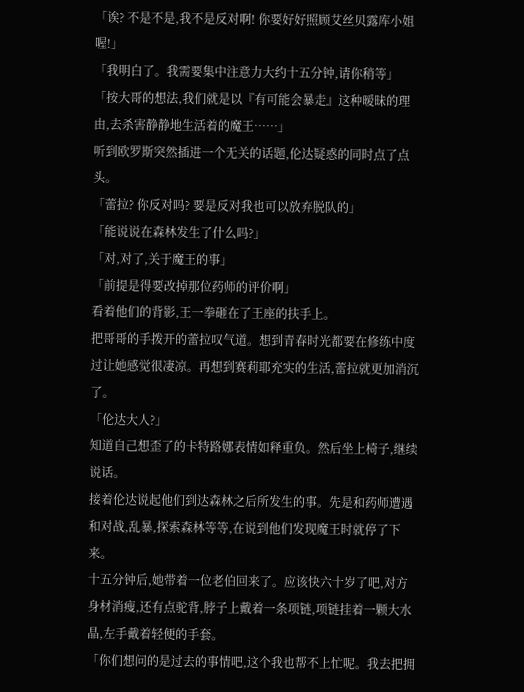「诶? 不是不是,我不是反对啊! 你要好好照顾艾丝贝露库小姐喔!」
「我明白了。我需要集中注意力大约十五分钟,请你稍等」
「按大哥的想法,我们就是以『有可能会暴走』这种暧昧的理由,去杀害静静地生活着的魔王……」
听到欧罗斯突然插进一个无关的话题,伦达疑惑的同时点了点头。
「蕾拉? 你反对吗? 要是反对我也可以放弃脱队的」
「能说说在森林发生了什么吗?」
「对,对了,关于魔王的事」
「前提是得要改掉那位药师的评价啊」
看着他们的背影,王一拳砸在了王座的扶手上。
把哥哥的手拨开的蕾拉叹气道。想到青春时光都要在修练中度过让她感觉很凄凉。再想到赛莉耶充实的生活,蕾拉就更加消沉了。
「伦达大人?」
知道自己想歪了的卡特路娜表情如释重负。然后坐上椅子,继续说话。
接着伦达说起他们到达森林之后所发生的事。先是和药师遭遇和对战,乱暴,探索森林等等,在说到他们发现魔王时就停了下来。
十五分钟后,她带着一位老伯回来了。应该快六十岁了吧,对方身材消瘦,还有点驼背,脖子上戴着一条项链,项链挂着一颗大水晶,左手戴着轻便的手套。
「你们想问的是过去的事情吧,这个我也帮不上忙呢。我去把拥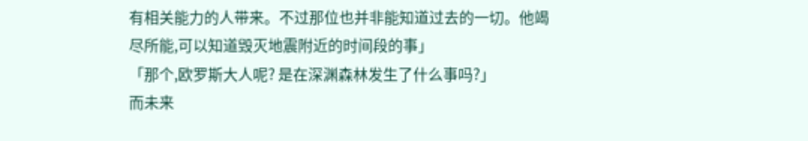有相关能力的人带来。不过那位也并非能知道过去的一切。他竭尽所能,可以知道毁灭地震附近的时间段的事」
「那个,欧罗斯大人呢? 是在深渊森林发生了什么事吗?」
而未来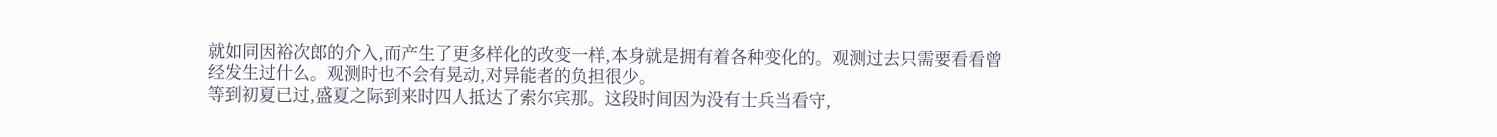就如同因裕次郎的介入,而产生了更多样化的改变一样,本身就是拥有着各种变化的。观测过去只需要看看曾经发生过什么。观测时也不会有晃动,对异能者的负担很少。
等到初夏已过,盛夏之际到来时四人抵达了索尔宾那。这段时间因为没有士兵当看守,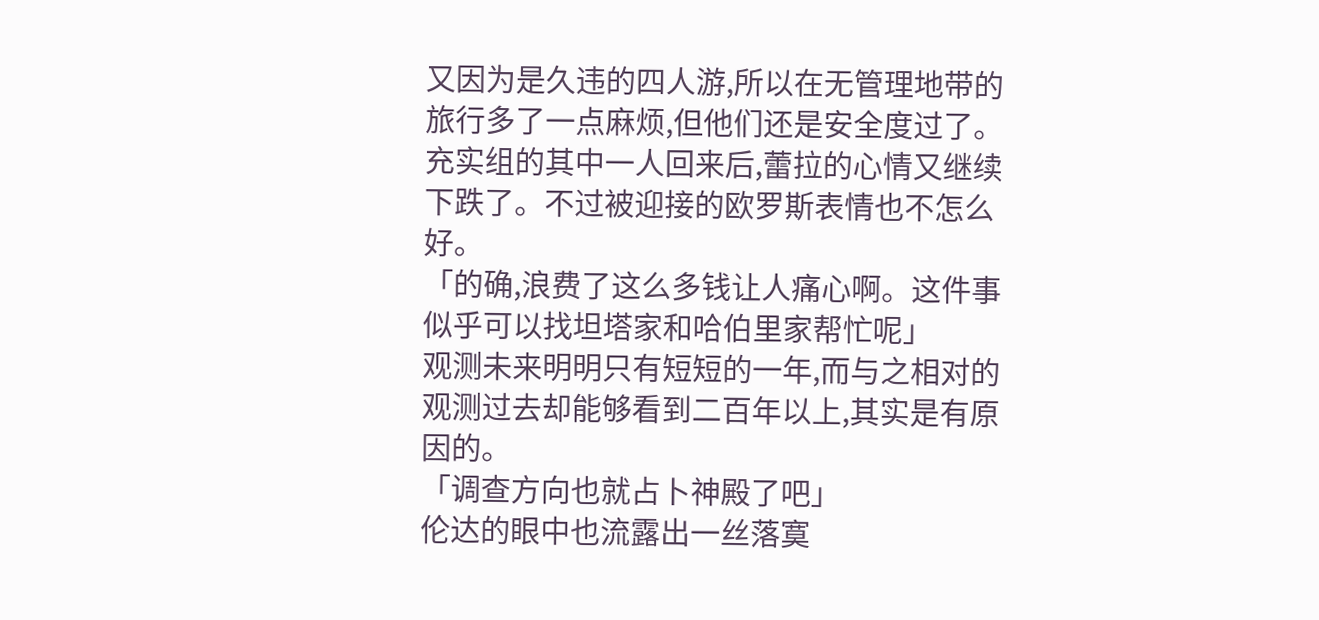又因为是久违的四人游,所以在无管理地带的旅行多了一点麻烦,但他们还是安全度过了。
充实组的其中一人回来后,蕾拉的心情又继续下跌了。不过被迎接的欧罗斯表情也不怎么好。
「的确,浪费了这么多钱让人痛心啊。这件事似乎可以找坦塔家和哈伯里家帮忙呢」
观测未来明明只有短短的一年,而与之相对的观测过去却能够看到二百年以上,其实是有原因的。
「调查方向也就占卜神殿了吧」
伦达的眼中也流露出一丝落寞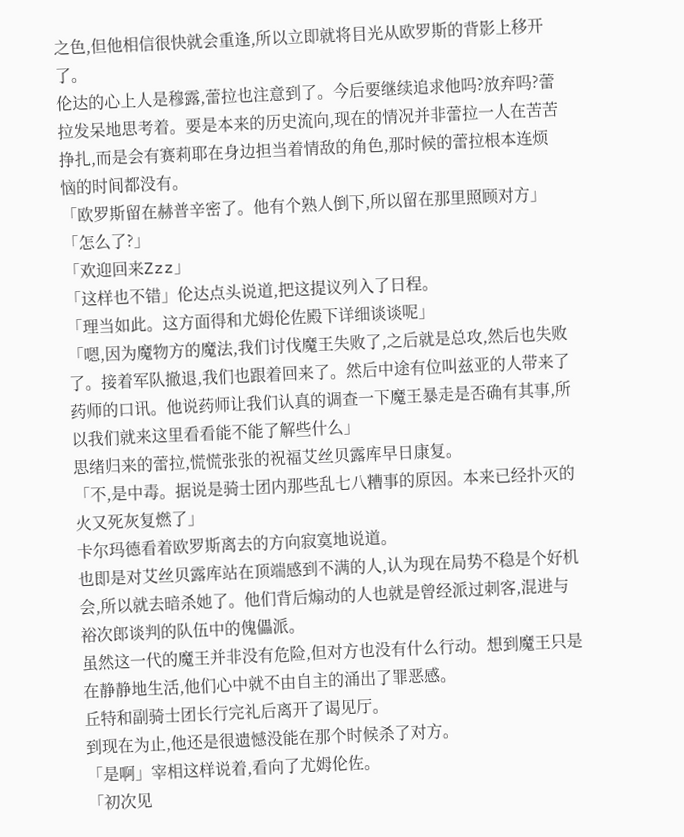之色,但他相信很快就会重逢,所以立即就将目光从欧罗斯的背影上移开了。
伦达的心上人是穆露,蕾拉也注意到了。今后要继续追求他吗?放弃吗?蕾拉发呆地思考着。要是本来的历史流向,现在的情况并非蕾拉一人在苦苦挣扎,而是会有赛莉耶在身边担当着情敌的角色,那时候的蕾拉根本连烦恼的时间都没有。
「欧罗斯留在赫普辛密了。他有个熟人倒下,所以留在那里照顾对方」
「怎么了?」
「欢迎回来Zzz」
「这样也不错」伦达点头说道,把这提议列入了日程。
「理当如此。这方面得和尤姆伦佐殿下详细谈谈呢」
「嗯,因为魔物方的魔法,我们讨伐魔王失败了,之后就是总攻,然后也失败了。接着军队撤退,我们也跟着回来了。然后中途有位叫兹亚的人带来了药师的口讯。他说药师让我们认真的调查一下魔王暴走是否确有其事,所以我们就来这里看看能不能了解些什么」
思绪归来的蕾拉,慌慌张张的祝福艾丝贝露库早日康复。
「不,是中毒。据说是骑士团内那些乱七八糟事的原因。本来已经扑灭的火又死灰复燃了」
卡尔玛德看着欧罗斯离去的方向寂寞地说道。
也即是对艾丝贝露库站在顶端感到不满的人,认为现在局势不稳是个好机会,所以就去暗杀她了。他们背后煽动的人也就是曾经派过刺客,混进与裕次郎谈判的队伍中的傀儡派。
虽然这一代的魔王并非没有危险,但对方也没有什么行动。想到魔王只是在静静地生活,他们心中就不由自主的涌出了罪恶感。
丘特和副骑士团长行完礼后离开了谒见厅。
到现在为止,他还是很遗憾没能在那个时候杀了对方。
「是啊」宰相这样说着,看向了尤姆伦佐。
「初次见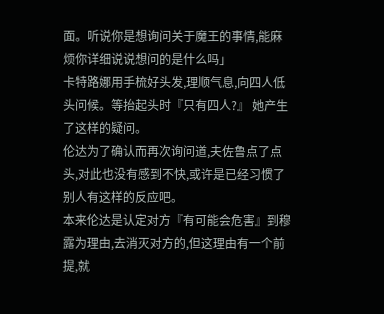面。听说你是想询问关于魔王的事情,能麻烦你详细说说想问的是什么吗」
卡特路娜用手梳好头发,理顺气息,向四人低头问候。等抬起头时『只有四人?』 她产生了这样的疑问。
伦达为了确认而再次询问道,夫佐鲁点了点头,对此也没有感到不快,或许是已经习惯了别人有这样的反应吧。
本来伦达是认定对方『有可能会危害』到穆露为理由,去消灭对方的,但这理由有一个前提,就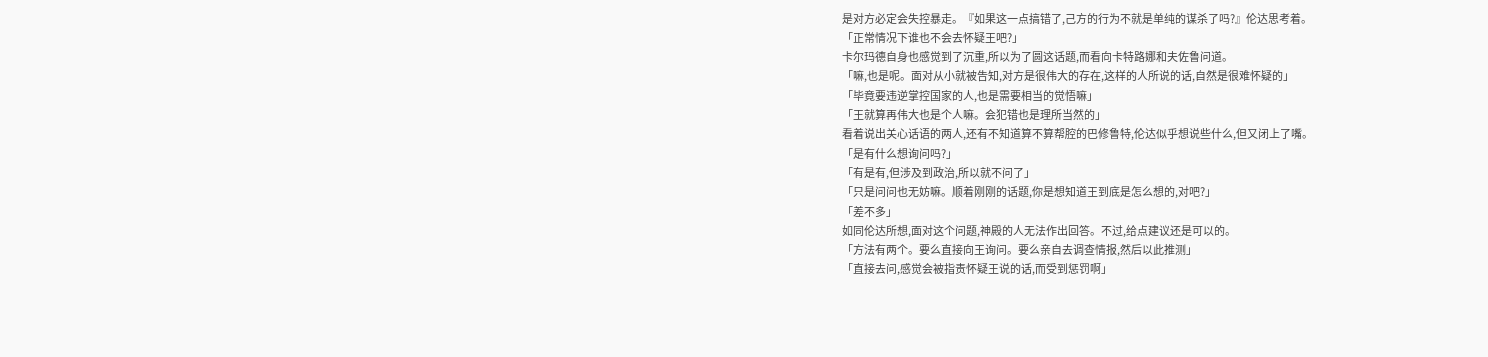是对方必定会失控暴走。『如果这一点搞错了,己方的行为不就是单纯的谋杀了吗?』伦达思考着。
「正常情况下谁也不会去怀疑王吧?」
卡尔玛德自身也感觉到了沉重,所以为了圆这话题,而看向卡特路娜和夫佐鲁问道。
「嘛,也是呢。面对从小就被告知,对方是很伟大的存在,这样的人所说的话,自然是很难怀疑的」
「毕竟要违逆掌控国家的人,也是需要相当的觉悟嘛」
「王就算再伟大也是个人嘛。会犯错也是理所当然的」
看着说出关心话语的两人,还有不知道算不算帮腔的巴修鲁特,伦达似乎想说些什么,但又闭上了嘴。
「是有什么想询问吗?」
「有是有,但涉及到政治,所以就不问了」
「只是问问也无妨嘛。顺着刚刚的话题,你是想知道王到底是怎么想的,对吧?」
「差不多」
如同伦达所想,面对这个问题,神殿的人无法作出回答。不过,给点建议还是可以的。
「方法有两个。要么直接向王询问。要么亲自去调查情报,然后以此推测」
「直接去问,感觉会被指责怀疑王说的话,而受到惩罚啊」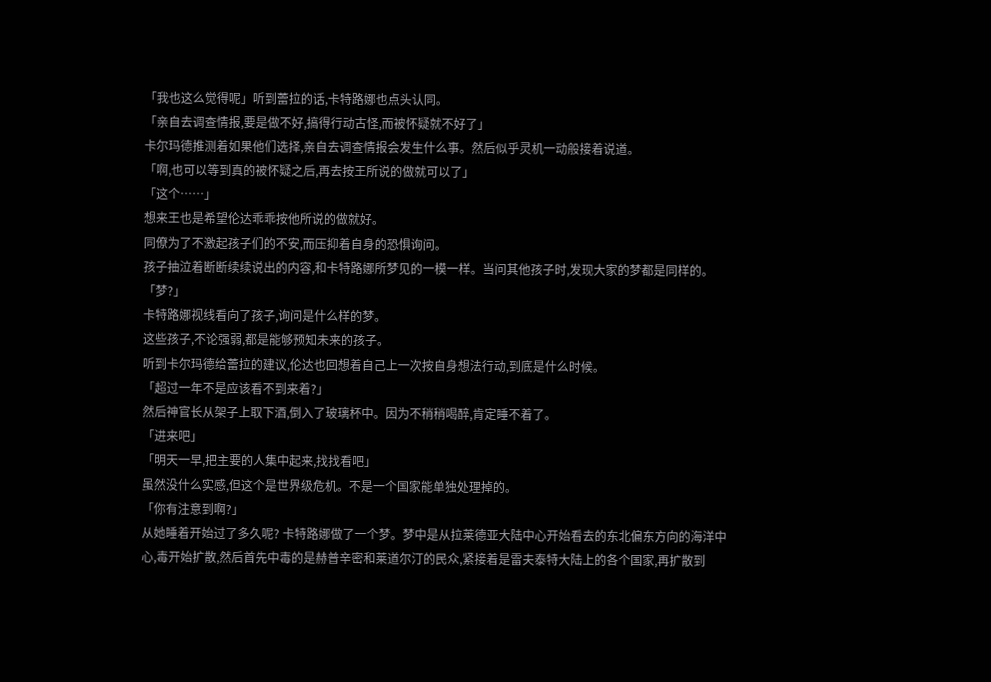「我也这么觉得呢」听到蕾拉的话,卡特路娜也点头认同。
「亲自去调查情报,要是做不好,搞得行动古怪,而被怀疑就不好了」
卡尔玛德推测着如果他们选择,亲自去调查情报会发生什么事。然后似乎灵机一动般接着说道。
「啊,也可以等到真的被怀疑之后,再去按王所说的做就可以了」
「这个……」
想来王也是希望伦达乖乖按他所说的做就好。
同僚为了不激起孩子们的不安,而压抑着自身的恐惧询问。
孩子抽泣着断断续续说出的内容,和卡特路娜所梦见的一模一样。当问其他孩子时,发现大家的梦都是同样的。
「梦?」
卡特路娜视线看向了孩子,询问是什么样的梦。
这些孩子,不论强弱,都是能够预知未来的孩子。
听到卡尔玛德给蕾拉的建议,伦达也回想着自己上一次按自身想法行动,到底是什么时候。
「超过一年不是应该看不到来着?」
然后神官长从架子上取下酒,倒入了玻璃杯中。因为不稍稍喝醉,肯定睡不着了。
「进来吧」
「明天一早,把主要的人集中起来,找找看吧」
虽然没什么实感,但这个是世界级危机。不是一个国家能单独处理掉的。
「你有注意到啊?」
从她睡着开始过了多久呢? 卡特路娜做了一个梦。梦中是从拉莱德亚大陆中心开始看去的东北偏东方向的海洋中心,毒开始扩散,然后首先中毒的是赫普辛密和莱道尔汀的民众,紧接着是雷夫泰特大陆上的各个国家,再扩散到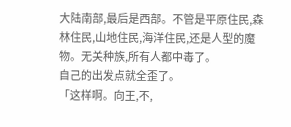大陆南部,最后是西部。不管是平原住民,森林住民,山地住民,海洋住民,还是人型的魔物。无关种族,所有人都中毒了。
自己的出发点就全歪了。
「这样啊。向王,不,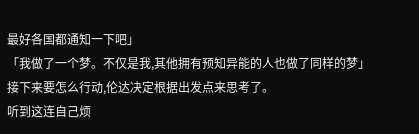最好各国都通知一下吧」
「我做了一个梦。不仅是我,其他拥有预知异能的人也做了同样的梦」
接下来要怎么行动,伦达决定根据出发点来思考了。
听到这连自己烦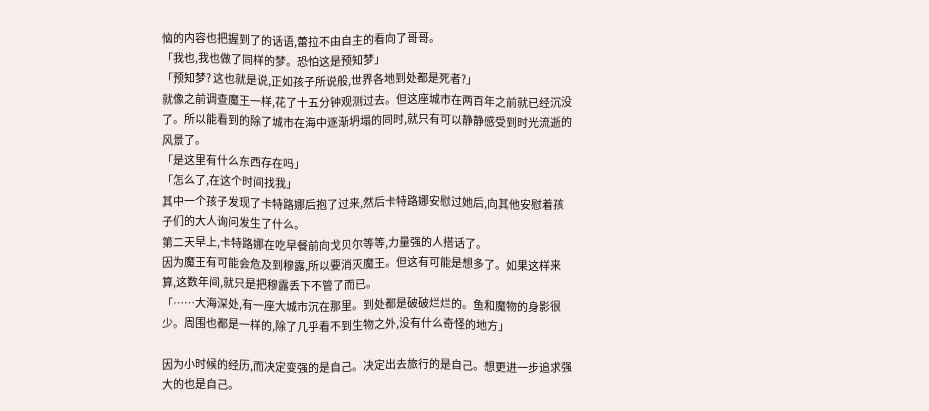恼的内容也把握到了的话语,蕾拉不由自主的看向了哥哥。
「我也,我也做了同样的梦。恐怕这是预知梦」
「预知梦? 这也就是说,正如孩子所说般,世界各地到处都是死者?」
就像之前调查魔王一样,花了十五分钟观测过去。但这座城市在两百年之前就已经沉没了。所以能看到的除了城市在海中逐渐坍塌的同时,就只有可以静静感受到时光流逝的风景了。
「是这里有什么东西存在吗」
「怎么了,在这个时间找我」
其中一个孩子发现了卡特路娜后抱了过来,然后卡特路娜安慰过她后,向其他安慰着孩子们的大人询问发生了什么。
第二天早上,卡特路娜在吃早餐前向戈贝尔等等,力量强的人搭话了。
因为魔王有可能会危及到穆露,所以要消灭魔王。但这有可能是想多了。如果这样来算,这数年间,就只是把穆露丢下不管了而已。
「……大海深处,有一座大城市沉在那里。到处都是破破烂烂的。鱼和魔物的身影很少。周围也都是一样的,除了几乎看不到生物之外,没有什么奇怪的地方」

因为小时候的经历,而决定变强的是自己。决定出去旅行的是自己。想更进一步追求强大的也是自己。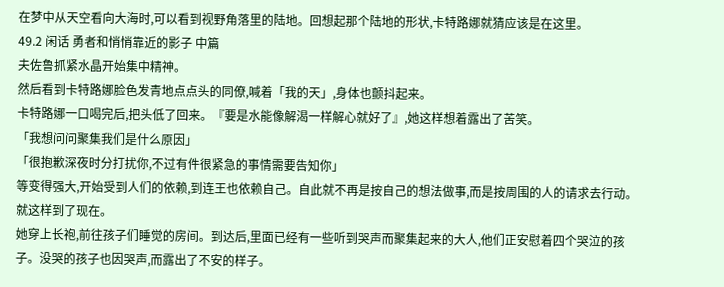在梦中从天空看向大海时,可以看到视野角落里的陆地。回想起那个陆地的形状,卡特路娜就猜应该是在这里。
49.2 闲话 勇者和悄悄靠近的影子 中篇
夫佐鲁抓紧水晶开始集中精神。
然后看到卡特路娜脸色发青地点点头的同僚,喊着「我的天」,身体也颤抖起来。
卡特路娜一口喝完后,把头低了回来。『要是水能像解渴一样解心就好了』,她这样想着露出了苦笑。
「我想问问聚集我们是什么原因」
「很抱歉深夜时分打扰你,不过有件很紧急的事情需要告知你」
等变得强大,开始受到人们的依赖,到连王也依赖自己。自此就不再是按自己的想法做事,而是按周围的人的请求去行动。就这样到了现在。
她穿上长袍,前往孩子们睡觉的房间。到达后,里面已经有一些听到哭声而聚集起来的大人,他们正安慰着四个哭泣的孩子。没哭的孩子也因哭声,而露出了不安的样子。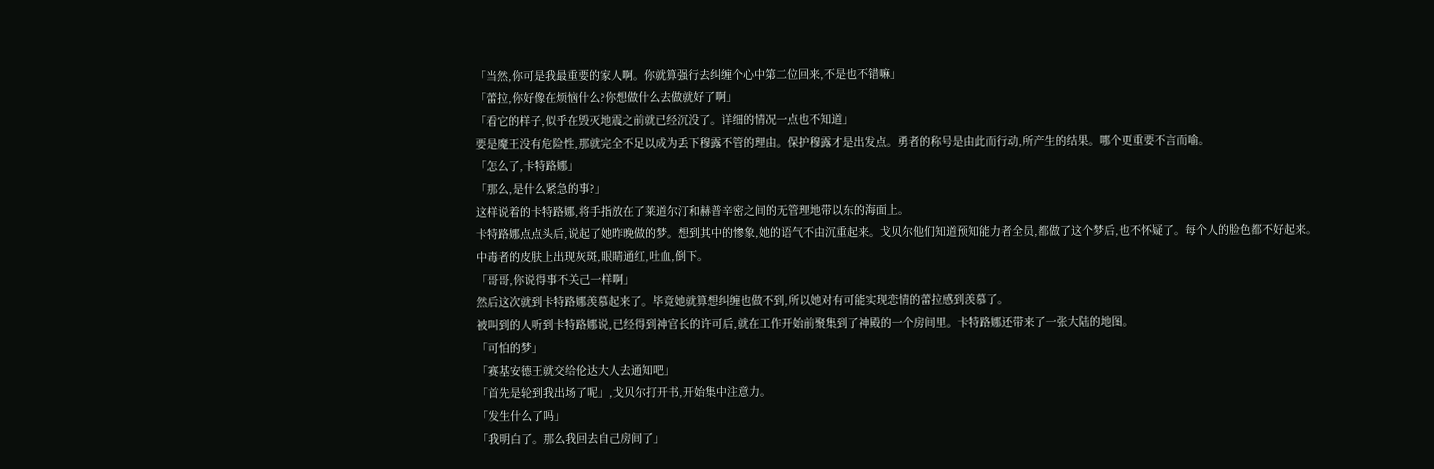「当然,你可是我最重要的家人啊。你就算强行去纠缠个心中第二位回来,不是也不错嘛」
「蕾拉,你好像在烦恼什么?你想做什么去做就好了啊」
「看它的样子,似乎在毁灭地震之前就已经沉没了。详细的情况一点也不知道」
要是魔王没有危险性,那就完全不足以成为丢下穆露不管的理由。保护穆露才是出发点。勇者的称号是由此而行动,所产生的结果。哪个更重要不言而喻。
「怎么了,卡特路娜」
「那么,是什么紧急的事?」
这样说着的卡特路娜,将手指放在了莱道尔汀和赫普辛密之间的无管理地带以东的海面上。
卡特路娜点点头后,说起了她昨晚做的梦。想到其中的惨象,她的语气不由沉重起来。戈贝尔他们知道预知能力者全员,都做了这个梦后,也不怀疑了。每个人的脸色都不好起来。
中毒者的皮肤上出现灰斑,眼睛通红,吐血,倒下。
「哥哥,你说得事不关己一样啊」
然后这次就到卡特路娜羡慕起来了。毕竟她就算想纠缠也做不到,所以她对有可能实现恋情的蕾拉感到羡慕了。
被叫到的人听到卡特路娜说,已经得到神官长的许可后,就在工作开始前聚集到了神殿的一个房间里。卡特路娜还带来了一张大陆的地图。
「可怕的梦」
「赛基安德王就交给伦达大人去通知吧」
「首先是轮到我出场了呢」,戈贝尔打开书,开始集中注意力。
「发生什么了吗」
「我明白了。那么我回去自己房间了」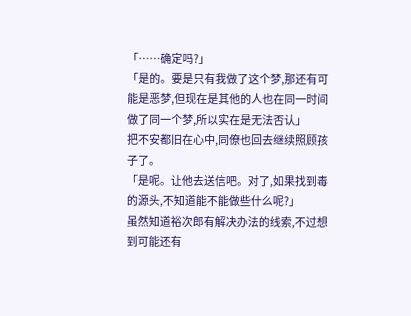「……确定吗?」
「是的。要是只有我做了这个梦,那还有可能是恶梦,但现在是其他的人也在同一时间做了同一个梦,所以实在是无法否认」
把不安都旧在心中,同僚也回去继续照顾孩子了。
「是呢。让他去送信吧。对了,如果找到毒的源头,不知道能不能做些什么呢?」
虽然知道裕次郎有解决办法的线索,不过想到可能还有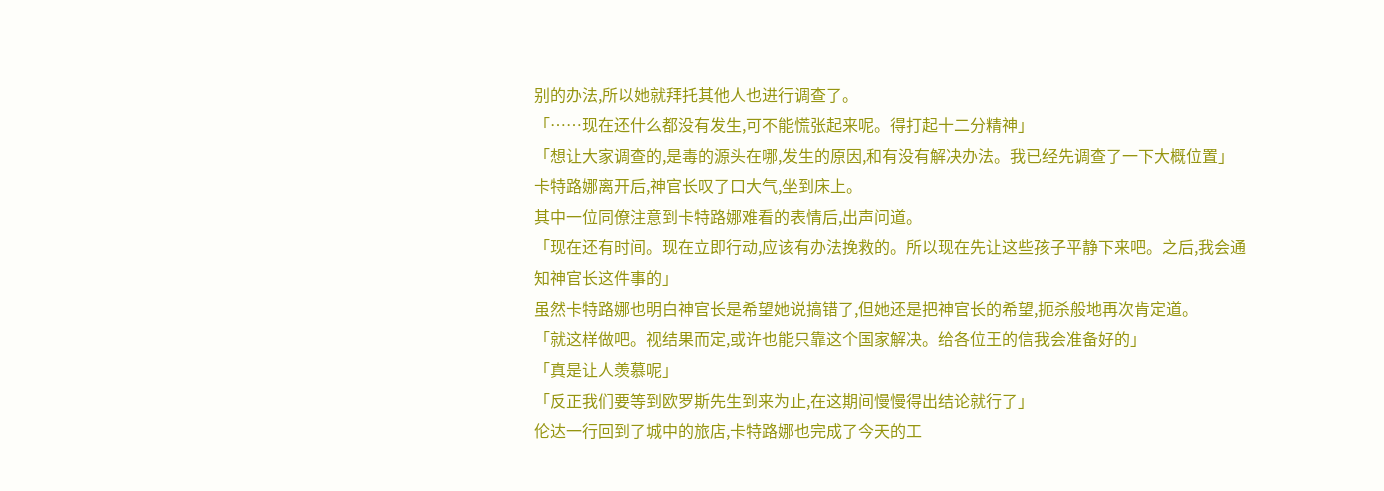别的办法,所以她就拜托其他人也进行调查了。
「……现在还什么都没有发生,可不能慌张起来呢。得打起十二分精神」
「想让大家调查的,是毒的源头在哪,发生的原因,和有没有解决办法。我已经先调查了一下大概位置」
卡特路娜离开后,神官长叹了口大气,坐到床上。
其中一位同僚注意到卡特路娜难看的表情后,出声问道。
「现在还有时间。现在立即行动,应该有办法挽救的。所以现在先让这些孩子平静下来吧。之后,我会通知神官长这件事的」
虽然卡特路娜也明白神官长是希望她说搞错了,但她还是把神官长的希望,扼杀般地再次肯定道。
「就这样做吧。视结果而定,或许也能只靠这个国家解决。给各位王的信我会准备好的」
「真是让人羡慕呢」
「反正我们要等到欧罗斯先生到来为止,在这期间慢慢得出结论就行了」
伦达一行回到了城中的旅店,卡特路娜也完成了今天的工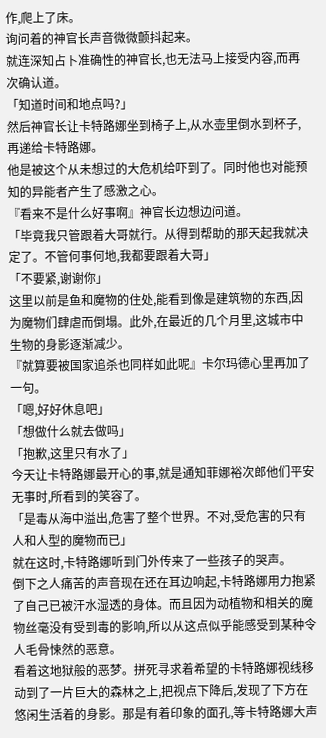作,爬上了床。
询问着的神官长声音微微颤抖起来。
就连深知占卜准确性的神官长,也无法马上接受内容,而再次确认道。
「知道时间和地点吗?」
然后神官长让卡特路娜坐到椅子上,从水壶里倒水到杯子,再递给卡特路娜。
他是被这个从未想过的大危机给吓到了。同时他也对能预知的异能者产生了感激之心。
『看来不是什么好事啊』神官长边想边问道。
「毕竟我只管跟着大哥就行。从得到帮助的那天起我就决定了。不管何事何地,我都要跟着大哥」
「不要紧,谢谢你」
这里以前是鱼和魔物的住处,能看到像是建筑物的东西,因为魔物们肆虐而倒塌。此外,在最近的几个月里,这城市中生物的身影逐渐减少。
『就算要被国家追杀也同样如此呢』卡尔玛德心里再加了一句。
「嗯,好好休息吧」
「想做什么就去做吗」
「抱歉,这里只有水了」
今天让卡特路娜最开心的事,就是通知菲娜裕次郎他们平安无事时,所看到的笑容了。
「是毒从海中溢出,危害了整个世界。不对,受危害的只有人和人型的魔物而已」
就在这时,卡特路娜听到门外传来了一些孩子的哭声。
倒下之人痛苦的声音现在还在耳边响起,卡特路娜用力抱紧了自己已被汗水湿透的身体。而且因为动植物和相关的魔物丝毫没有受到毒的影响,所以从这点似乎能感受到某种令人毛骨悚然的恶意。
看着这地狱般的恶梦。拼死寻求着希望的卡特路娜视线移动到了一片巨大的森林之上,把视点下降后,发现了下方在悠闲生活着的身影。那是有着印象的面孔,等卡特路娜大声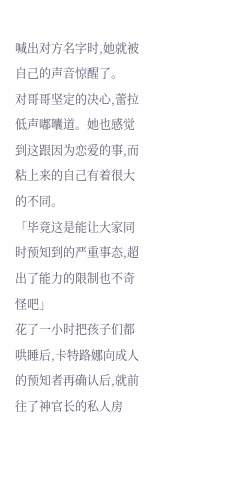喊出对方名字时,她就被自己的声音惊醒了。
对哥哥坚定的决心,蕾拉低声嘟囔道。她也感觉到这跟因为恋爱的事,而粘上来的自己有着很大的不同。
「毕竟这是能让大家同时预知到的严重事态,超出了能力的限制也不奇怪吧」
花了一小时把孩子们都哄睡后,卡特路娜向成人的预知者再确认后,就前往了神官长的私人房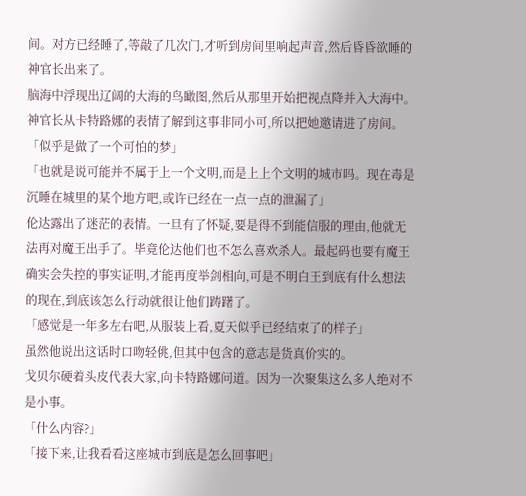间。对方已经睡了,等敲了几次门,才听到房间里响起声音,然后昏昏欲睡的神官长出来了。
脑海中浮现出辽阔的大海的鸟瞰图,然后从那里开始把视点降并入大海中。
神官长从卡特路娜的表情了解到这事非同小可,所以把她邀请进了房间。
「似乎是做了一个可怕的梦」
「也就是说可能并不属于上一个文明,而是上上个文明的城市吗。现在毒是沉睡在城里的某个地方吧,或许已经在一点一点的泄漏了」
伦达露出了迷茫的表情。一旦有了怀疑,要是得不到能信服的理由,他就无法再对魔王出手了。毕竟伦达他们也不怎么喜欢杀人。最起码也要有魔王确实会失控的事实证明,才能再度举剑相向,可是不明白王到底有什么想法的现在,到底该怎么行动就很让他们踌躇了。
「感觉是一年多左右吧,从服装上看,夏天似乎已经结束了的样子」
虽然他说出这话时口吻轻佻,但其中包含的意志是货真价实的。
戈贝尔硬着头皮代表大家,向卡特路娜问道。因为一次聚集这么多人绝对不是小事。
「什么内容?」
「接下来,让我看看这座城市到底是怎么回事吧」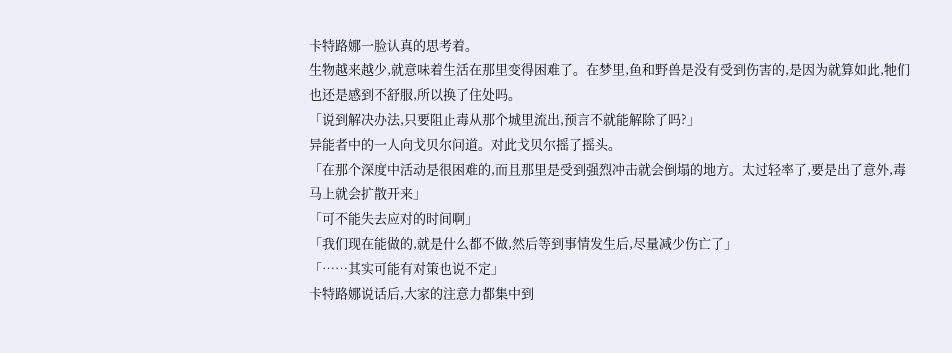卡特路娜一脸认真的思考着。
生物越来越少,就意味着生活在那里变得困难了。在梦里,鱼和野兽是没有受到伤害的,是因为就算如此,牠们也还是感到不舒服,所以换了住处吗。
「说到解决办法,只要阻止毒从那个城里流出,预言不就能解除了吗?」
异能者中的一人向戈贝尔问道。对此戈贝尔摇了摇头。
「在那个深度中活动是很困难的,而且那里是受到强烈冲击就会倒塌的地方。太过轻率了,要是出了意外,毒马上就会扩散开来」
「可不能失去应对的时间啊」
「我们现在能做的,就是什么都不做,然后等到事情发生后,尽量减少伤亡了」
「……其实可能有对策也说不定」
卡特路娜说话后,大家的注意力都集中到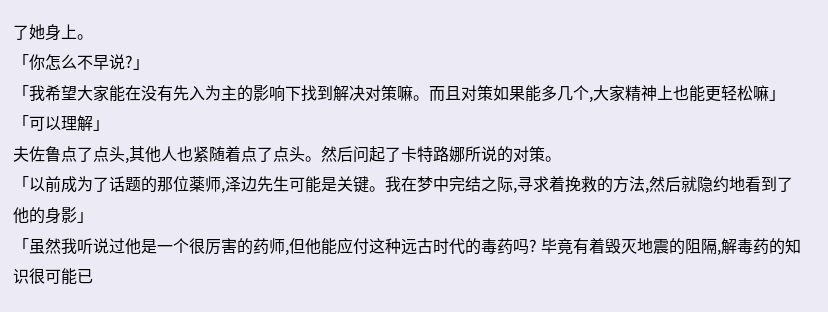了她身上。
「你怎么不早说?」
「我希望大家能在没有先入为主的影响下找到解决对策嘛。而且对策如果能多几个,大家精神上也能更轻松嘛」
「可以理解」
夫佐鲁点了点头,其他人也紧随着点了点头。然后问起了卡特路娜所说的对策。
「以前成为了话题的那位薬师,泽边先生可能是关键。我在梦中完结之际,寻求着挽救的方法,然后就隐约地看到了他的身影」
「虽然我听说过他是一个很厉害的药师,但他能应付这种远古时代的毒药吗? 毕竟有着毁灭地震的阻隔,解毒药的知识很可能已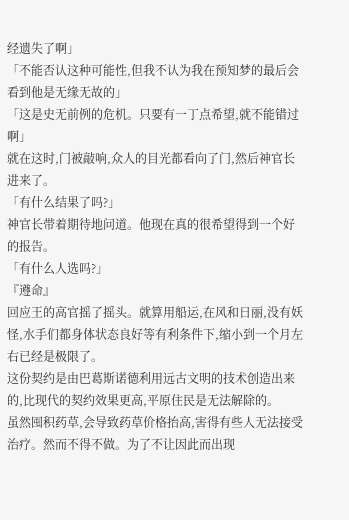经遗失了啊」
「不能否认这种可能性,但我不认为我在预知梦的最后会看到他是无缘无故的」
「这是史无前例的危机。只要有一丁点希望,就不能错过啊」
就在这时,门被敲响,众人的目光都看向了门,然后神官长进来了。
「有什么结果了吗?」
神官长带着期待地问道。他现在真的很希望得到一个好的报告。
「有什么人选吗?」
『遵命』
回应王的高官摇了摇头。就算用船运,在风和日丽,没有妖怪,水手们都身体状态良好等有利条件下,缩小到一个月左右已经是极限了。
这份契约是由巴葛斯诺德利用远古文明的技术创造出来的,比现代的契约效果更高,平原住民是无法解除的。
虽然囤积药草,会导致药草价格抬高,害得有些人无法接受治疗。然而不得不做。为了不让因此而出现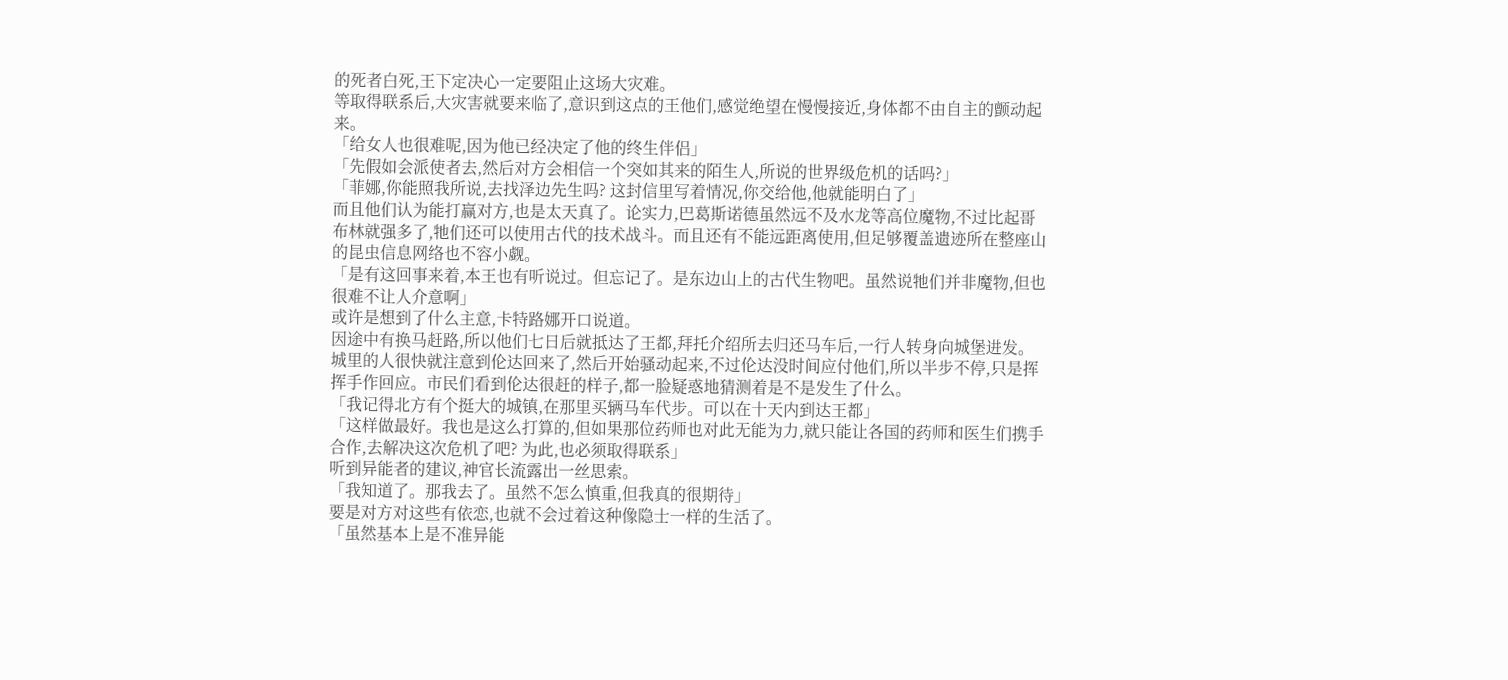的死者白死,王下定决心一定要阻止这场大灾难。
等取得联系后,大灾害就要来临了,意识到这点的王他们,感觉绝望在慢慢接近,身体都不由自主的颤动起来。
「给女人也很难呢,因为他已经决定了他的终生伴侣」
「先假如会派使者去,然后对方会相信一个突如其来的陌生人,所说的世界级危机的话吗?」
「菲娜,你能照我所说,去找泽边先生吗? 这封信里写着情况,你交给他,他就能明白了」
而且他们认为能打赢对方,也是太天真了。论实力,巴葛斯诺德虽然远不及水龙等高位魔物,不过比起哥布林就强多了,牠们还可以使用古代的技术战斗。而且还有不能远距离使用,但足够覆盖遗迹所在整座山的昆虫信息网络也不容小觑。
「是有这回事来着,本王也有听说过。但忘记了。是东边山上的古代生物吧。虽然说牠们并非魔物,但也很难不让人介意啊」
或许是想到了什么主意,卡特路娜开口说道。
因途中有换马赶路,所以他们七日后就抵达了王都,拜托介绍所去归还马车后,一行人转身向城堡进发。城里的人很快就注意到伦达回来了,然后开始骚动起来,不过伦达没时间应付他们,所以半步不停,只是挥挥手作回应。市民们看到伦达很赶的样子,都一脸疑惑地猜测着是不是发生了什么。
「我记得北方有个挺大的城镇,在那里买辆马车代步。可以在十天内到达王都」
「这样做最好。我也是这么打算的,但如果那位药师也对此无能为力,就只能让各国的药师和医生们携手合作,去解决这次危机了吧? 为此,也必须取得联系」
听到异能者的建议,神官长流露出一丝思索。
「我知道了。那我去了。虽然不怎么慎重,但我真的很期待」
要是对方对这些有依恋,也就不会过着这种像隐士一样的生活了。
「虽然基本上是不准异能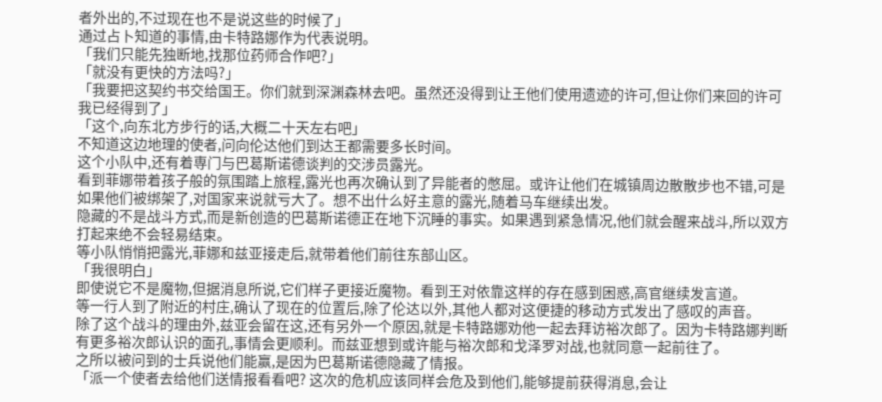者外出的,不过现在也不是说这些的时候了」
通过占卜知道的事情,由卡特路娜作为代表说明。
「我们只能先独断地,找那位药师合作吧?」
「就没有更快的方法吗?」
「我要把这契约书交给国王。你们就到深渊森林去吧。虽然还没得到让王他们使用遗迹的许可,但让你们来回的许可我已经得到了」
「这个,向东北方步行的话,大概二十天左右吧」
不知道这边地理的使者,问向伦达他们到达王都需要多长时间。
这个小队中,还有着専门与巴葛斯诺德谈判的交涉员露光。
看到菲娜带着孩子般的氛围踏上旅程,露光也再次确认到了异能者的憋屈。或许让他们在城镇周边散散步也不错,可是如果他们被绑架了,对国家来说就亏大了。想不出什么好主意的露光,随着马车继续出发。
隐藏的不是战斗方式,而是新创造的巴葛斯诺德正在地下沉睡的事实。如果遇到紧急情况,他们就会醒来战斗,所以双方打起来绝不会轻易结束。
等小队悄悄把露光,菲娜和兹亚接走后,就带着他们前往东部山区。
「我很明白」
即使说它不是魔物,但据消息所说,它们样子更接近魔物。看到王对依靠这样的存在感到困惑,高官继续发言道。
等一行人到了附近的村庄,确认了现在的位置后,除了伦达以外,其他人都对这便捷的移动方式发出了感叹的声音。
除了这个战斗的理由外,兹亚会留在这,还有另外一个原因,就是卡特路娜劝他一起去拜访裕次郎了。因为卡特路娜判断有更多裕次郎认识的面孔,事情会更顺利。而兹亚想到或许能与裕次郎和戈泽罗对战,也就同意一起前往了。
之所以被问到的士兵说他们能赢,是因为巴葛斯诺德隐藏了情报。
「派一个使者去给他们送情报看看吧? 这次的危机应该同样会危及到他们,能够提前获得消息,会让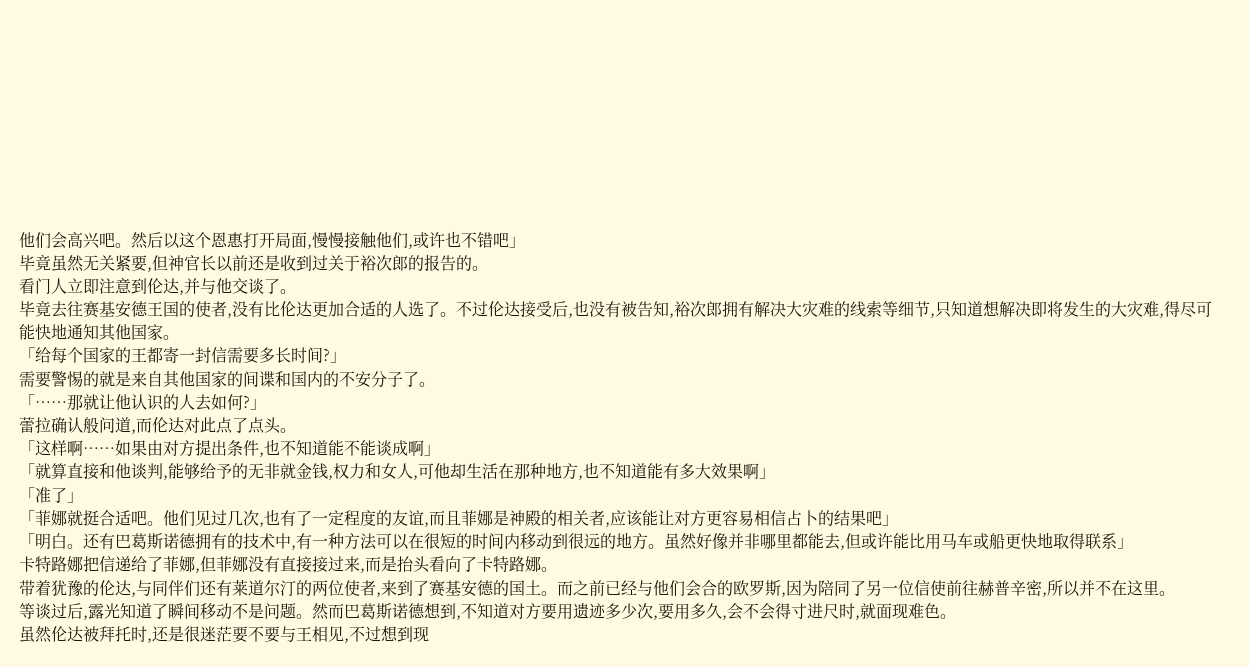他们会高兴吧。然后以这个恩惠打开局面,慢慢接触他们,或许也不错吧」
毕竟虽然无关紧要,但神官长以前还是收到过关于裕次郎的报告的。
看门人立即注意到伦达,并与他交谈了。
毕竟去往赛基安德王国的使者,没有比伦达更加合适的人选了。不过伦达接受后,也没有被告知,裕次郎拥有解决大灾难的线索等细节,只知道想解决即将发生的大灾难,得尽可能快地通知其他国家。
「给每个国家的王都寄一封信需要多长时间?」
需要警惕的就是来自其他国家的间谍和国内的不安分子了。
「……那就让他认识的人去如何?」
蕾拉确认般问道,而伦达对此点了点头。
「这样啊……如果由对方提出条件,也不知道能不能谈成啊」
「就算直接和他谈判,能够给予的无非就金钱,权力和女人,可他却生活在那种地方,也不知道能有多大效果啊」
「准了」
「菲娜就挺合适吧。他们见过几次,也有了一定程度的友谊,而且菲娜是神殿的相关者,应该能让对方更容易相信占卜的结果吧」
「明白。还有巴葛斯诺德拥有的技术中,有一种方法可以在很短的时间内移动到很远的地方。虽然好像并非哪里都能去,但或许能比用马车或船更快地取得联系」
卡特路娜把信递给了菲娜,但菲娜没有直接接过来,而是抬头看向了卡特路娜。
带着犹豫的伦达,与同伴们还有莱道尔汀的两位使者,来到了赛基安德的国土。而之前已经与他们会合的欧罗斯,因为陪同了另一位信使前往赫普辛密,所以并不在这里。
等谈过后,露光知道了瞬间移动不是问题。然而巴葛斯诺德想到,不知道对方要用遗迹多少次,要用多久,会不会得寸进尺时,就面现难色。
虽然伦达被拜托时,还是很迷茫要不要与王相见,不过想到现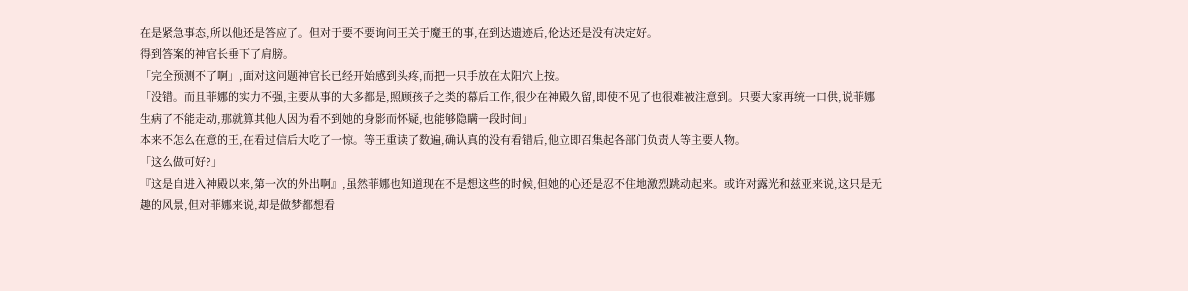在是紧急事态,所以他还是答应了。但对于要不要询问王关于魔王的事,在到达遗迹后,伦达还是没有决定好。
得到答案的神官长垂下了肩膀。
「完全预测不了啊」,面对这问题神官长已经开始感到头疼,而把一只手放在太阳穴上按。
「没错。而且菲娜的实力不强,主要从事的大多都是,照顾孩子之类的幕后工作,很少在神殿久留,即使不见了也很难被注意到。只要大家再统一口供,说菲娜生病了不能走动,那就算其他人因为看不到她的身影而怀疑,也能够隐瞒一段时间」
本来不怎么在意的王,在看过信后大吃了一惊。等王重读了数遍,确认真的没有看错后,他立即召集起各部门负责人等主要人物。
「这么做可好?」
『这是自进入神殿以来,第一次的外出啊』,虽然菲娜也知道现在不是想这些的时候,但她的心还是忍不住地激烈跳动起来。或许对露光和兹亚来说,这只是无趣的风景,但对菲娜来说,却是做梦都想看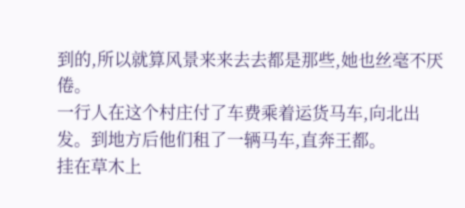到的,所以就算风景来来去去都是那些,她也丝毫不厌倦。
一行人在这个村庄付了车费乘着运货马车,向北出发。到地方后他们租了一辆马车,直奔王都。
挂在草木上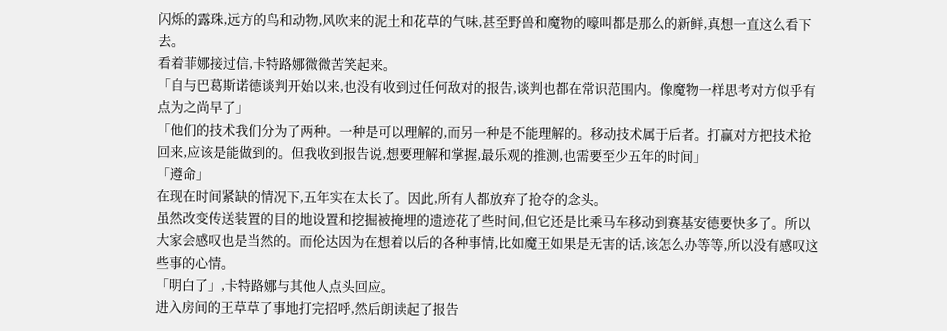闪烁的露珠,远方的鸟和动物,风吹来的泥土和花草的气味,甚至野兽和魔物的嚎叫都是那么的新鲜,真想一直这么看下去。
看着菲娜接过信,卡特路娜微微苦笑起来。
「自与巴葛斯诺德谈判开始以来,也没有收到过任何敌对的报告,谈判也都在常识范围内。像魔物一样思考对方似乎有点为之尚早了」
「他们的技术我们分为了两种。一种是可以理解的,而另一种是不能理解的。移动技术属于后者。打赢对方把技术抢回来,应该是能做到的。但我收到报告说,想要理解和掌握,最乐观的推测,也需要至少五年的时间」
「遵命」
在现在时间紧缺的情况下,五年实在太长了。因此,所有人都放弃了抢夺的念头。
虽然改变传送装置的目的地设置和挖掘被掩埋的遗迹花了些时间,但它还是比乘马车移动到赛基安德要快多了。所以大家会感叹也是当然的。而伦达因为在想着以后的各种事情,比如魔王如果是无害的话,该怎么办等等,所以没有感叹这些事的心情。
「明白了」,卡特路娜与其他人点头回应。
进入房间的王草草了事地打完招呼,然后朗读起了报告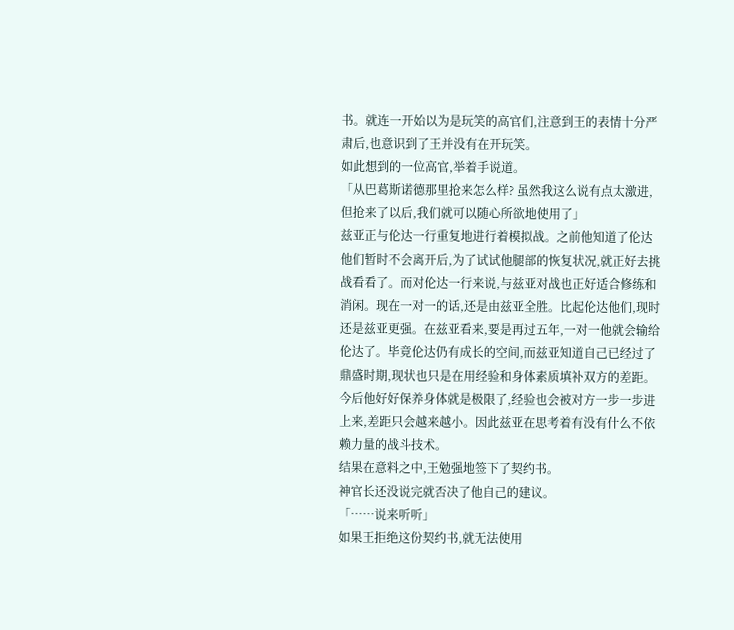书。就连一开始以为是玩笑的高官们,注意到王的表情十分严肃后,也意识到了王并没有在开玩笑。
如此想到的一位高官,举着手说道。
「从巴葛斯诺德那里抢来怎么样? 虽然我这么说有点太激进,但抢来了以后,我们就可以随心所欲地使用了」
兹亚正与伦达一行重复地进行着模拟战。之前他知道了伦达他们暂时不会离开后,为了试试他腿部的恢复状况,就正好去挑战看看了。而对伦达一行来说,与兹亚对战也正好适合修练和消闲。现在一对一的话,还是由兹亚全胜。比起伦达他们,现时还是兹亚更强。在兹亚看来,要是再过五年,一对一他就会输给伦达了。毕竟伦达仍有成长的空间,而兹亚知道自己已经过了鼎盛时期,现状也只是在用经验和身体素质填补双方的差距。今后他好好保养身体就是极限了,经验也会被对方一步一步进上来,差距只会越来越小。因此兹亚在思考着有没有什么不依赖力量的战斗技术。
结果在意料之中,王勉强地签下了契约书。
神官长还没说完就否决了他自己的建议。
「……说来听听」
如果王拒绝这份契约书,就无法使用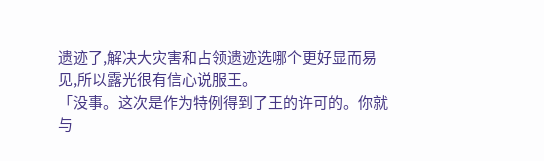遗迹了,解决大灾害和占领遗迹选哪个更好显而易见,所以露光很有信心说服王。
「没事。这次是作为特例得到了王的许可的。你就与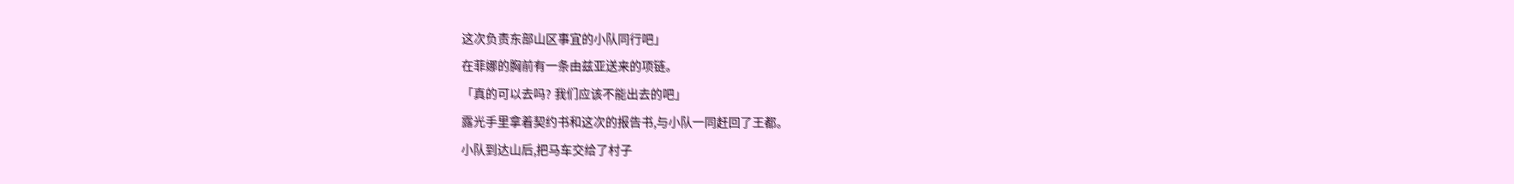这次负责东部山区事宜的小队同行吧」
在菲娜的胸前有一条由兹亚送来的项链。
「真的可以去吗? 我们应该不能出去的吧」
露光手里拿着契约书和这次的报告书,与小队一同赶回了王都。
小队到达山后,把马车交给了村子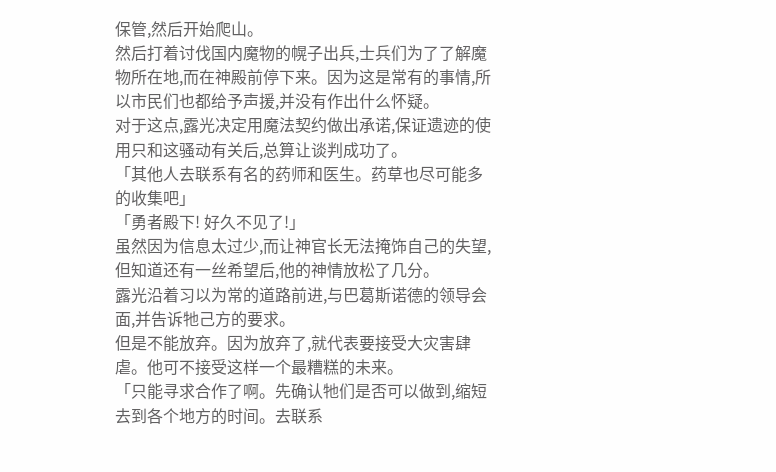保管,然后开始爬山。
然后打着讨伐国内魔物的幌子出兵,士兵们为了了解魔物所在地,而在神殿前停下来。因为这是常有的事情,所以市民们也都给予声援,并没有作出什么怀疑。
对于这点,露光决定用魔法契约做出承诺,保证遗迹的使用只和这骚动有关后,总算让谈判成功了。
「其他人去联系有名的药师和医生。药草也尽可能多的收集吧」
「勇者殿下! 好久不见了!」
虽然因为信息太过少,而让神官长无法掩饰自己的失望,但知道还有一丝希望后,他的神情放松了几分。
露光沿着习以为常的道路前进,与巴葛斯诺德的领导会面,并告诉牠己方的要求。
但是不能放弃。因为放弃了,就代表要接受大灾害肆虐。他可不接受这样一个最糟糕的未来。
「只能寻求合作了啊。先确认牠们是否可以做到,缩短去到各个地方的时间。去联系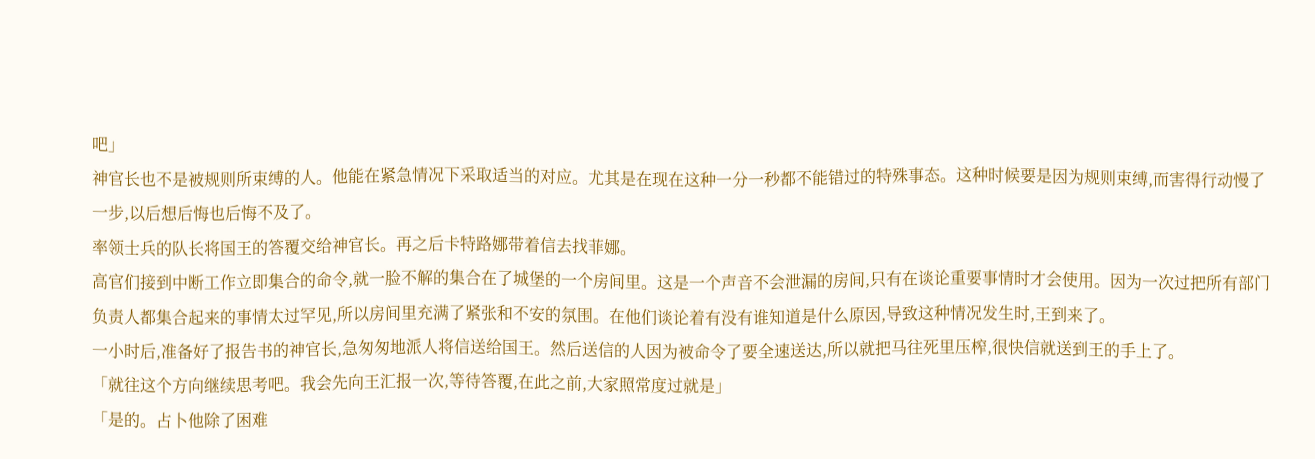吧」
神官长也不是被规则所束缚的人。他能在紧急情况下采取适当的对应。尤其是在现在这种一分一秒都不能错过的特殊事态。这种时候要是因为规则束缚,而害得行动慢了一步,以后想后悔也后悔不及了。
率领士兵的队长将国王的答覆交给神官长。再之后卡特路娜带着信去找菲娜。
高官们接到中断工作立即集合的命令,就一脸不解的集合在了城堡的一个房间里。这是一个声音不会泄漏的房间,只有在谈论重要事情时才会使用。因为一次过把所有部门负责人都集合起来的事情太过罕见,所以房间里充满了紧张和不安的氛围。在他们谈论着有没有谁知道是什么原因,导致这种情况发生时,王到来了。
一小时后,准备好了报告书的神官长,急匆匆地派人将信送给国王。然后送信的人因为被命令了要全速送达,所以就把马往死里压榨,很快信就送到王的手上了。
「就往这个方向继续思考吧。我会先向王汇报一次,等待答覆,在此之前,大家照常度过就是」
「是的。占卜他除了困难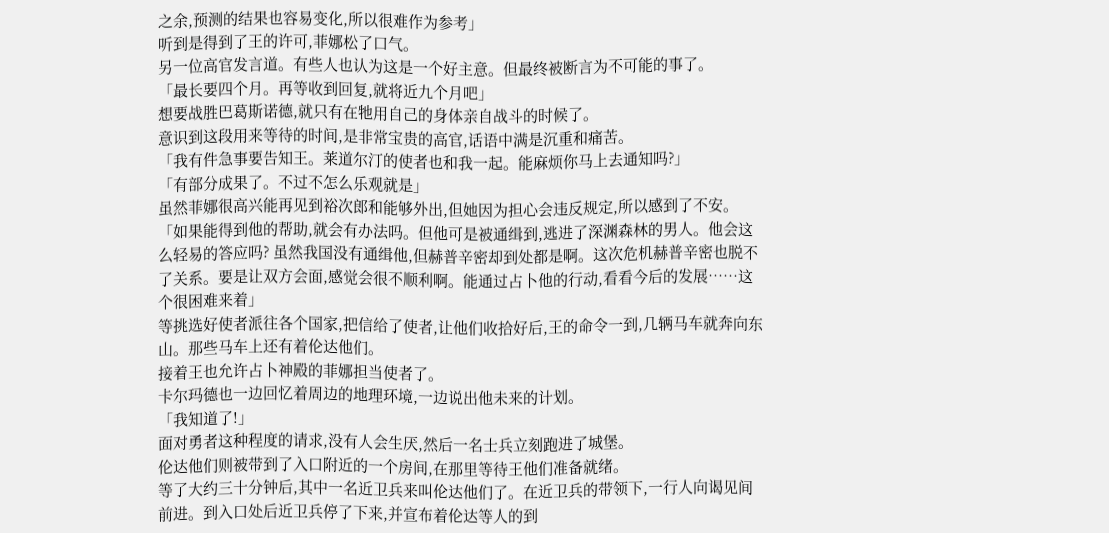之余,预测的结果也容易变化,所以很难作为参考」
听到是得到了王的许可,菲娜松了口气。
另一位高官发言道。有些人也认为这是一个好主意。但最终被断言为不可能的事了。
「最长要四个月。再等收到回复,就将近九个月吧」
想要战胜巴葛斯诺德,就只有在牠用自己的身体亲自战斗的时候了。
意识到这段用来等待的时间,是非常宝贵的高官,话语中满是沉重和痛苦。
「我有件急事要告知王。莱道尔汀的使者也和我一起。能麻烦你马上去通知吗?」
「有部分成果了。不过不怎么乐观就是」
虽然菲娜很高兴能再见到裕次郎和能够外出,但她因为担心会违反规定,所以感到了不安。
「如果能得到他的帮助,就会有办法吗。但他可是被通缉到,逃进了深渊森林的男人。他会这么轻易的答应吗? 虽然我国没有通缉他,但赫普辛密却到处都是啊。这次危机赫普辛密也脱不了关系。要是让双方会面,感觉会很不顺利啊。能通过占卜他的行动,看看今后的发展……这个很困难来着」
等挑选好使者派往各个国家,把信给了使者,让他们收拾好后,王的命令一到,几辆马车就奔向东山。那些马车上还有着伦达他们。
接着王也允许占卜神殿的菲娜担当使者了。
卡尔玛德也一边回忆着周边的地理环境,一边说出他未来的计划。
「我知道了!」
面对勇者这种程度的请求,没有人会生厌,然后一名士兵立刻跑进了城堡。
伦达他们则被带到了入口附近的一个房间,在那里等待王他们准备就绪。
等了大约三十分钟后,其中一名近卫兵来叫伦达他们了。在近卫兵的带领下,一行人向谒见间前进。到入口处后近卫兵停了下来,并宣布着伦达等人的到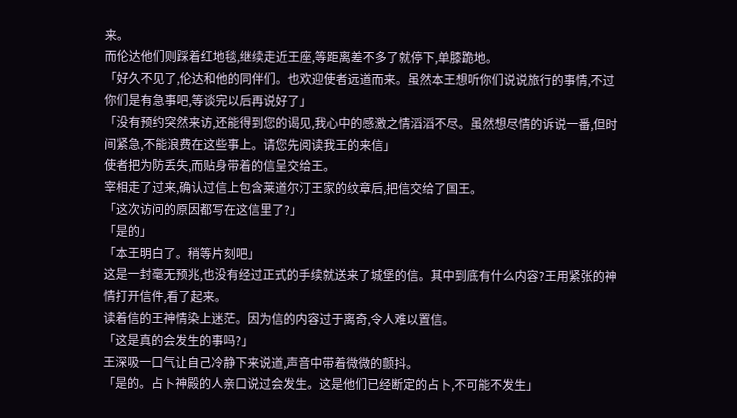来。
而伦达他们则踩着红地毯,继续走近王座,等距离差不多了就停下,单膝跪地。
「好久不见了,伦达和他的同伴们。也欢迎使者远道而来。虽然本王想听你们说说旅行的事情,不过你们是有急事吧,等谈完以后再说好了」
「没有预约突然来访,还能得到您的谒见,我心中的感激之情滔滔不尽。虽然想尽情的诉说一番,但时间紧急,不能浪费在这些事上。请您先阅读我王的来信」
使者把为防丢失,而贴身带着的信呈交给王。
宰相走了过来,确认过信上包含莱道尔汀王家的纹章后,把信交给了国王。
「这次访问的原因都写在这信里了?」
「是的」
「本王明白了。稍等片刻吧」
这是一封毫无预兆,也没有经过正式的手续就送来了城堡的信。其中到底有什么内容?王用紧张的神情打开信件,看了起来。
读着信的王神情染上迷茫。因为信的内容过于离奇,令人难以置信。
「这是真的会发生的事吗?」
王深吸一口气让自己冷静下来说道,声音中带着微微的颤抖。
「是的。占卜神殿的人亲口说过会发生。这是他们已经断定的占卜,不可能不发生」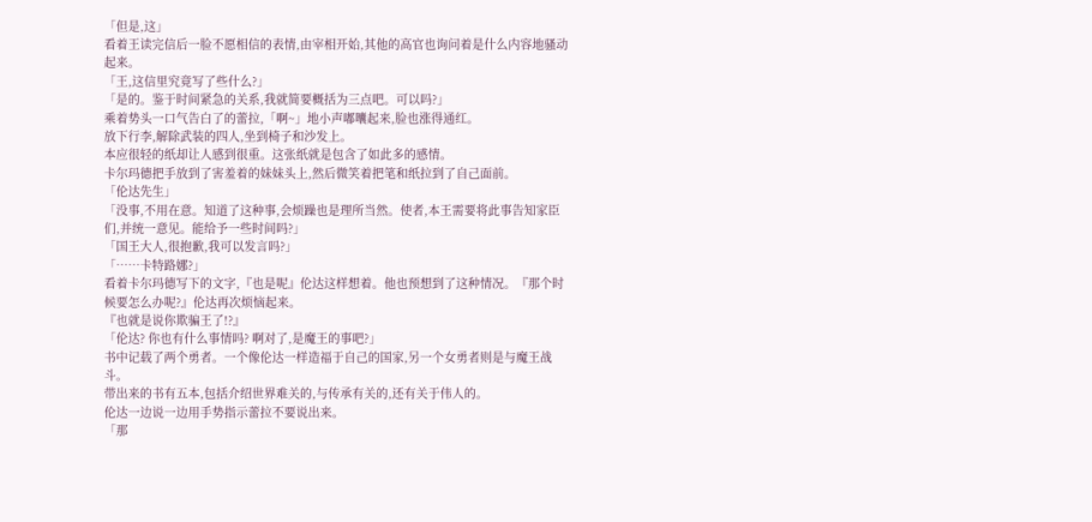「但是,这」
看着王读完信后一脸不愿相信的表情,由宰相开始,其他的高官也询问着是什么内容地骚动起来。
「王,这信里究竟写了些什么?」
「是的。鉴于时间紧急的关系,我就简要概括为三点吧。可以吗?」
乘着势头一口气告白了的蕾拉,「啊~」地小声嘟囔起来,脸也涨得通红。
放下行李,解除武装的四人,坐到椅子和沙发上。
本应很轻的纸却让人感到很重。这张纸就是包含了如此多的感情。
卡尔玛德把手放到了害羞着的妹妹头上,然后微笑着把笔和纸拉到了自己面前。
「伦达先生」
「没事,不用在意。知道了这种事,会烦躁也是理所当然。使者,本王需要将此事告知家臣们,并统一意见。能给予一些时间吗?」
「国王大人,很抱歉,我可以发言吗?」
「……卡特路娜?」
看着卡尔玛德写下的文字,『也是呢』伦达这样想着。他也预想到了这种情况。『那个时候要怎么办呢?』伦达再次烦恼起来。
『也就是说你欺骗王了!?』
「伦达? 你也有什么事情吗? 啊对了,是魔王的事吧?」
书中记载了两个勇者。一个像伦达一样造福于自己的国家,另一个女勇者则是与魔王战斗。
带出来的书有五本,包括介绍世界难关的,与传承有关的,还有关于伟人的。
伦达一边说一边用手势指示蕾拉不要说出来。
「那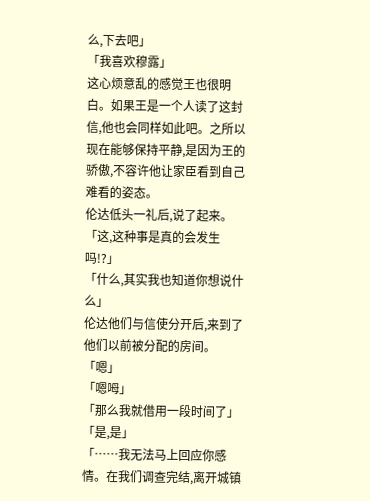么,下去吧」
「我喜欢穆露」
这心烦意乱的感觉王也很明白。如果王是一个人读了这封信,他也会同样如此吧。之所以现在能够保持平静,是因为王的骄傲,不容许他让家臣看到自己难看的姿态。
伦达低头一礼后,说了起来。
「这,这种事是真的会发生吗!?」
「什么,其实我也知道你想说什么」
伦达他们与信使分开后,来到了他们以前被分配的房间。
「嗯」
「嗯呣」
「那么我就借用一段时间了」
「是,是」
「……我无法马上回应你感情。在我们调查完结,离开城镇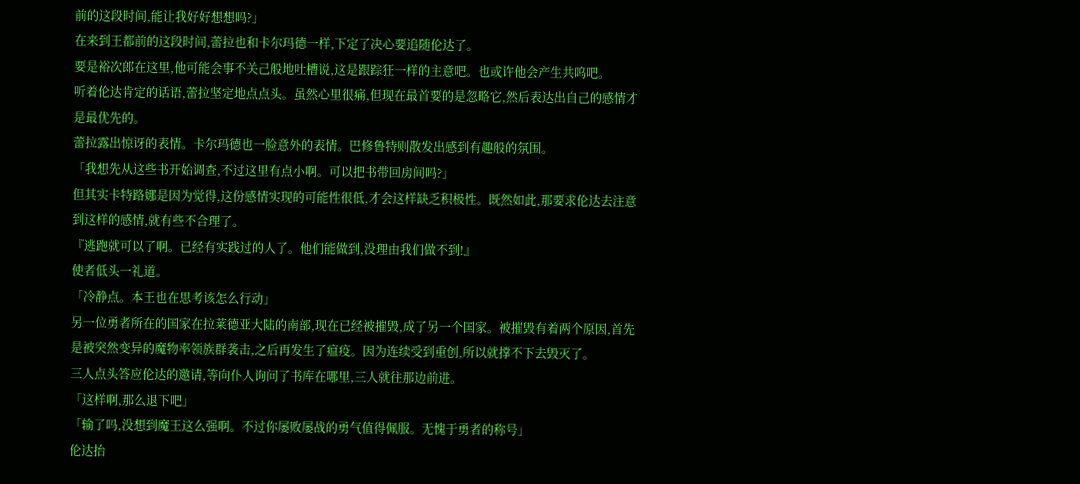前的这段时间,能让我好好想想吗?」
在来到王都前的这段时间,蕾拉也和卡尔玛德一样,下定了决心要追随伦达了。
要是裕次郎在这里,他可能会事不关己般地吐槽说,这是跟踪狂一样的主意吧。也或许他会产生共呜吧。
听着伦达肯定的话语,蕾拉坚定地点点头。虽然心里很痛,但现在最首要的是忽略它,然后表达出自己的感情才是最优先的。
蕾拉露出惊讶的表情。卡尔玛德也一脸意外的表情。巴修鲁特则散发出感到有趣般的氛围。
「我想先从这些书开始调查,不过这里有点小啊。可以把书带回房间吗?」
但其实卡特路娜是因为觉得,这份感情实现的可能性很低,才会这样缺乏积极性。既然如此,那要求伦达去注意到这样的感情,就有些不合理了。
『逃跑就可以了啊。已经有实践过的人了。他们能做到,没理由我们做不到!』
使者低头一礼道。
「冷静点。本王也在思考该怎么行动」
另一位勇者所在的国家在拉莱德亚大陆的南部,现在已经被摧毁,成了另一个国家。被摧毁有着两个原因,首先是被突然变异的魔物率领族群袭击,之后再发生了瘟疫。因为连续受到重创,所以就撑不下去毁灭了。
三人点头答应伦达的邀请,等向仆人询问了书库在哪里,三人就往那边前进。
「这样啊,那么退下吧」
「输了吗,没想到魔王这么强啊。不过你屡败屡战的勇气值得佩服。无愧于勇者的称号」
伦达抬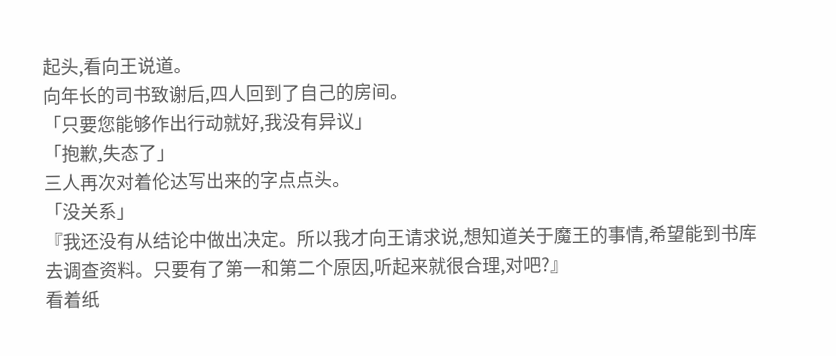起头,看向王说道。
向年长的司书致谢后,四人回到了自己的房间。
「只要您能够作出行动就好,我没有异议」
「抱歉,失态了」
三人再次对着伦达写出来的字点点头。
「没关系」
『我还没有从结论中做出决定。所以我才向王请求说,想知道关于魔王的事情,希望能到书库去调查资料。只要有了第一和第二个原因,听起来就很合理,对吧?』
看着纸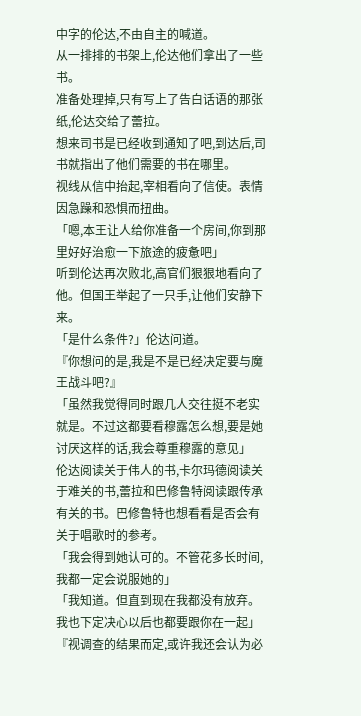中字的伦达,不由自主的喊道。
从一排排的书架上,伦达他们拿出了一些书。
准备处理掉,只有写上了告白话语的那张纸,伦达交给了蕾拉。
想来司书是已经收到通知了吧,到达后,司书就指出了他们需要的书在哪里。
视线从信中抬起,宰相看向了信使。表情因急躁和恐惧而扭曲。
「嗯,本王让人给你准备一个房间,你到那里好好治愈一下旅途的疲惫吧」
听到伦达再次败北,高官们狠狠地看向了他。但国王举起了一只手,让他们安静下来。
「是什么条件?」伦达问道。
『你想问的是,我是不是已经决定要与魔王战斗吧?』
「虽然我觉得同时跟几人交往挺不老实就是。不过这都要看穆露怎么想,要是她讨厌这样的话,我会尊重穆露的意见」
伦达阅读关于伟人的书,卡尔玛德阅读关于难关的书,蕾拉和巴修鲁特阅读跟传承有关的书。巴修鲁特也想看看是否会有关于唱歌时的参考。
「我会得到她认可的。不管花多长时间,我都一定会说服她的」
「我知道。但直到现在我都没有放弃。我也下定决心以后也都要跟你在一起」
『视调查的结果而定,或许我还会认为必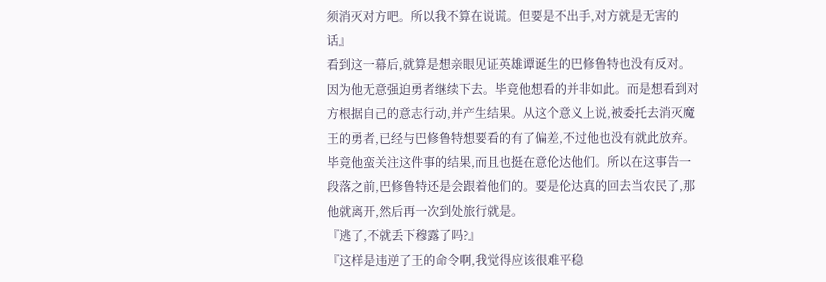须消灭对方吧。所以我不算在说谎。但要是不出手,对方就是无害的话』
看到这一幕后,就算是想亲眼见证英雄谭诞生的巴修鲁特也没有反对。因为他无意强迫勇者继续下去。毕竟他想看的并非如此。而是想看到对方根据自己的意志行动,并产生结果。从这个意义上说,被委托去消灭魔王的勇者,已经与巴修鲁特想要看的有了偏差,不过他也没有就此放弃。毕竟他蛮关注这件事的结果,而且也挺在意伦达他们。所以在这事告一段落之前,巴修鲁特还是会跟着他们的。要是伦达真的回去当农民了,那他就离开,然后再一次到处旅行就是。
『逃了,不就丢下穆露了吗?』
『这样是违逆了王的命令啊,我觉得应该很难平稳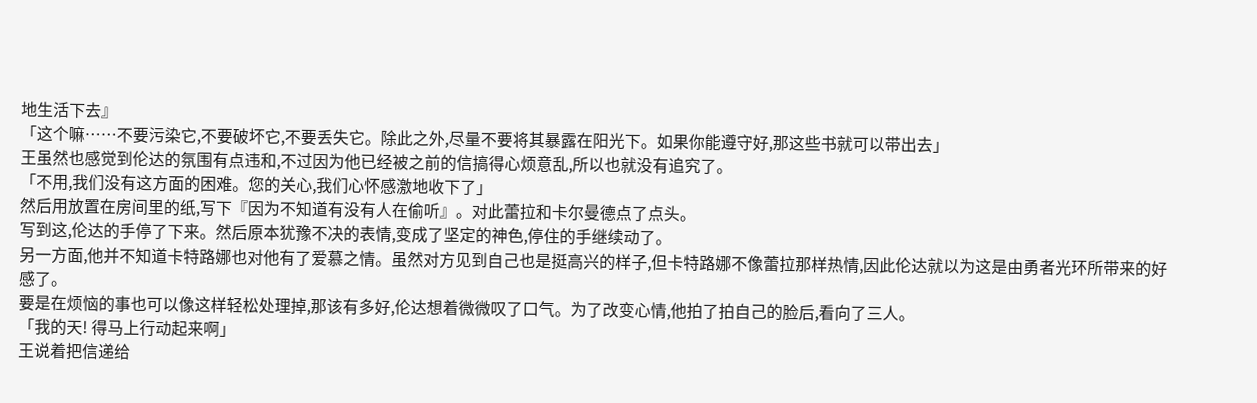地生活下去』
「这个嘛……不要污染它,不要破坏它,不要丢失它。除此之外,尽量不要将其暴露在阳光下。如果你能遵守好,那这些书就可以带出去」
王虽然也感觉到伦达的氛围有点违和,不过因为他已经被之前的信搞得心烦意乱,所以也就没有追究了。
「不用,我们没有这方面的困难。您的关心,我们心怀感激地收下了」
然后用放置在房间里的纸,写下『因为不知道有没有人在偷听』。对此蕾拉和卡尔曼德点了点头。
写到这,伦达的手停了下来。然后原本犹豫不决的表情,变成了坚定的神色,停住的手继续动了。
另一方面,他并不知道卡特路娜也对他有了爱慕之情。虽然对方见到自己也是挺高兴的样子,但卡特路娜不像蕾拉那样热情,因此伦达就以为这是由勇者光环所带来的好感了。
要是在烦恼的事也可以像这样轻松处理掉,那该有多好,伦达想着微微叹了口气。为了改变心情,他拍了拍自己的脸后,看向了三人。
「我的天! 得马上行动起来啊」
王说着把信递给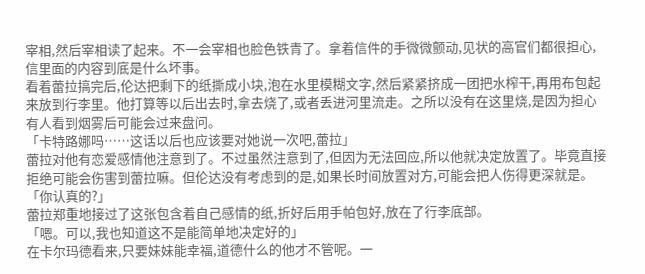宰相,然后宰相读了起来。不一会宰相也脸色铁青了。拿着信件的手微微颤动,见状的高官们都很担心,信里面的内容到底是什么坏事。
看着蕾拉搞完后,伦达把剩下的纸撕成小块,泡在水里模糊文字,然后紧紧挤成一团把水榨干,再用布包起来放到行李里。他打算等以后出去时,拿去烧了,或者丢进河里流走。之所以没有在这里烧,是因为担心有人看到烟雾后可能会过来盘问。
「卡特路娜吗……这话以后也应该要对她说一次吧,蕾拉」
蕾拉对他有恋爱感情他注意到了。不过虽然注意到了,但因为无法回应,所以他就决定放置了。毕竟直接拒绝可能会伤害到蕾拉嘛。但伦达没有考虑到的是,如果长时间放置对方,可能会把人伤得更深就是。
「你认真的?」
蕾拉郑重地接过了这张包含着自己感情的纸,折好后用手帕包好,放在了行李底部。
「嗯。可以,我也知道这不是能简单地决定好的」
在卡尔玛德看来,只要妹妹能幸福,道德什么的他才不管呢。一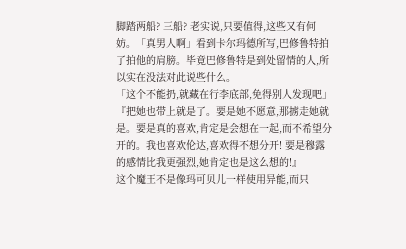脚踏两船? 三船? 老实说,只要值得,这些又有何妨。「真男人啊」看到卡尔玛德所写,巴修鲁特拍了拍他的肩膀。毕竟巴修鲁特是到处留情的人,所以实在没法对此说些什么。
「这个不能扔,就藏在行李底部,免得别人发现吧」
『把她也带上就是了。要是她不愿意,那掳走她就是。要是真的喜欢,肯定是会想在一起,而不希望分开的。我也喜欢伦达,喜欢得不想分开! 要是穆露的感情比我更强烈,她肯定也是这么想的!』
这个魔王不是像玛可贝儿一样使用异能,而只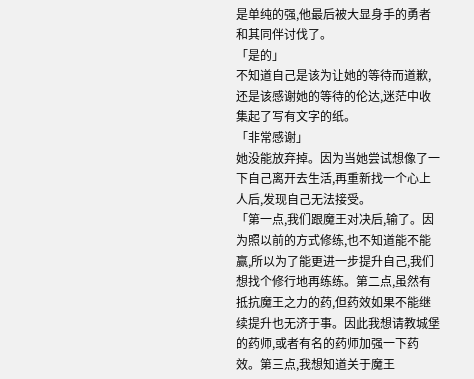是单纯的强,他最后被大显身手的勇者和其同伴讨伐了。
「是的」
不知道自己是该为让她的等待而道歉,还是该感谢她的等待的伦达,迷茫中收集起了写有文字的纸。
「非常感谢」
她没能放弃掉。因为当她尝试想像了一下自己离开去生活,再重新找一个心上人后,发现自己无法接受。
「第一点,我们跟魔王对决后,输了。因为照以前的方式修练,也不知道能不能赢,所以为了能更进一步提升自己,我们想找个修行地再练练。第二点,虽然有抵抗魔王之力的药,但药效如果不能继续提升也无济于事。因此我想请教城堡的药师,或者有名的药师加强一下药效。第三点,我想知道关于魔王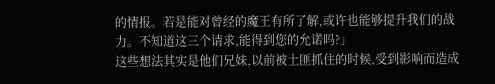的情报。若是能对曾经的魔王有所了解,或许也能够提升我们的战力。不知道这三个请求,能得到您的允诺吗?」
这些想法其实是他们兄妹,以前被土匪抓住的时候,受到影响而造成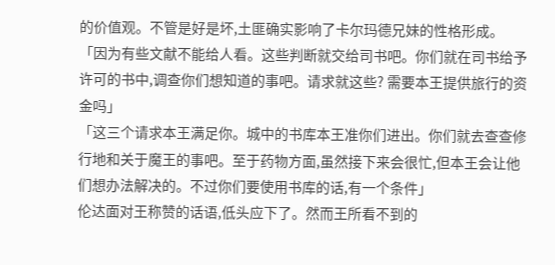的价值观。不管是好是坏,土匪确实影响了卡尔玛德兄妹的性格形成。
「因为有些文献不能给人看。这些判断就交给司书吧。你们就在司书给予许可的书中,调查你们想知道的事吧。请求就这些? 需要本王提供旅行的资金吗」
「这三个请求本王满足你。城中的书库本王准你们进出。你们就去查查修行地和关于魔王的事吧。至于药物方面,虽然接下来会很忙,但本王会让他们想办法解决的。不过你们要使用书库的话,有一个条件」
伦达面对王称赞的话语,低头应下了。然而王所看不到的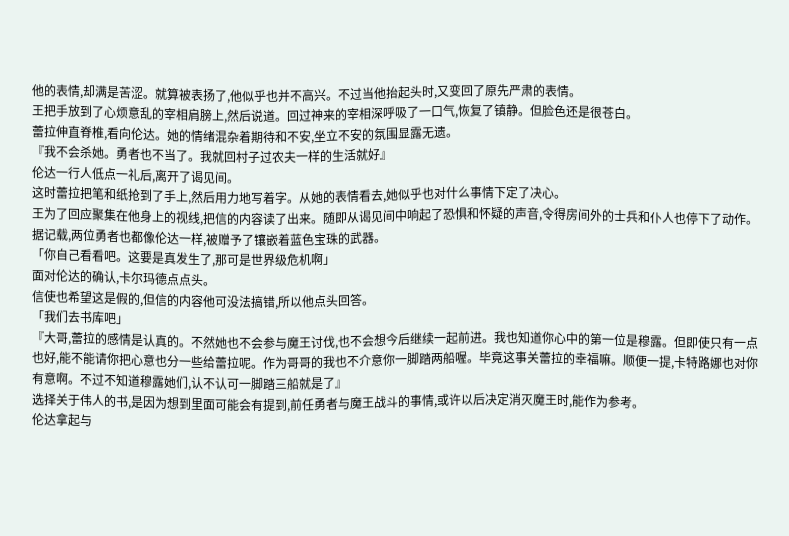他的表情,却满是苦涩。就算被表扬了,他似乎也并不高兴。不过当他抬起头时,又变回了原先严肃的表情。
王把手放到了心烦意乱的宰相肩膀上,然后说道。回过神来的宰相深呼吸了一口气,恢复了镇静。但脸色还是很苍白。
蕾拉伸直脊椎,看向伦达。她的情绪混杂着期待和不安,坐立不安的氛围显露无遗。
『我不会杀她。勇者也不当了。我就回村子过农夫一样的生活就好』
伦达一行人低点一礼后,离开了谒见间。
这时蕾拉把笔和纸抢到了手上,然后用力地写着字。从她的表情看去,她似乎也对什么事情下定了决心。
王为了回应聚集在他身上的视线,把信的内容读了出来。随即从谒见间中响起了恐惧和怀疑的声音,令得房间外的士兵和仆人也停下了动作。
据记载,两位勇者也都像伦达一样,被赠予了镶嵌着蓝色宝珠的武器。
「你自己看看吧。这要是真发生了,那可是世界级危机啊」
面对伦达的确认,卡尔玛德点点头。
信使也希望这是假的,但信的内容他可没法搞错,所以他点头回答。
「我们去书库吧」
『大哥,蕾拉的感情是认真的。不然她也不会参与魔王讨伐,也不会想今后继续一起前进。我也知道你心中的第一位是穆露。但即使只有一点也好,能不能请你把心意也分一些给蕾拉呢。作为哥哥的我也不介意你一脚踏两船喔。毕竟这事关蕾拉的幸福嘛。顺便一提,卡特路娜也对你有意啊。不过不知道穆露她们,认不认可一脚踏三船就是了』
选择关于伟人的书,是因为想到里面可能会有提到,前任勇者与魔王战斗的事情,或许以后决定消灭魔王时,能作为参考。
伦达拿起与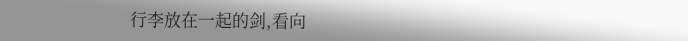行李放在一起的剑,看向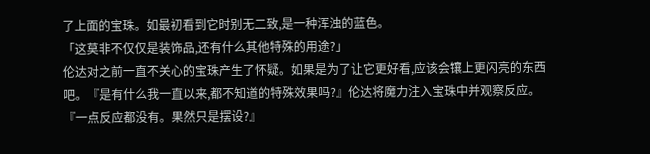了上面的宝珠。如最初看到它时别无二致,是一种浑浊的蓝色。
「这莫非不仅仅是装饰品,还有什么其他特殊的用途?」
伦达对之前一直不关心的宝珠产生了怀疑。如果是为了让它更好看,应该会镶上更闪亮的东西吧。『是有什么我一直以来,都不知道的特殊效果吗?』伦达将魔力注入宝珠中并观察反应。
『一点反应都没有。果然只是摆设?』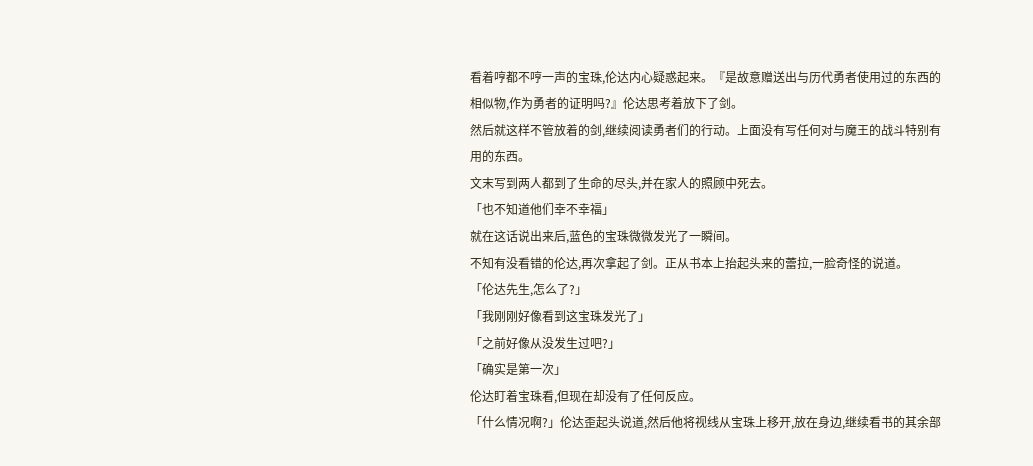看着哼都不哼一声的宝珠,伦达内心疑惑起来。『是故意赠送出与历代勇者使用过的东西的相似物,作为勇者的证明吗?』伦达思考着放下了剑。
然后就这样不管放着的剑,继续阅读勇者们的行动。上面没有写任何对与魔王的战斗特别有用的东西。
文末写到两人都到了生命的尽头,并在家人的照顾中死去。
「也不知道他们幸不幸福」
就在这话说出来后,蓝色的宝珠微微发光了一瞬间。
不知有没看错的伦达,再次拿起了剑。正从书本上抬起头来的蕾拉,一脸奇怪的说道。
「伦达先生,怎么了?」
「我刚刚好像看到这宝珠发光了」
「之前好像从没发生过吧?」
「确实是第一次」
伦达盯着宝珠看,但现在却没有了任何反应。
「什么情况啊?」伦达歪起头说道,然后他将视线从宝珠上移开,放在身边,继续看书的其余部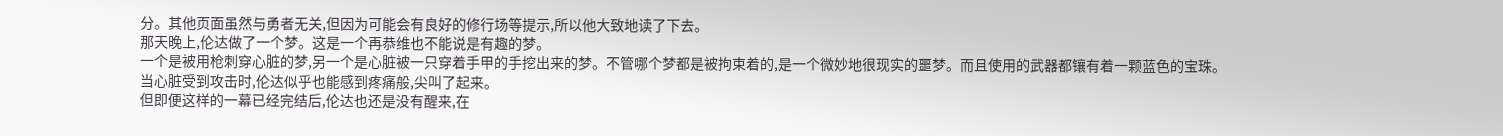分。其他页面虽然与勇者无关,但因为可能会有良好的修行场等提示,所以他大致地读了下去。
那天晚上,伦达做了一个梦。这是一个再恭维也不能说是有趣的梦。
一个是被用枪刺穿心脏的梦,另一个是心脏被一只穿着手甲的手挖出来的梦。不管哪个梦都是被拘束着的,是一个微妙地很现实的噩梦。而且使用的武器都镶有着一颗蓝色的宝珠。
当心脏受到攻击时,伦达似乎也能感到疼痛般,尖叫了起来。
但即便这样的一幕已经完结后,伦达也还是没有醒来,在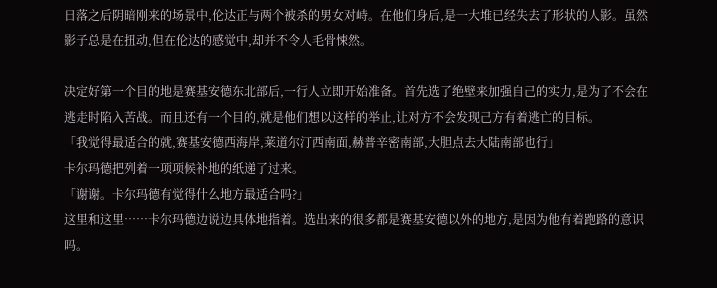日落之后阴暗刚来的场景中,伦达正与两个被杀的男女对峙。在他们身后,是一大堆已经失去了形状的人影。虽然影子总是在扭动,但在伦达的感觉中,却并不令人毛骨悚然。

决定好第一个目的地是赛基安德东北部后,一行人立即开始准备。首先选了绝壁来加强自己的实力,是为了不会在逃走时陷入苦战。而且还有一个目的,就是他们想以这样的举止,让对方不会发现己方有着逃亡的目标。
「我觉得最适合的就,赛基安德西海岸,莱道尔汀西南面,赫普辛密南部,大胆点去大陆南部也行」
卡尔玛德把列着一项项候补地的纸递了过来。
「谢谢。卡尔玛德有觉得什么地方最适合吗?」
这里和这里……卡尔玛德边说边具体地指着。选出来的很多都是赛基安德以外的地方,是因为他有着跑路的意识吗。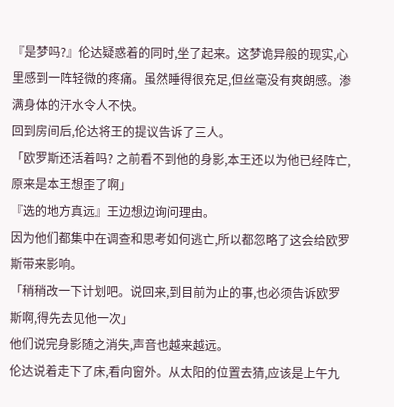『是梦吗?』伦达疑惑着的同时,坐了起来。这梦诡异般的现实,心里感到一阵轻微的疼痛。虽然睡得很充足,但丝毫没有爽朗感。渗满身体的汗水令人不快。
回到房间后,伦达将王的提议告诉了三人。
「欧罗斯还活着吗? 之前看不到他的身影,本王还以为他已经阵亡,原来是本王想歪了啊」
『选的地方真远』王边想边询问理由。
因为他们都集中在调查和思考如何逃亡,所以都忽略了这会给欧罗斯带来影响。
「稍稍改一下计划吧。说回来,到目前为止的事,也必须告诉欧罗斯啊,得先去见他一次」
他们说完身影随之消失,声音也越来越远。
伦达说着走下了床,看向窗外。从太阳的位置去猜,应该是上午九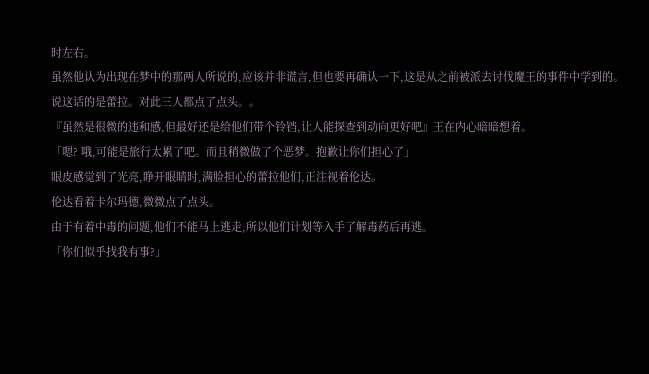时左右。
虽然他认为出现在梦中的那两人所说的,应该并非谎言,但也要再确认一下,这是从之前被派去讨伐魔王的事件中学到的。
说这话的是蕾拉。对此三人都点了点头。。
『虽然是很微的违和感,但最好还是给他们带个铃铛,让人能探查到动向更好吧』王在内心暗暗想着。
「嗯? 哦,可能是旅行太累了吧。而且稍微做了个恶梦。抱歉让你们担心了」
眼皮感觉到了光亮,睁开眼睛时,满脸担心的蕾拉他们,正注视着伦达。
伦达看着卡尔玛德,微微点了点头。
由于有着中毒的问题,他们不能马上逃走,所以他们计划等入手了解毒药后再逃。
「你们似乎找我有事?」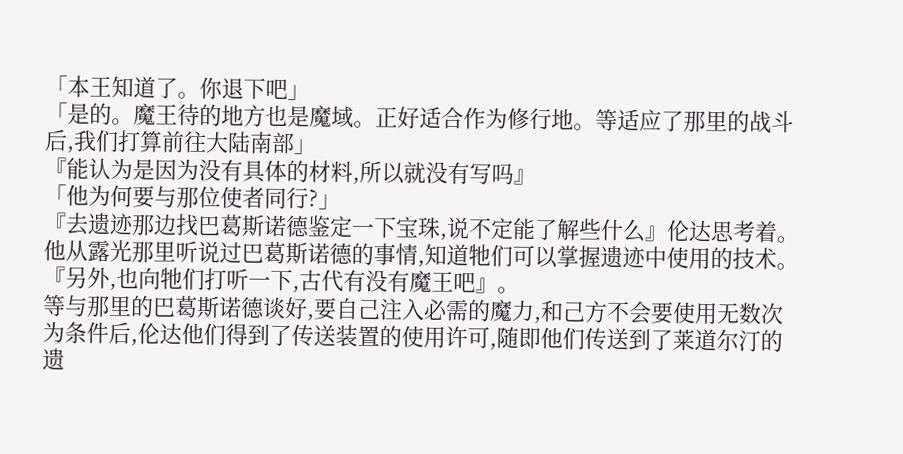「本王知道了。你退下吧」
「是的。魔王待的地方也是魔域。正好适合作为修行地。等适应了那里的战斗后,我们打算前往大陆南部」
『能认为是因为没有具体的材料,所以就没有写吗』
「他为何要与那位使者同行?」
『去遗迹那边找巴葛斯诺德鉴定一下宝珠,说不定能了解些什么』伦达思考着。他从露光那里听说过巴葛斯诺德的事情,知道牠们可以掌握遗迹中使用的技术。『另外,也向牠们打听一下,古代有没有魔王吧』。
等与那里的巴葛斯诺德谈好,要自己注入必需的魔力,和己方不会要使用无数次为条件后,伦达他们得到了传送装置的使用许可,随即他们传送到了莱道尔汀的遗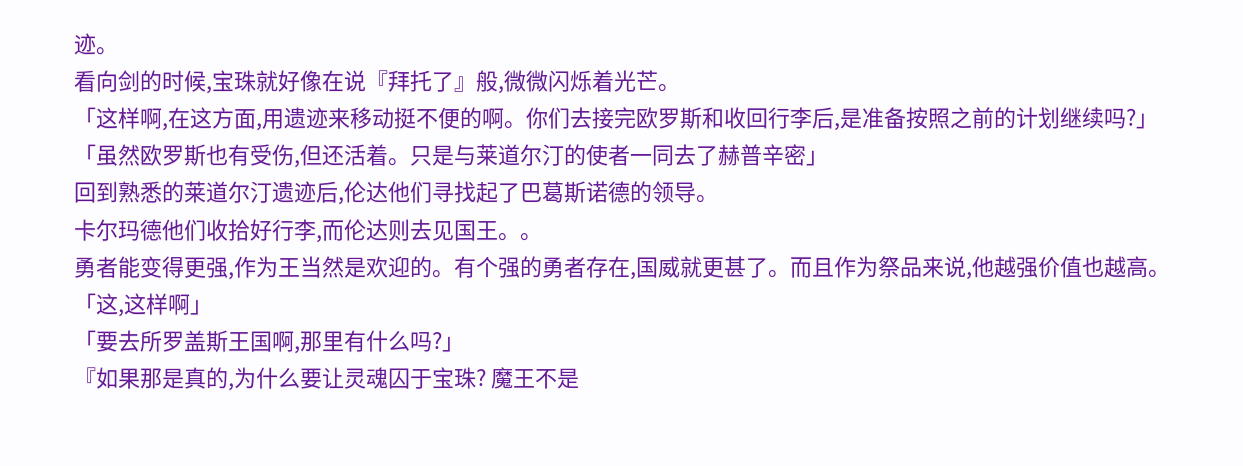迹。
看向剑的时候,宝珠就好像在说『拜托了』般,微微闪烁着光芒。
「这样啊,在这方面,用遗迹来移动挺不便的啊。你们去接完欧罗斯和收回行李后,是准备按照之前的计划继续吗?」
「虽然欧罗斯也有受伤,但还活着。只是与莱道尔汀的使者一同去了赫普辛密」
回到熟悉的莱道尔汀遗迹后,伦达他们寻找起了巴葛斯诺德的领导。
卡尔玛德他们收拾好行李,而伦达则去见国王。。
勇者能变得更强,作为王当然是欢迎的。有个强的勇者存在,国威就更甚了。而且作为祭品来说,他越强价值也越高。
「这,这样啊」
「要去所罗盖斯王国啊,那里有什么吗?」
『如果那是真的,为什么要让灵魂囚于宝珠? 魔王不是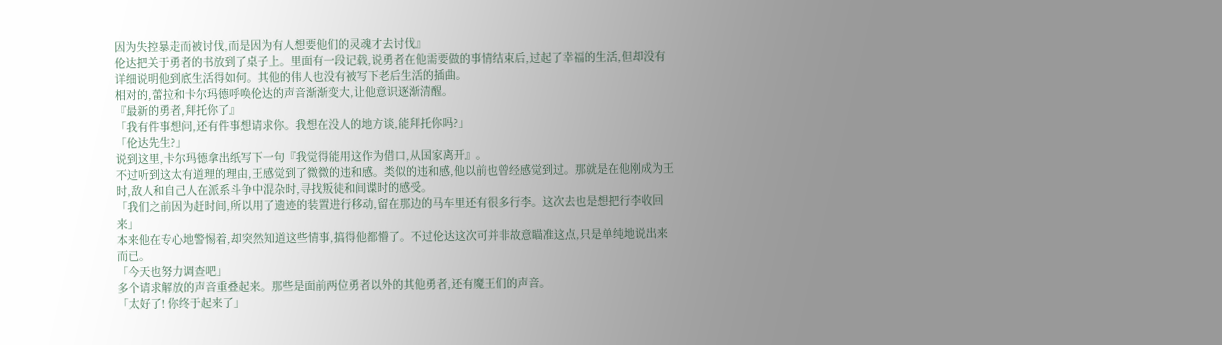因为失控暴走而被讨伐,而是因为有人想要他们的灵魂才去讨伐』
伦达把关于勇者的书放到了桌子上。里面有一段记载,说勇者在他需要做的事情结束后,过起了幸福的生活,但却没有详细说明他到底生活得如何。其他的伟人也没有被写下老后生活的插曲。
相对的,蕾拉和卡尔玛德呼唤伦达的声音渐渐变大,让他意识逐渐清醒。
『最新的勇者,拜托你了』
「我有件事想问,还有件事想请求你。我想在没人的地方谈,能拜托你吗?」
「伦达先生?」
说到这里,卡尔玛德拿出纸写下一句『我觉得能用这作为借口,从国家离开』。
不过听到这太有道理的理由,王感觉到了微微的违和感。类似的违和感,他以前也曾经感觉到过。那就是在他刚成为王时,敌人和自己人在派系斗争中混杂时,寻找叛徒和间谍时的感受。
「我们之前因为赶时间,所以用了遗迹的装置进行移动,留在那边的马车里还有很多行李。这次去也是想把行李收回来」
本来他在专心地警惕着,却突然知道这些情事,搞得他都懵了。不过伦达这次可并非故意瞄准这点,只是单纯地说出来而已。
「今天也努力调查吧」
多个请求解放的声音重叠起来。那些是面前两位勇者以外的其他勇者,还有魔王们的声音。
「太好了! 你终于起来了」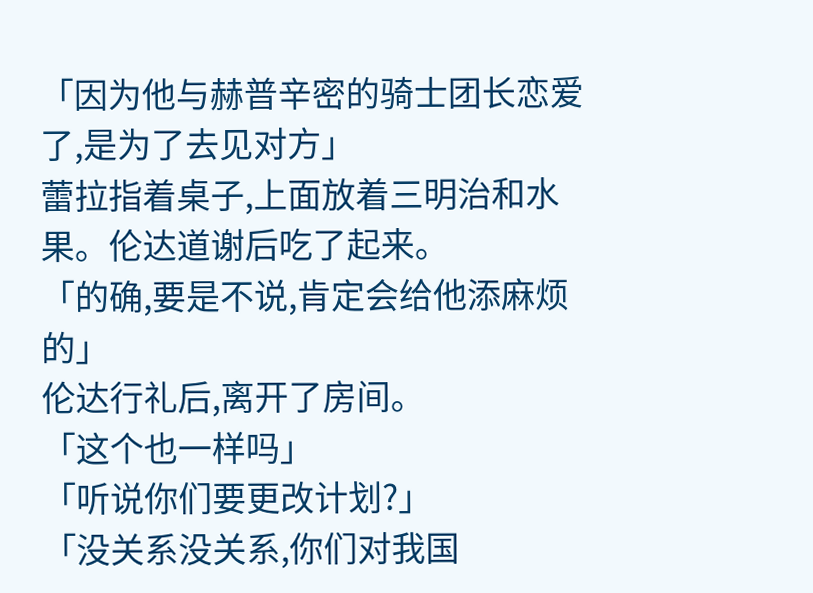「因为他与赫普辛密的骑士团长恋爱了,是为了去见对方」
蕾拉指着桌子,上面放着三明治和水果。伦达道谢后吃了起来。
「的确,要是不说,肯定会给他添麻烦的」
伦达行礼后,离开了房间。
「这个也一样吗」
「听说你们要更改计划?」
「没关系没关系,你们对我国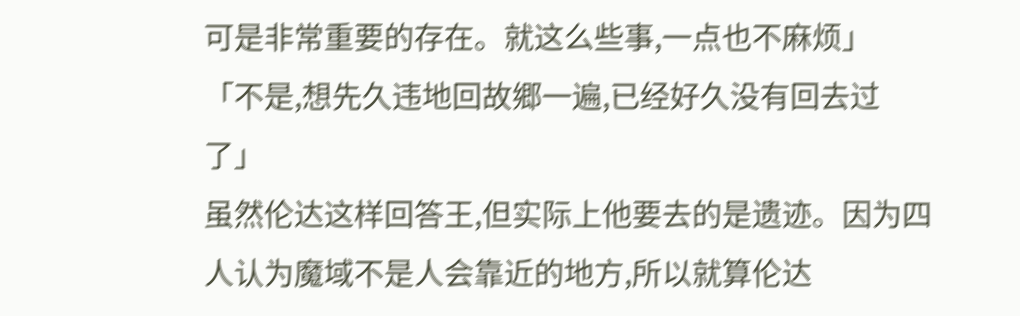可是非常重要的存在。就这么些事,一点也不麻烦」
「不是,想先久违地回故郷一遍,已经好久没有回去过了」
虽然伦达这样回答王,但实际上他要去的是遗迹。因为四人认为魔域不是人会靠近的地方,所以就算伦达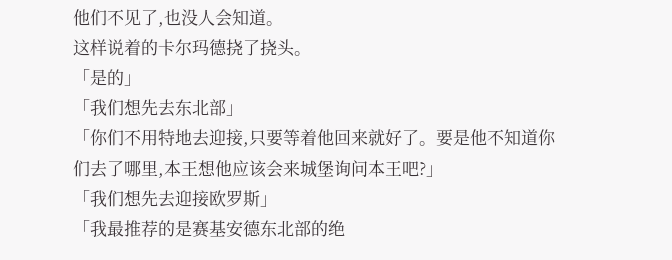他们不见了,也没人会知道。
这样说着的卡尔玛德挠了挠头。
「是的」
「我们想先去东北部」
「你们不用特地去迎接,只要等着他回来就好了。要是他不知道你们去了哪里,本王想他应该会来城堡询问本王吧?」
「我们想先去迎接欧罗斯」
「我最推荐的是赛基安德东北部的绝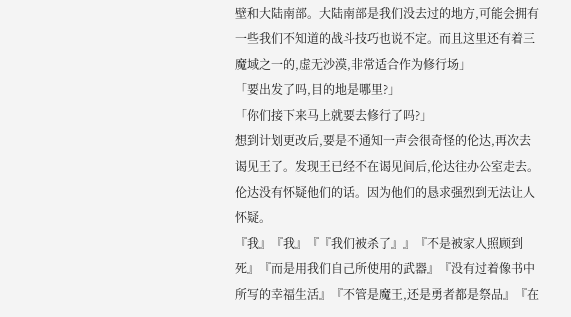壁和大陆南部。大陆南部是我们没去过的地方,可能会拥有一些我们不知道的战斗技巧也说不定。而且这里还有着三魔域之一的,虚无沙漠,非常适合作为修行场」
「要出发了吗,目的地是哪里?」
「你们接下来马上就要去修行了吗?」
想到计划更改后,要是不通知一声会很奇怪的伦达,再次去谒见王了。发现王已经不在谒见间后,伦达往办公室走去。
伦达没有怀疑他们的话。因为他们的恳求强烈到无法让人怀疑。
『我』『我』『『我们被杀了』』『不是被家人照顾到死』『而是用我们自己所使用的武器』『没有过着像书中所写的幸福生活』『不管是魔王,还是勇者都是祭品』『在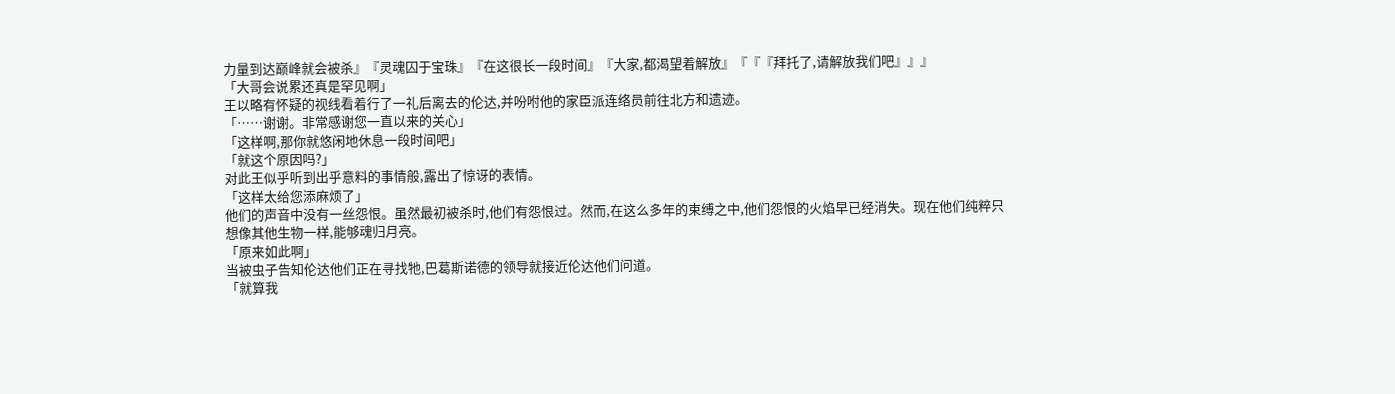力量到达巅峰就会被杀』『灵魂囚于宝珠』『在这很长一段时间』『大家,都渴望着解放』『『『拜托了,请解放我们吧』』』
「大哥会说累还真是罕见啊」
王以略有怀疑的视线看着行了一礼后离去的伦达,并吩咐他的家臣派连络员前往北方和遗迹。
「……谢谢。非常感谢您一直以来的关心」
「这样啊,那你就悠闲地休息一段时间吧」
「就这个原因吗?」
对此王似乎听到出乎意料的事情般,露出了惊讶的表情。
「这样太给您添麻烦了」
他们的声音中没有一丝怨恨。虽然最初被杀时,他们有怨恨过。然而,在这么多年的束缚之中,他们怨恨的火焰早已经消失。现在他们纯粹只想像其他生物一样,能够魂归月亮。
「原来如此啊」
当被虫子告知伦达他们正在寻找牠,巴葛斯诺德的领导就接近伦达他们问道。
「就算我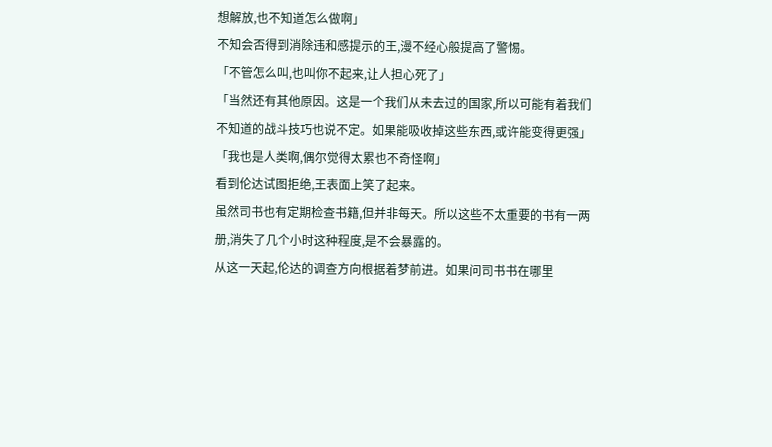想解放,也不知道怎么做啊」
不知会否得到消除违和感提示的王,漫不经心般提高了警惕。
「不管怎么叫,也叫你不起来,让人担心死了」
「当然还有其他原因。这是一个我们从未去过的国家,所以可能有着我们不知道的战斗技巧也说不定。如果能吸收掉这些东西,或许能变得更强」
「我也是人类啊,偶尔觉得太累也不奇怪啊」
看到伦达试图拒绝,王表面上笑了起来。
虽然司书也有定期检查书籍,但并非每天。所以这些不太重要的书有一两册,消失了几个小时这种程度,是不会暴露的。
从这一天起,伦达的调查方向根据着梦前进。如果问司书书在哪里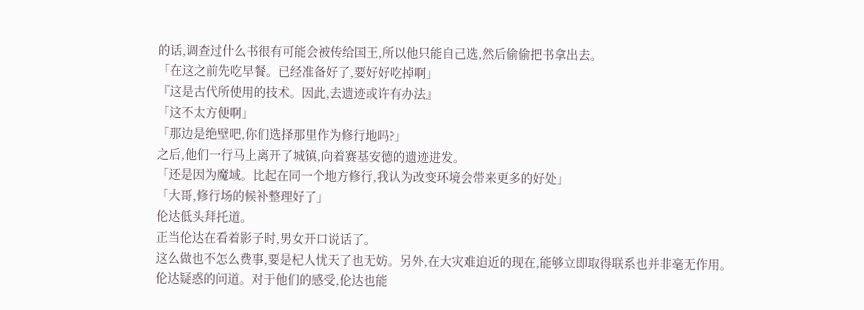的话,调查过什么书很有可能会被传给国王,所以他只能自己选,然后偷偷把书拿出去。
「在这之前先吃早餐。已经准备好了,要好好吃掉啊」
『这是古代所使用的技术。因此,去遗迹或许有办法』
「这不太方便啊」
「那边是绝壁吧,你们选择那里作为修行地吗?」
之后,他们一行马上离开了城镇,向着赛基安德的遗迹进发。
「还是因为魔域。比起在同一个地方修行,我认为改变环境会带来更多的好处」
「大哥,修行场的候补整理好了」
伦达低头拜托道。
正当伦达在看着影子时,男女开口说话了。
这么做也不怎么费事,要是杞人忧天了也无妨。另外,在大灾难迫近的现在,能够立即取得联系也并非毫无作用。
伦达疑惑的问道。对于他们的感受,伦达也能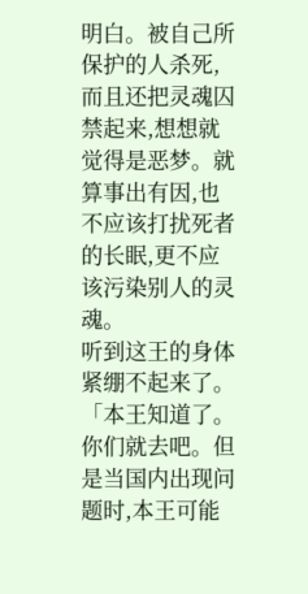明白。被自己所保护的人杀死,而且还把灵魂囚禁起来,想想就觉得是恶梦。就算事出有因,也不应该打扰死者的长眠,更不应该污染别人的灵魂。
听到这王的身体紧绷不起来了。
「本王知道了。你们就去吧。但是当国内出现问题时,本王可能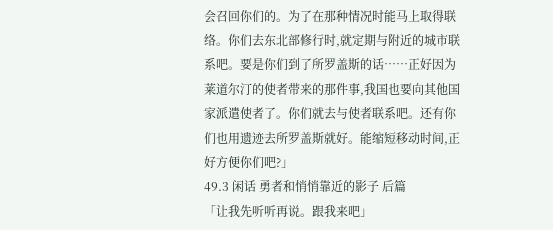会召回你们的。为了在那种情况时能马上取得联络。你们去东北部修行时,就定期与附近的城市联系吧。要是你们到了所罗盖斯的话……正好因为莱道尔汀的使者带来的那件事,我国也要向其他国家派遣使者了。你们就去与使者联系吧。还有你们也用遗迹去所罗盖斯就好。能缩短移动时间,正好方便你们吧?」
49.3 闲话 勇者和悄悄靠近的影子 后篇
「让我先听听再说。跟我来吧」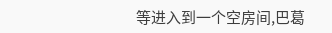等进入到一个空房间,巴葛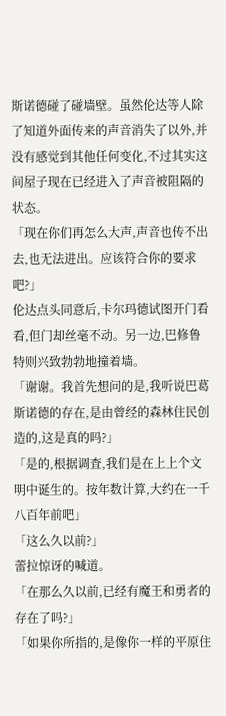斯诺德碰了碰墙壁。虽然伦达等人除了知道外面传来的声音消失了以外,并没有感觉到其他任何变化,不过其实这间屋子现在已经进入了声音被阻隔的状态。
「现在你们再怎么大声,声音也传不出去,也无法进出。应该符合你的要求吧?」
伦达点头同意后,卡尔玛德试图开门看看,但门却丝毫不动。另一边,巴修鲁特则兴致勃勃地撞着墙。
「谢谢。我首先想问的是,我听说巴葛斯诺德的存在,是由曾经的森林住民创造的,这是真的吗?」
「是的,根据调査,我们是在上上个文明中诞生的。按年数计算,大约在一千八百年前吧」
「这么久以前?」
蕾拉惊讶的喊道。
「在那么久以前,已经有魔王和勇者的存在了吗?」
「如果你所指的,是像你一样的平原住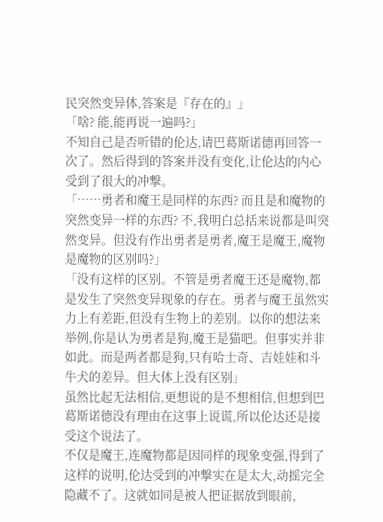民突然变异体,答案是『存在的』」
「啥? 能,能再说一遍吗?」
不知自己是否听错的伦达,请巴葛斯诺德再回答一次了。然后得到的答案并没有变化,让伦达的内心受到了很大的冲撃。
「……勇者和魔王是同样的东西? 而且是和魔物的突然变异一样的东西? 不,我明白总括来说都是叫突然变异。但没有作出勇者是勇者,魔王是魔王,魔物是魔物的区别吗?」
「没有这样的区别。不管是勇者魔王还是魔物,都是发生了突然变异现象的存在。勇者与魔王虽然实力上有差距,但没有生物上的差别。以你的想法来举例,你是认为勇者是狗,魔王是猫吧。但事实并非如此。而是两者都是狗,只有哈士奇、吉娃娃和斗牛犬的差异。但大体上没有区别」
虽然比起无法相信,更想说的是不想相信,但想到巴葛斯诺德没有理由在这事上说谎,所以伦达还是接受这个说法了。
不仅是魔王,连魔物都是因同样的现象变强,得到了这样的说明,伦达受到的冲撃实在是太大,动摇完全隐藏不了。这就如同是被人把证据放到眼前,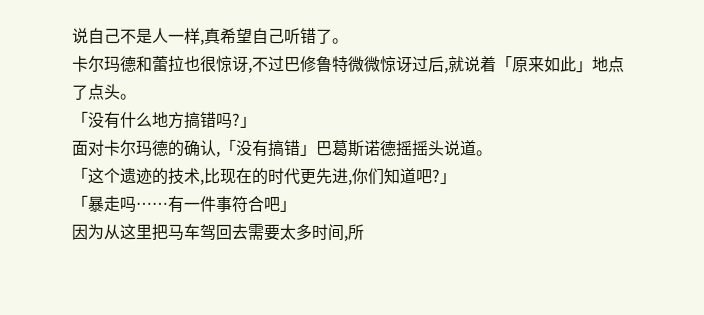说自己不是人一样,真希望自己听错了。
卡尔玛德和蕾拉也很惊讶,不过巴修鲁特微微惊讶过后,就说着「原来如此」地点了点头。
「没有什么地方搞错吗?」
面对卡尔玛德的确认,「没有搞错」巴葛斯诺德摇摇头说道。
「这个遗迹的技术,比现在的时代更先进,你们知道吧?」
「暴走吗……有一件事符合吧」
因为从这里把马车驾回去需要太多时间,所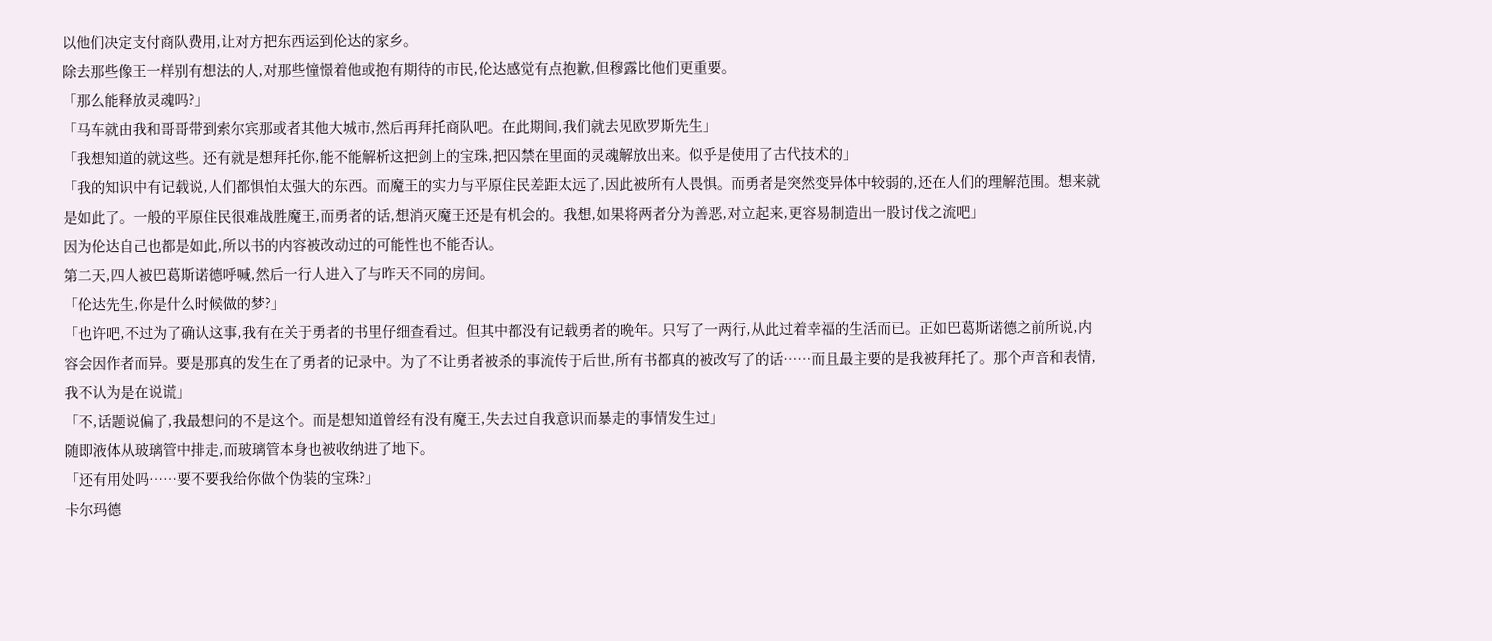以他们决定支付商队费用,让对方把东西运到伦达的家乡。
除去那些像王一样别有想法的人,对那些憧憬着他或抱有期待的市民,伦达感觉有点抱歉,但穆露比他们更重要。
「那么能释放灵魂吗?」
「马车就由我和哥哥带到索尔宾那或者其他大城市,然后再拜托商队吧。在此期间,我们就去见欧罗斯先生」
「我想知道的就这些。还有就是想拜托你,能不能解析这把剑上的宝珠,把囚禁在里面的灵魂解放出来。似乎是使用了古代技术的」
「我的知识中有记载说,人们都惧怕太强大的东西。而魔王的实力与平原住民差距太远了,因此被所有人畏惧。而勇者是突然变异体中较弱的,还在人们的理解范围。想来就是如此了。一般的平原住民很难战胜魔王,而勇者的话,想消灭魔王还是有机会的。我想,如果将两者分为善恶,对立起来,更容易制造出一股讨伐之流吧」
因为伦达自己也都是如此,所以书的内容被改动过的可能性也不能否认。
第二天,四人被巴葛斯诺德呼喊,然后一行人进入了与昨天不同的房间。
「伦达先生,你是什么时候做的梦?」
「也许吧,不过为了确认这事,我有在关于勇者的书里仔细查看过。但其中都没有记载勇者的晩年。只写了一两行,从此过着幸福的生活而已。正如巴葛斯诺德之前所说,内容会因作者而异。要是那真的发生在了勇者的记录中。为了不让勇者被杀的事流传于后世,所有书都真的被改写了的话……而且最主要的是我被拜托了。那个声音和表情,我不认为是在说谎」
「不,话题说偏了,我最想问的不是这个。而是想知道曾经有没有魔王,失去过自我意识而暴走的事情发生过」
随即液体从玻璃管中排走,而玻璃管本身也被收纳进了地下。
「还有用处吗……要不要我给你做个伪装的宝珠?」
卡尔玛德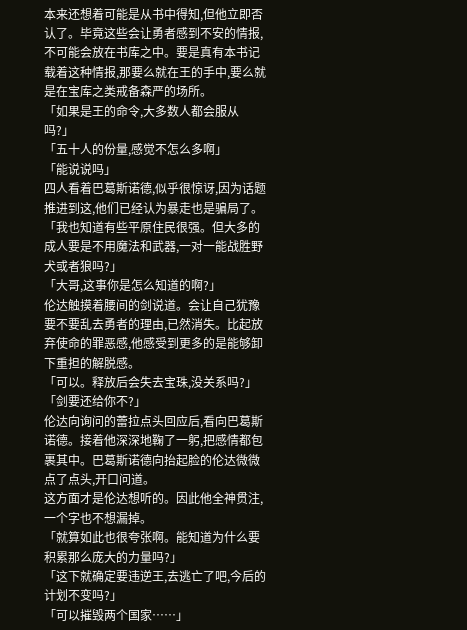本来还想着可能是从书中得知,但他立即否认了。毕竟这些会让勇者感到不安的情报,不可能会放在书库之中。要是真有本书记载着这种情报,那要么就在王的手中,要么就是在宝库之类戒备森严的场所。
「如果是王的命令,大多数人都会服从吗?」
「五十人的份量,感觉不怎么多啊」
「能说说吗」
四人看着巴葛斯诺德,似乎很惊讶,因为话题推进到这,他们已经认为暴走也是骗局了。
「我也知道有些平原住民很强。但大多的成人要是不用魔法和武器,一对一能战胜野犬或者狼吗?」
「大哥,这事你是怎么知道的啊?」
伦达触摸着腰间的剑说道。会让自己犹豫要不要乱去勇者的理由,已然消失。比起放弃使命的罪恶感,他感受到更多的是能够卸下重担的解脱感。
「可以。释放后会失去宝珠,没关系吗?」
「剑要还给你不?」
伦达向询问的蕾拉点头回应后,看向巴葛斯诺德。接着他深深地鞠了一躬,把感情都包裹其中。巴葛斯诺德向抬起脸的伦达微微点了点头,开口问道。
这方面才是伦达想听的。因此他全神贯注,一个字也不想漏掉。
「就算如此也很夸张啊。能知道为什么要积累那么庞大的力量吗?」
「这下就确定要违逆王,去逃亡了吧,今后的计划不变吗?」
「可以摧毁两个国家……」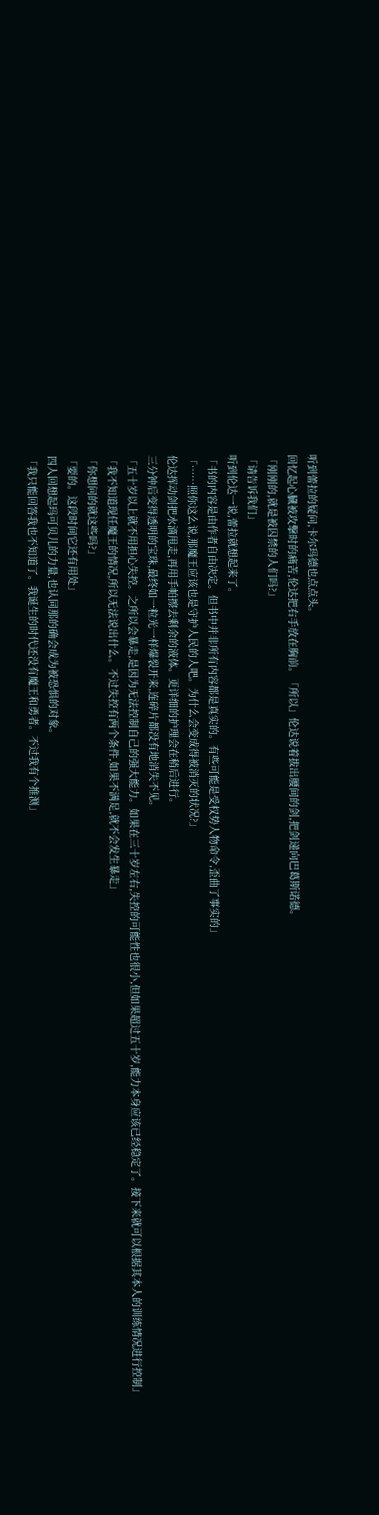听到蕾拉的疑问,卡尔玛德也点点头。
回忆起心臓被攻撃时的痛苦,伦达把右手放在胸前。「所以」伦达说着拔出腰间的剑,把剑递向巴葛斯诺德。
「刚刚的,就是被囚禁的人们吗?」
「请告诉我们」
听到伦达一说,蕾拉就想起来了。
「书的内容是由作者自由决定。但书中并非所有内容都是真实的。有些可能是受权势人物命令,歪曲了事实的」
「……照你这么说,那魔王应该也是守护人民的人吧。为什么会变成得被消灭的状况?」
伦达挥动剑把水滴甩走,再用手帕擦去剩余的液体。更详细的护理会在稍后进行。
三分钟后变得透明的宝珠,最终如一粒光一样爆裂开来,连碎片都没有地消失不见。
「五十岁以上就不用担心失控。之所以会暴走,是因为无法控制自己的强大能力。如果在三十岁左右,失控的可能性也很小,但如果超过五十岁,能力本身应该已经稳定了。接下来就可以根据其本人的训练情况进行控制」
「我不知道现任魔王的情况,所以无法说出什么。不过失控有两个条件,如果不满足,就不会发生暴走」
「你想问的就这些吗?」
「要的。这段时间它还有用处」
四人回想起玛可贝儿的力量,也认同那的确会成为被恐惧的对象。
「我只能回答我也不知道了。我诞生的时代还没有魔王和勇者。不过我有个推测」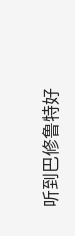听到巴修鲁特好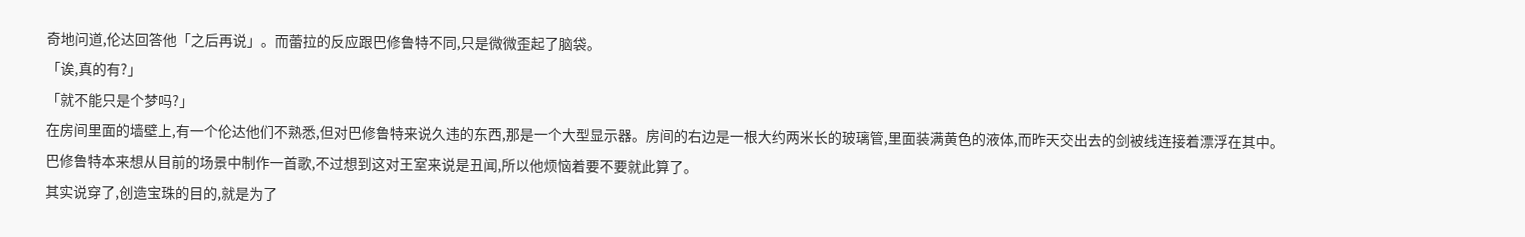奇地问道,伦达回答他「之后再说」。而蕾拉的反应跟巴修鲁特不同,只是微微歪起了脑袋。
「诶,真的有?」
「就不能只是个梦吗?」
在房间里面的墙壁上,有一个伦达他们不熟悉,但对巴修鲁特来说久违的东西,那是一个大型显示器。房间的右边是一根大约两米长的玻璃管,里面装满黄色的液体,而昨天交出去的剑被线连接着漂浮在其中。
巴修鲁特本来想从目前的场景中制作一首歌,不过想到这对王室来说是丑闻,所以他烦恼着要不要就此算了。
其实说穿了,创造宝珠的目的,就是为了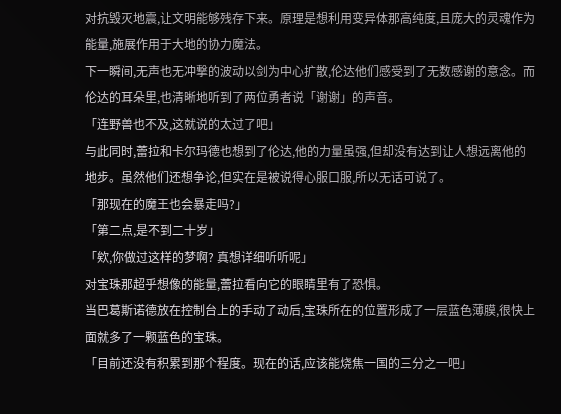对抗毁灭地震,让文明能够残存下来。原理是想利用变异体那高纯度,且庞大的灵魂作为能量,施展作用于大地的协力魔法。
下一瞬间,无声也无冲撃的波动以剑为中心扩散,伦达他们感受到了无数感谢的意念。而伦达的耳朵里,也清晰地听到了两位勇者说「谢谢」的声音。
「连野兽也不及,这就说的太过了吧」
与此同时,蕾拉和卡尔玛德也想到了伦达,他的力量虽强,但却没有达到让人想远离他的地步。虽然他们还想争论,但实在是被说得心服口服,所以无话可说了。
「那现在的魔王也会暴走吗?」
「第二点,是不到二十岁」
「欸,你做过这样的梦啊? 真想详细听听呢」
对宝珠那超乎想像的能量,蕾拉看向它的眼睛里有了恐惧。
当巴葛斯诺德放在控制台上的手动了动后,宝珠所在的位置形成了一层蓝色薄膜,很快上面就多了一颗蓝色的宝珠。
「目前还没有积累到那个程度。现在的话,应该能烧焦一国的三分之一吧」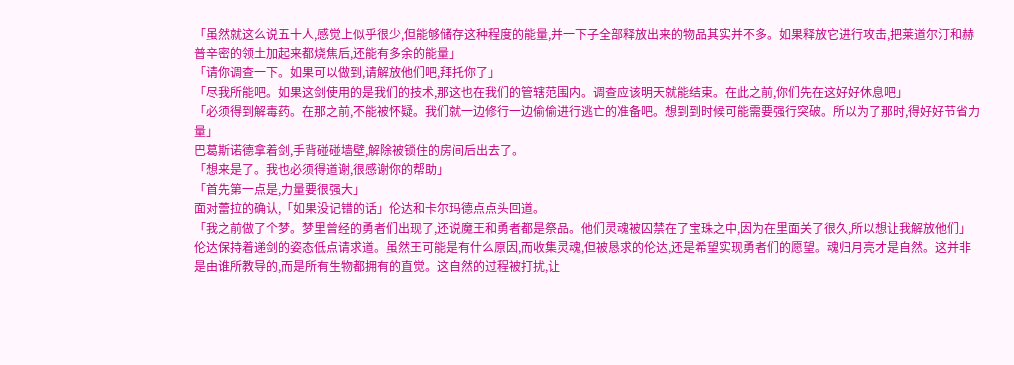「虽然就这么说五十人,感觉上似乎很少,但能够储存这种程度的能量,并一下子全部释放出来的物品其实并不多。如果释放它进行攻击,把莱道尔汀和赫普辛密的领土加起来都烧焦后,还能有多余的能量」
「请你调查一下。如果可以做到,请解放他们吧,拜托你了」
「尽我所能吧。如果这剑使用的是我们的技术,那这也在我们的管辖范围内。调查应该明天就能结束。在此之前,你们先在这好好休息吧」
「必须得到解毒药。在那之前,不能被怀疑。我们就一边修行一边偷偷进行逃亡的准备吧。想到到时候可能需要强行突破。所以为了那时,得好好节省力量」
巴葛斯诺德拿着剑,手背碰碰墙壁,解除被锁住的房间后出去了。
「想来是了。我也必须得道谢,很感谢你的帮助」
「首先第一点是,力量要很强大」
面对蕾拉的确认,「如果没记错的话」伦达和卡尔玛德点点头回道。
「我之前做了个梦。梦里曾经的勇者们出现了,还说魔王和勇者都是祭品。他们灵魂被囚禁在了宝珠之中,因为在里面关了很久,所以想让我解放他们」
伦达保持着递剑的姿态低点请求道。虽然王可能是有什么原因,而收集灵魂,但被恳求的伦达,还是希望实现勇者们的愿望。魂归月亮才是自然。这并非是由谁所教导的,而是所有生物都拥有的直觉。这自然的过程被打扰,让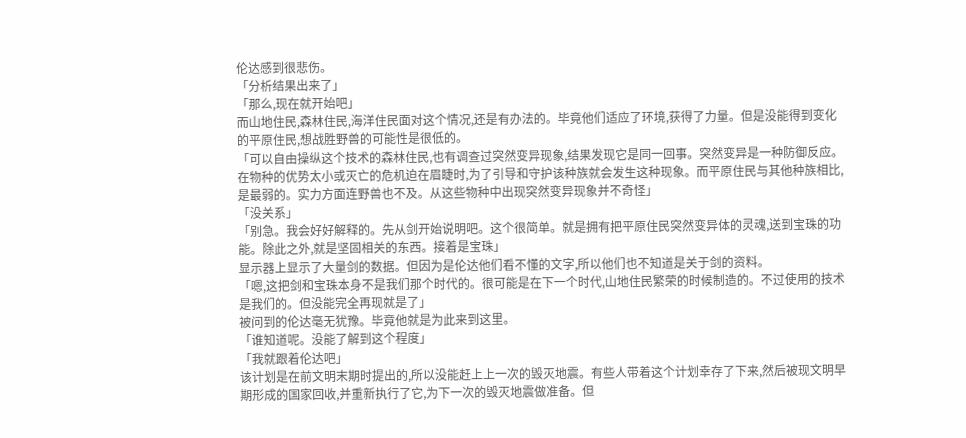伦达感到很悲伤。
「分析结果出来了」
「那么,现在就开始吧」
而山地住民,森林住民,海洋住民面对这个情况,还是有办法的。毕竟他们适应了环境,获得了力量。但是没能得到变化的平原住民,想战胜野兽的可能性是很低的。
「可以自由操纵这个技术的森林住民,也有调查过突然变异现象,结果发现它是同一回事。突然变异是一种防御反应。在物种的优势太小或灭亡的危机迫在眉睫时,为了引导和守护该种族就会发生这种现象。而平原住民与其他种族相比,是最弱的。实力方面连野兽也不及。从这些物种中出现突然变异现象并不奇怪」
「没关系」
「别急。我会好好解释的。先从剑开始说明吧。这个很简单。就是拥有把平原住民突然变异体的灵魂,送到宝珠的功能。除此之外,就是坚固相关的东西。接着是宝珠」
显示器上显示了大量剑的数据。但因为是伦达他们看不懂的文字,所以他们也不知道是关于剑的资料。
「嗯,这把剑和宝珠本身不是我们那个时代的。很可能是在下一个时代,山地住民繁荣的时候制造的。不过使用的技术是我们的。但没能完全再现就是了」
被问到的伦达毫无犹豫。毕竟他就是为此来到这里。
「谁知道呢。没能了解到这个程度」
「我就跟着伦达吧」
该计划是在前文明末期时提出的,所以没能赶上上一次的毁灭地震。有些人带着这个计划幸存了下来,然后被现文明早期形成的国家回收,并重新执行了它,为下一次的毁灭地震做准备。但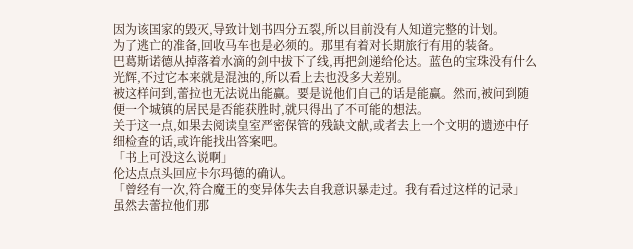因为该国家的毁灭,导致计划书四分五裂,所以目前没有人知道完整的计划。
为了逃亡的准备,回收马车也是必须的。那里有着对长期旅行有用的装备。
巴葛斯诺德从掉落着水滴的剑中拔下了线,再把剑递给伦达。蓝色的宝珠没有什么光辉,不过它本来就是混浊的,所以看上去也没多大差别。
被这样问到,蕾拉也无法说出能赢。要是说他们自己的话是能赢。然而,被问到随便一个城镇的居民是否能获胜时,就只得出了不可能的想法。
关于这一点,如果去阅读皇室严密保管的残缺文献,或者去上一个文明的遗迹中仔细检查的话,或许能找出答案吧。
「书上可没这么说啊」
伦达点点头回应卡尔玛德的确认。
「曾经有一次,符合魔王的变异体失去自我意识暴走过。我有看过这样的记录」
虽然去蕾拉他们那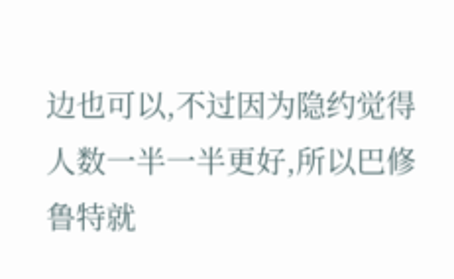边也可以,不过因为隐约觉得人数一半一半更好,所以巴修鲁特就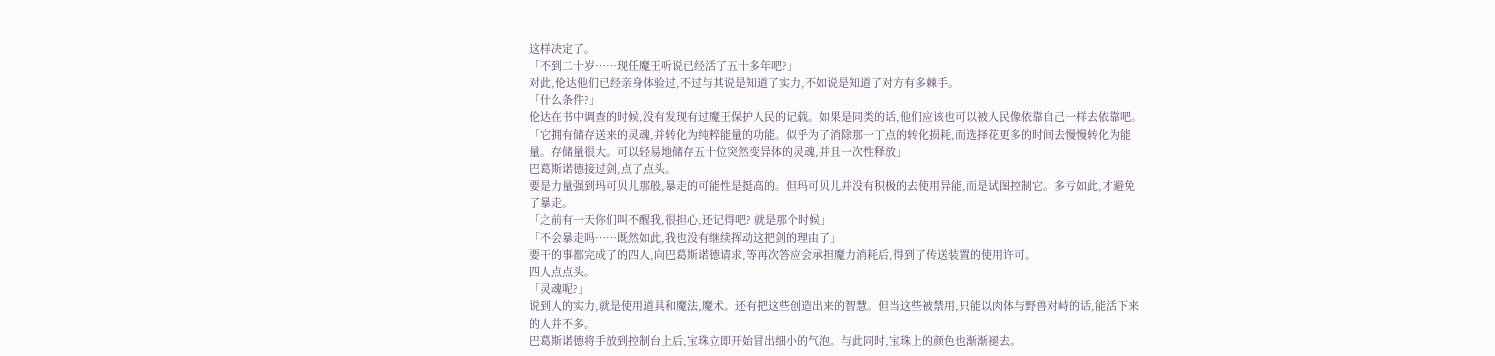这样决定了。
「不到二十岁……现任魔王听说已经活了五十多年吧?」
对此,伦达他们已经亲身体验过,不过与其说是知道了实力,不如说是知道了对方有多棘手。
「什么条件?」
伦达在书中调查的时候,没有发现有过魔王保护人民的记载。如果是同类的话,他们应该也可以被人民像依靠自己一样去依靠吧。
「它拥有储存送来的灵魂,并转化为纯粹能量的功能。似乎为了消除那一丁点的转化损耗,而选择花更多的时间去慢慢转化为能量。存储量很大。可以轻易地储存五十位突然变异体的灵魂,并且一次性释放」
巴葛斯诺德接过剑,点了点头。
要是力量强到玛可贝儿那般,暴走的可能性是挺高的。但玛可贝儿并没有积极的去使用异能,而是试图控制它。多亏如此,才避免了暴走。
「之前有一天你们叫不醒我,很担心,还记得吧? 就是那个时候」
「不会暴走吗……既然如此,我也没有继续挥动这把剑的理由了」
要干的事都完成了的四人,向巴葛斯诺德请求,等再次答应会承担魔力消耗后,得到了传送装置的使用许可。
四人点点头。
「灵魂呢?」
说到人的实力,就是使用道具和魔法,魔术。还有把这些创造出来的智慧。但当这些被禁用,只能以肉体与野兽对峙的话,能活下来的人并不多。
巴葛斯诺德将手放到控制台上后,宝珠立即开始冒出细小的气泡。与此同时,宝珠上的颜色也渐渐褪去。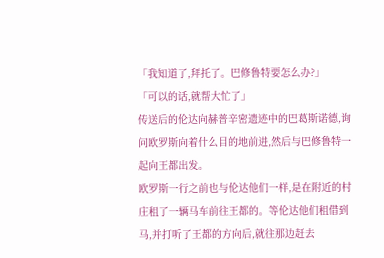「我知道了,拜托了。巴修鲁特要怎么办?」
「可以的话,就帮大忙了」
传送后的伦达向赫普辛密遗迹中的巴葛斯诺德,询问欧罗斯向着什么目的地前进,然后与巴修鲁特一起向王都出发。
欧罗斯一行之前也与伦达他们一样,是在附近的村庄租了一辆马车前往王都的。等伦达他们租借到马,并打听了王都的方向后,就往那边赶去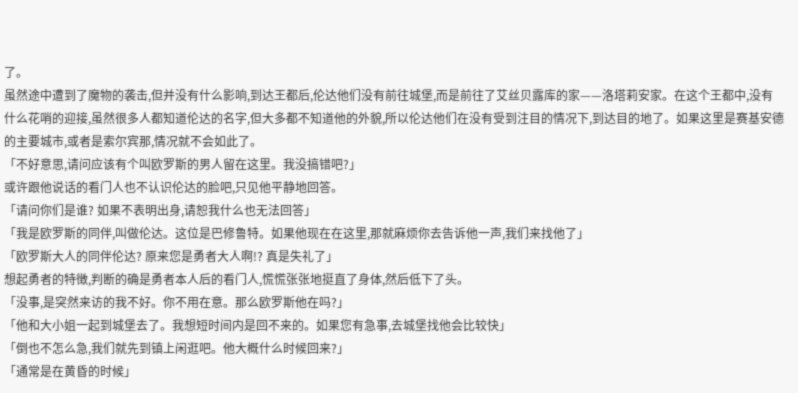了。
虽然途中遭到了魔物的袭击,但并没有什么影响,到达王都后,伦达他们没有前往城堡,而是前往了艾丝贝露库的家——洛塔莉安家。在这个王都中,没有什么花哨的迎接,虽然很多人都知道伦达的名字,但大多都不知道他的外貌,所以伦达他们在没有受到注目的情况下,到达目的地了。如果这里是赛基安德的主要城市,或者是索尔宾那,情况就不会如此了。
「不好意思,请问应该有个叫欧罗斯的男人留在这里。我没搞错吧?」
或许跟他说话的看门人也不认识伦达的脸吧,只见他平静地回答。
「请问你们是谁? 如果不表明出身,请恕我什么也无法回答」
「我是欧罗斯的同伴,叫做伦达。这位是巴修鲁特。如果他现在在这里,那就麻烦你去告诉他一声,我们来找他了」
「欧罗斯大人的同伴伦达? 原来您是勇者大人啊!? 真是失礼了」
想起勇者的特徴,判断的确是勇者本人后的看门人,慌慌张张地挺直了身体,然后低下了头。
「没事,是突然来访的我不好。你不用在意。那么欧罗斯他在吗?」
「他和大小姐一起到城堡去了。我想短时间内是回不来的。如果您有急事,去城堡找他会比较快」
「倒也不怎么急,我们就先到镇上闲逛吧。他大概什么时候回来?」
「通常是在黄昏的时候」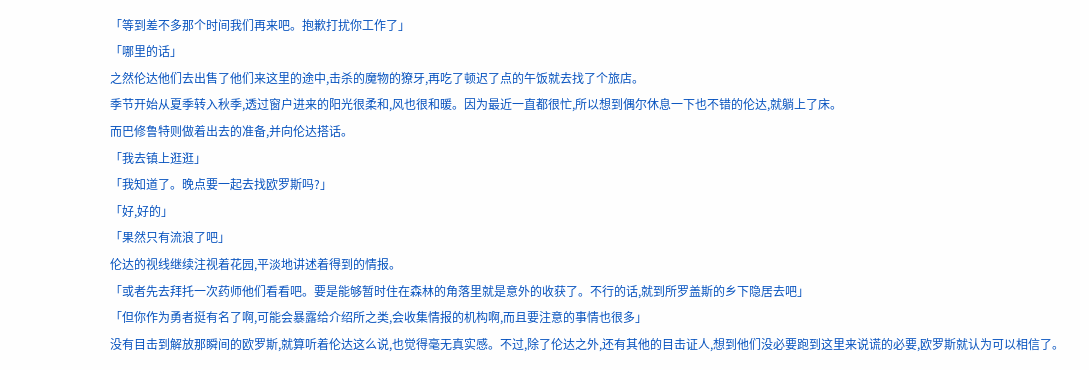「等到差不多那个时间我们再来吧。抱歉打扰你工作了」
「哪里的话」
之然伦达他们去出售了他们来这里的途中,击杀的魔物的獠牙,再吃了顿迟了点的午饭就去找了个旅店。
季节开始从夏季转入秋季,透过窗户进来的阳光很柔和,风也很和暖。因为最近一直都很忙,所以想到偶尔休息一下也不错的伦达,就躺上了床。
而巴修鲁特则做着出去的准备,并向伦达搭话。
「我去镇上逛逛」
「我知道了。晚点要一起去找欧罗斯吗?」
「好,好的」
「果然只有流浪了吧」
伦达的视线继续注视着花园,平淡地讲述着得到的情报。
「或者先去拜托一次药师他们看看吧。要是能够暂时住在森林的角落里就是意外的收获了。不行的话,就到所罗盖斯的乡下隐居去吧」
「但你作为勇者挺有名了啊,可能会暴露给介绍所之类,会收集情报的机构啊,而且要注意的事情也很多」
没有目击到解放那瞬间的欧罗斯,就算听着伦达这么说,也觉得毫无真实感。不过,除了伦达之外,还有其他的目击证人,想到他们没必要跑到这里来说谎的必要,欧罗斯就认为可以相信了。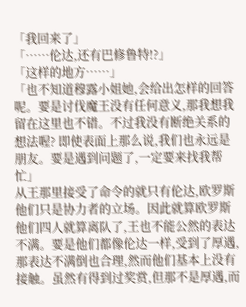「我回来了」
「……伦达,还有巴修鲁特!?」
「这样的地方……」
「也不知道穆露小姐她,会给出怎样的回答呢。要是讨伐魔王没有任何意义,那我想我留在这里也不错。不过我没有断绝关系的想法喔? 即使表面上那么说,我们也永远是朋友。要是遇到问题了,一定要来找我帮忙」
从王那里接受了命令的就只有伦达,欧罗斯他们只是协力者的立场。因此就算欧罗斯他们四人就算离队了,王也不能公然的表达不满。要是他们都像伦达一样,受到了厚遇,那表达不满倒也合理,然而他们基本上没有接触。虽然有得到过奖赏,但那不是厚遇,而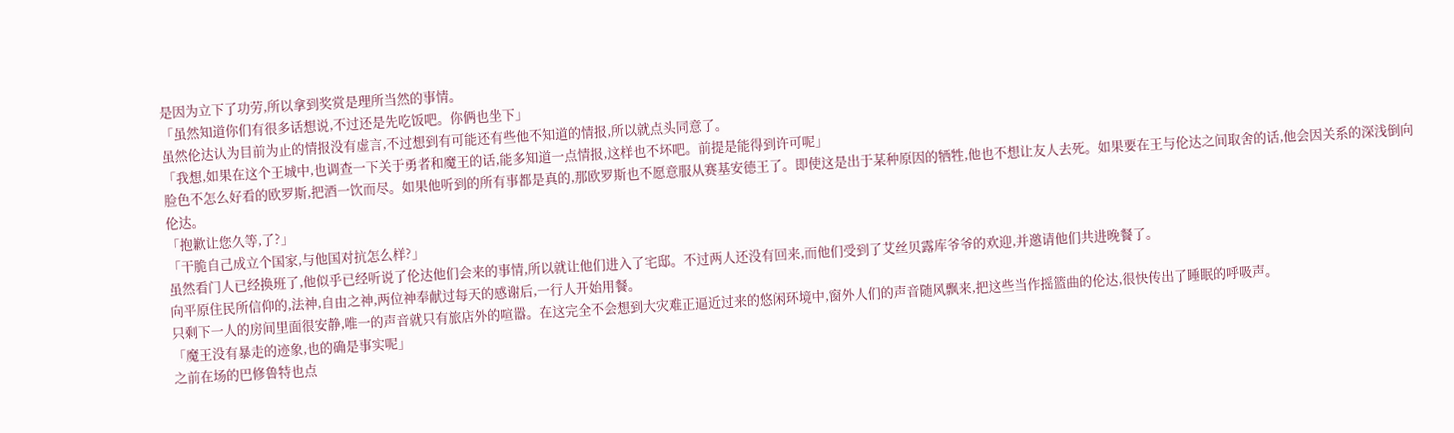是因为立下了功劳,所以拿到奖赏是理所当然的事情。
「虽然知道你们有很多话想说,不过还是先吃饭吧。你俩也坐下」
虽然伦达认为目前为止的情报没有虚言,不过想到有可能还有些他不知道的情报,所以就点头同意了。
「我想,如果在这个王城中,也调查一下关于勇者和魔王的话,能多知道一点情报,这样也不坏吧。前提是能得到许可呢」
脸色不怎么好看的欧罗斯,把酒一饮而尽。如果他听到的所有事都是真的,那欧罗斯也不愿意服从赛基安德王了。即使这是出于某种原因的牺牲,他也不想让友人去死。如果要在王与伦达之间取舍的话,他会因关系的深浅倒向伦达。
「抱歉让您久等,了?」
「干脆自己成立个国家,与他国对抗怎么样?」
虽然看门人已经换班了,他似乎已经听说了伦达他们会来的事情,所以就让他们进入了宅邸。不过两人还没有回来,而他们受到了艾丝贝露库爷爷的欢迎,并邀请他们共进晚餐了。
向平原住民所信仰的,法神,自由之神,两位神奉献过每天的感谢后,一行人开始用餐。
只剩下一人的房间里面很安静,唯一的声音就只有旅店外的喧嚣。在这完全不会想到大灾难正逼近过来的悠闲环境中,窗外人们的声音随风飘来,把这些当作摇篮曲的伦达,很快传出了睡眠的呼吸声。
「魔王没有暴走的迹象,也的确是事实呢」
之前在场的巴修鲁特也点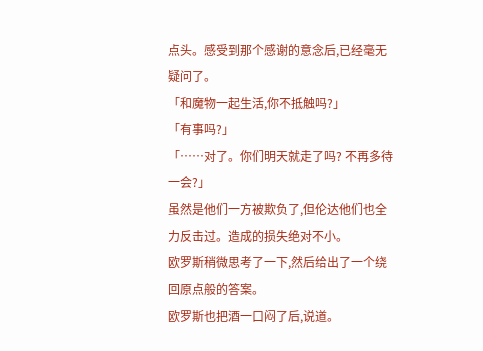点头。感受到那个感谢的意念后,已经毫无疑问了。
「和魔物一起生活,你不抵触吗?」
「有事吗?」
「……对了。你们明天就走了吗? 不再多待一会?」
虽然是他们一方被欺负了,但伦达他们也全力反击过。造成的损失绝对不小。
欧罗斯稍微思考了一下,然后给出了一个绕回原点般的答案。
欧罗斯也把酒一口闷了后,说道。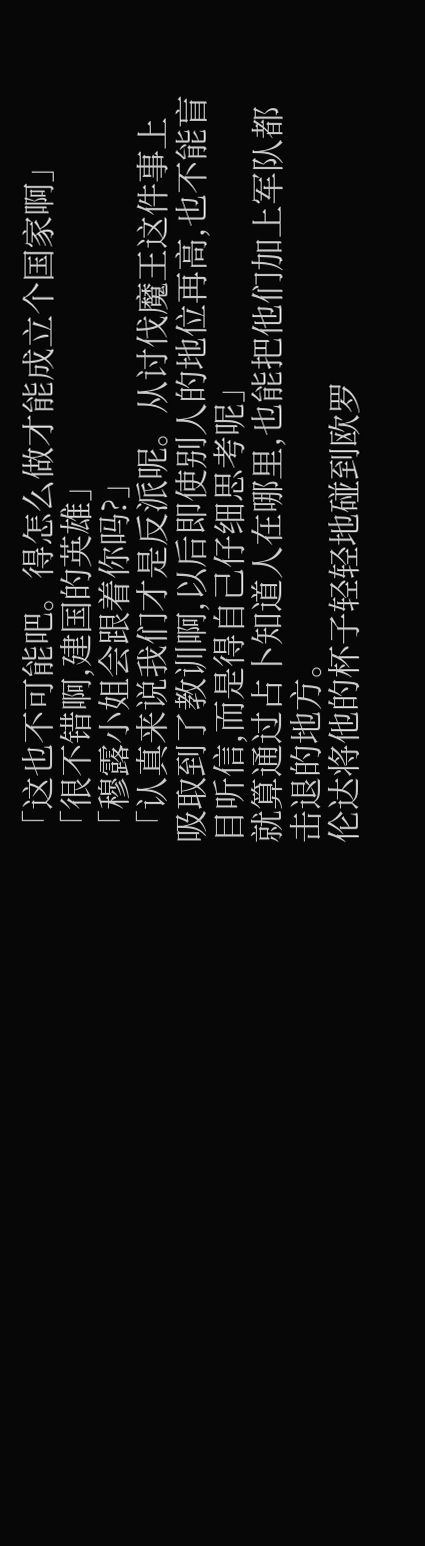「这也不可能吧。得怎么做才能成立个国家啊」
「很不错啊,建国的英雄」
「穆露小姐会跟着你吗?」
「认真来说我们才是反派呢。从讨伐魔王这件事上吸取到了教训啊,以后即使别人的地位再高,也不能盲目听信,而是得自己仔细思考呢」
就算通过占卜知道人在哪里,也能把他们加上军队都击退的地方。
伦达将他的杯子轻轻地碰到欧罗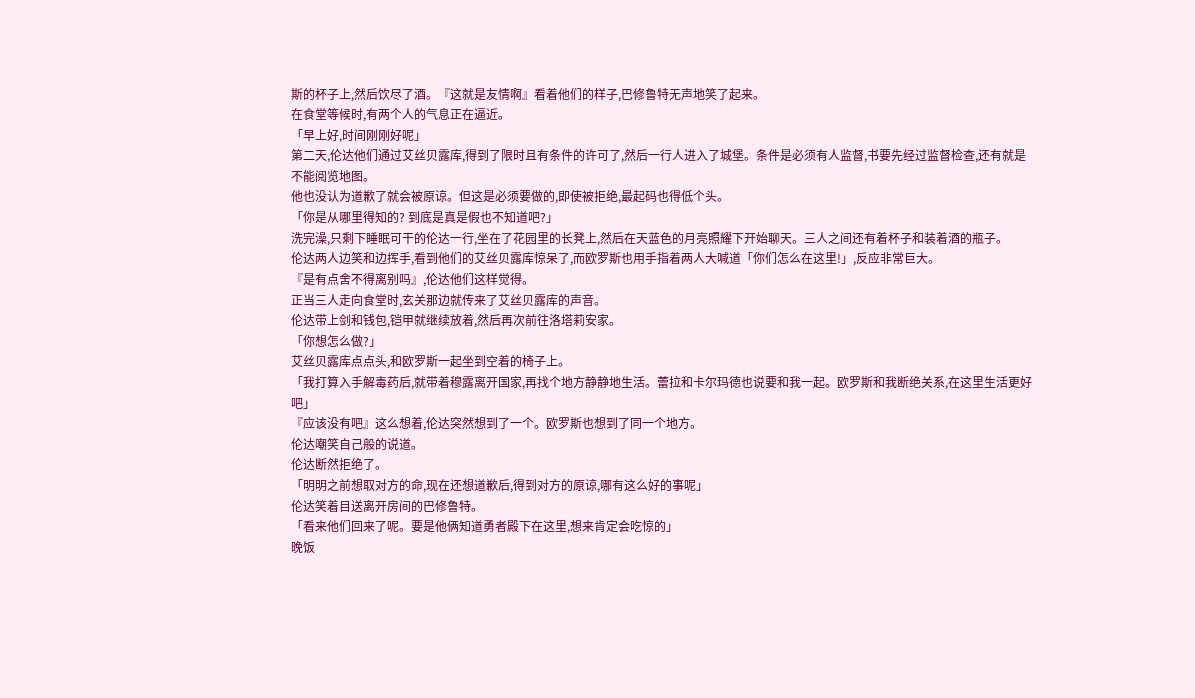斯的杯子上,然后饮尽了酒。『这就是友情啊』看着他们的样子,巴修鲁特无声地笑了起来。
在食堂等候时,有两个人的气息正在逼近。
「早上好,时间刚刚好呢」
第二天,伦达他们通过艾丝贝露库,得到了限时且有条件的许可了,然后一行人进入了城堡。条件是必须有人监督,书要先经过监督检查,还有就是不能阅览地图。
他也没认为道歉了就会被原谅。但这是必须要做的,即使被拒绝,最起码也得低个头。
「你是从哪里得知的? 到底是真是假也不知道吧?」
洗完澡,只剩下睡眠可干的伦达一行,坐在了花园里的长凳上,然后在天蓝色的月亮照耀下开始聊天。三人之间还有着杯子和装着酒的瓶子。
伦达两人边笑和边挥手,看到他们的艾丝贝露库惊呆了,而欧罗斯也用手指着两人大喊道「你们怎么在这里!」,反应非常巨大。
『是有点舍不得离别吗』,伦达他们这样觉得。
正当三人走向食堂时,玄关那边就传来了艾丝贝露库的声音。
伦达带上剑和钱包,铠甲就继续放着,然后再次前往洛塔莉安家。
「你想怎么做?」
艾丝贝露库点点头,和欧罗斯一起坐到空着的椅子上。
「我打算入手解毒药后,就带着穆露离开国家,再找个地方静静地生活。蕾拉和卡尔玛德也说要和我一起。欧罗斯和我断绝关系,在这里生活更好吧」
『应该没有吧』这么想着,伦达突然想到了一个。欧罗斯也想到了同一个地方。
伦达嘲笑自己般的说道。
伦达断然拒绝了。
「明明之前想取对方的命,现在还想道歉后,得到对方的原谅,哪有这么好的事呢」
伦达笑着目送离开房间的巴修鲁特。
「看来他们回来了呢。要是他俩知道勇者殿下在这里,想来肯定会吃惊的」
晚饭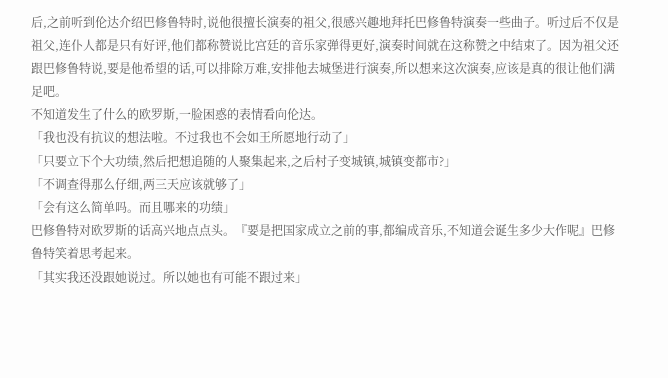后,之前听到伦达介绍巴修鲁特时,说他很擅长演奏的祖父,很感兴趣地拜托巴修鲁特演奏一些曲子。听过后不仅是祖父,连仆人都是只有好评,他们都称赞说比宫廷的音乐家弹得更好,演奏时间就在这称赞之中结束了。因为祖父还跟巴修鲁特说,要是他希望的话,可以排除万难,安排他去城堡进行演奏,所以想来这次演奏,应该是真的很让他们满足吧。
不知道发生了什么的欧罗斯,一脸困惑的表情看向伦达。
「我也没有抗议的想法啦。不过我也不会如王所愿地行动了」
「只要立下个大功绩,然后把想追随的人聚集起来,之后村子变城镇,城镇变都市?」
「不调查得那么仔细,两三天应该就够了」
「会有这么简单吗。而且哪来的功绩」
巴修鲁特对欧罗斯的话高兴地点点头。『要是把国家成立之前的事,都编成音乐,不知道会诞生多少大作呢』巴修鲁特笑着思考起来。
「其实我还没跟她说过。所以她也有可能不跟过来」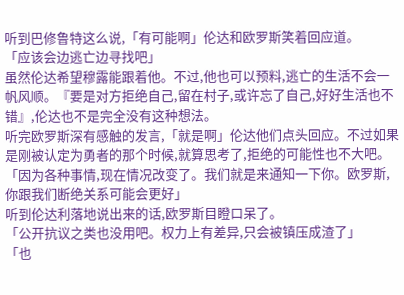听到巴修鲁特这么说,「有可能啊」伦达和欧罗斯笑着回应道。
「应该会边逃亡边寻找吧」
虽然伦达希望穆露能跟着他。不过,他也可以预料,逃亡的生活不会一帆风顺。『要是对方拒绝自己,留在村子,或许忘了自己,好好生活也不错』,伦达也不是完全没有这种想法。
听完欧罗斯深有感触的发言,「就是啊」伦达他们点头回应。不过如果是刚被认定为勇者的那个时候,就算思考了,拒绝的可能性也不大吧。
「因为各种事情,现在情况改变了。我们就是来通知一下你。欧罗斯,你跟我们断绝关系可能会更好」
听到伦达利落地说出来的话,欧罗斯目瞪口呆了。
「公开抗议之类也没用吧。权力上有差异,只会被镇压成渣了」
「也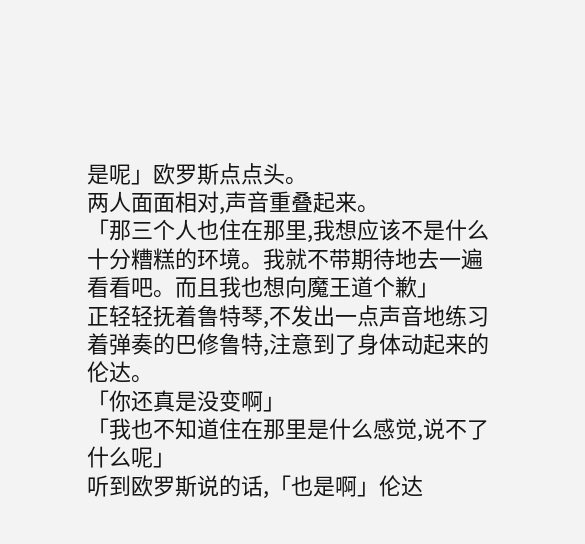是呢」欧罗斯点点头。
两人面面相对,声音重叠起来。
「那三个人也住在那里,我想应该不是什么十分糟糕的环境。我就不带期待地去一遍看看吧。而且我也想向魔王道个歉」
正轻轻抚着鲁特琴,不发出一点声音地练习着弹奏的巴修鲁特,注意到了身体动起来的伦达。
「你还真是没变啊」
「我也不知道住在那里是什么感觉,说不了什么呢」
听到欧罗斯说的话,「也是啊」伦达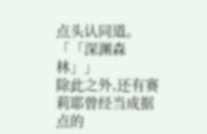点头认同道。
「「深渊森林」」
除此之外,还有赛莉耶曾经当成据点的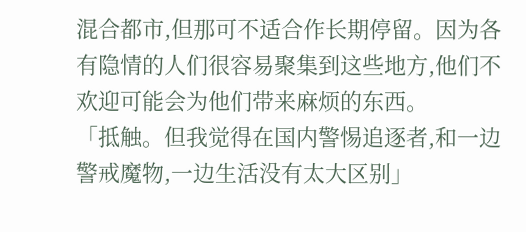混合都市,但那可不适合作长期停留。因为各有隐情的人们很容易聚集到这些地方,他们不欢迎可能会为他们带来麻烦的东西。
「抵触。但我觉得在国内警惕追逐者,和一边警戒魔物,一边生活没有太大区别」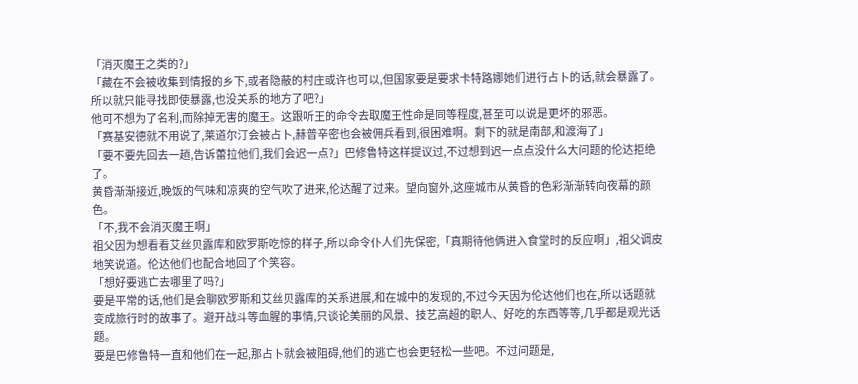「消灭魔王之类的?」
「藏在不会被收集到情报的乡下,或者隐蔽的村庄或许也可以,但国家要是要求卡特路娜她们进行占卜的话,就会暴露了。所以就只能寻找即使暴露,也没关系的地方了吧?」
他可不想为了名利,而除掉无害的魔王。这跟听王的命令去取魔王性命是同等程度,甚至可以说是更坏的邪恶。
「赛基安德就不用说了,莱道尔汀会被占卜,赫普辛密也会被佣兵看到,很困难啊。剩下的就是南部,和渡海了」
「要不要先回去一趟,告诉蕾拉他们,我们会迟一点?」巴修鲁特这样提议过,不过想到迟一点点没什么大问题的伦达拒绝了。
黄昏渐渐接近,晚饭的气味和凉爽的空气吹了进来,伦达醒了过来。望向窗外,这座城市从黄昏的色彩渐渐转向夜幕的颜色。
「不,我不会消灭魔王啊」
祖父因为想看看艾丝贝露库和欧罗斯吃惊的样子,所以命令仆人们先保密,「真期待他俩进入食堂时的反应啊」,祖父调皮地笑说道。伦达他们也配合地回了个笑容。
「想好要逃亡去哪里了吗?」
要是平常的话,他们是会聊欧罗斯和艾丝贝露库的关系进展,和在城中的发现的,不过今天因为伦达他们也在,所以话题就变成旅行时的故事了。避开战斗等血腥的事情,只谈论美丽的风景、技艺高超的职人、好吃的东西等等,几乎都是观光话题。
要是巴修鲁特一直和他们在一起,那占卜就会被阻碍,他们的逃亡也会更轻松一些吧。不过问题是,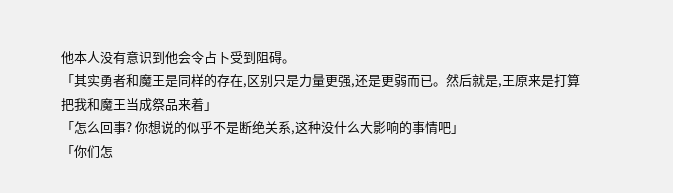他本人没有意识到他会令占卜受到阻碍。
「其实勇者和魔王是同样的存在,区别只是力量更强,还是更弱而已。然后就是,王原来是打算把我和魔王当成祭品来着」
「怎么回事? 你想说的似乎不是断绝关系,这种没什么大影响的事情吧」
「你们怎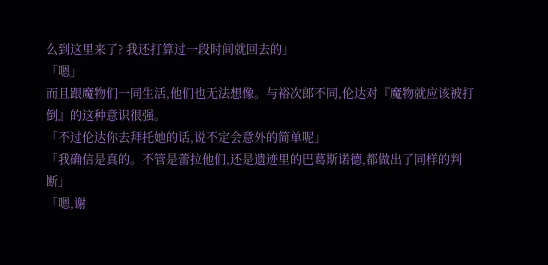么到这里来了? 我还打算过一段时间就回去的」
「嗯」
而且跟魔物们一同生活,他们也无法想像。与裕次郎不同,伦达对『魔物就应该被打倒』的这种意识很强。
「不过伦达你去拜托她的话,说不定会意外的简单呢」
「我确信是真的。不管是蕾拉他们,还是遗迹里的巴葛斯诺德,都做出了同样的判断」
「嗯,谢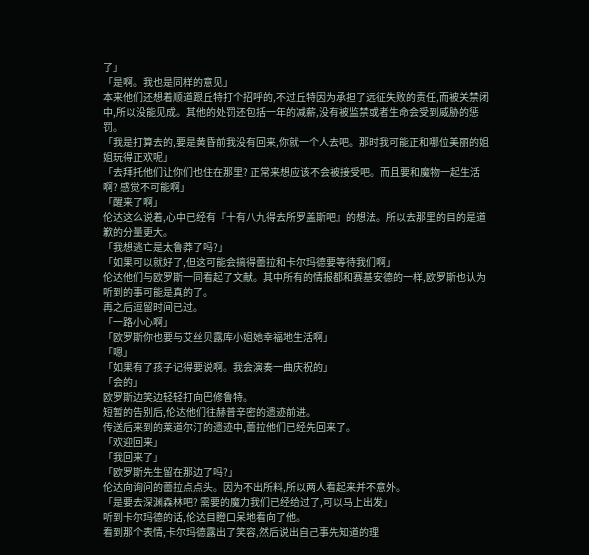了」
「是啊。我也是同样的意见」
本来他们还想着顺道跟丘特打个招呼的,不过丘特因为承担了远征失败的责任,而被关禁闭中,所以没能见成。其他的处罚还包括一年的减薪,没有被监禁或者生命会受到威胁的惩罚。
「我是打算去的,要是黄昏前我没有回来,你就一个人去吧。那时我可能正和哪位美丽的姐姐玩得正欢呢」
「去拜托他们让你们也住在那里? 正常来想应该不会被接受吧。而且要和魔物一起生活啊? 感觉不可能啊」
「醒来了啊」
伦达这么说着,心中已经有『十有八九得去所罗盖斯吧』的想法。所以去那里的目的是道歉的分量更大。
「我想逃亡是太鲁莽了吗?」
「如果可以就好了,但这可能会搞得蕾拉和卡尔玛德要等待我们啊」
伦达他们与欧罗斯一同看起了文献。其中所有的情报都和赛基安德的一样,欧罗斯也认为听到的事可能是真的了。
再之后逗留时间已过。
「一路小心啊」
「欧罗斯你也要与艾丝贝露库小姐她幸福地生活啊」
「嗯」
「如果有了孩子记得要说啊。我会演奏一曲庆祝的」
「会的」
欧罗斯边笑边轻轻打向巴修鲁特。
短暂的告别后,伦达他们往赫普辛密的遗迹前进。
传送后来到的莱道尔汀的遗迹中,蕾拉他们已经先回来了。
「欢迎回来」
「我回来了」
「欧罗斯先生留在那边了吗?」
伦达向询问的蕾拉点点头。因为不出所料,所以两人看起来并不意外。
「是要去深渊森林吧? 需要的魔力我们已经给过了,可以马上出发」
听到卡尔玛德的话,伦达目瞪口呆地看向了他。
看到那个表情,卡尔玛德露出了笑容,然后说出自己事先知道的理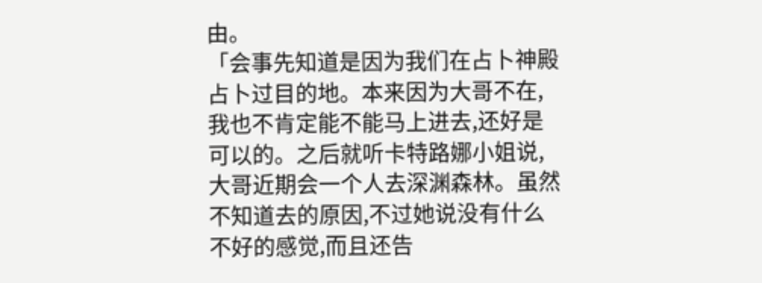由。
「会事先知道是因为我们在占卜神殿占卜过目的地。本来因为大哥不在,我也不肯定能不能马上进去,还好是可以的。之后就听卡特路娜小姐说,大哥近期会一个人去深渊森林。虽然不知道去的原因,不过她说没有什么不好的感觉,而且还告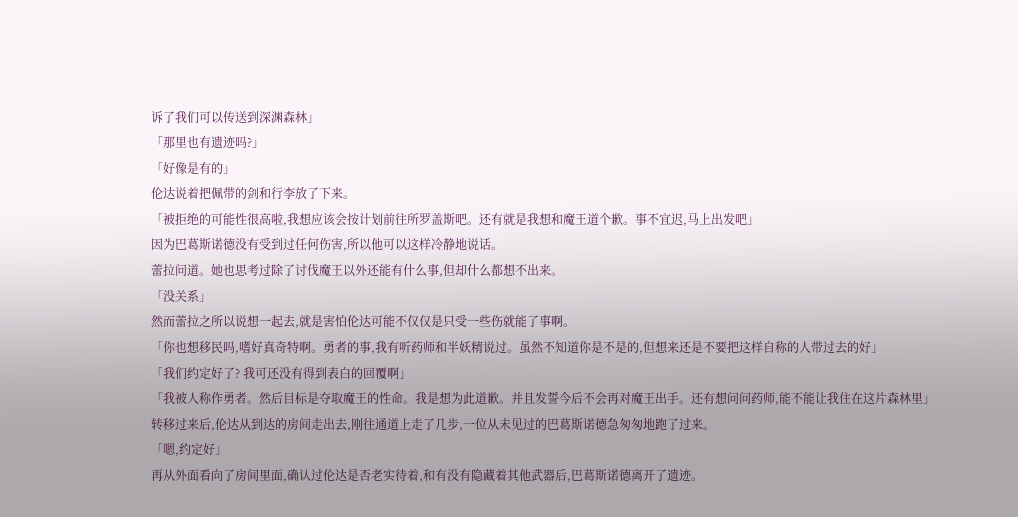诉了我们可以传送到深渊森林」
「那里也有遗迹吗?」
「好像是有的」
伦达说着把佩带的剑和行李放了下来。
「被拒绝的可能性很高啦,我想应该会按计划前往所罗盖斯吧。还有就是我想和魔王道个歉。事不宜迟,马上出发吧」
因为巴葛斯诺德没有受到过任何伤害,所以他可以这样冷静地说话。
蕾拉问道。她也思考过除了讨伐魔王以外还能有什么事,但却什么都想不出来。
「没关系」
然而蕾拉之所以说想一起去,就是害怕伦达可能不仅仅是只受一些伤就能了事啊。
「你也想移民吗,嗜好真奇特啊。勇者的事,我有听药师和半妖精说过。虽然不知道你是不是的,但想来还是不要把这样自称的人带过去的好」
「我们约定好了? 我可还没有得到表白的回覆啊」
「我被人称作勇者。然后目标是夺取魔王的性命。我是想为此道歉。并且发誓今后不会再对魔王出手。还有想问问药师,能不能让我住在这片森林里」
转移过来后,伦达从到达的房间走出去,刚往通道上走了几步,一位从未见过的巴葛斯诺德急匆匆地跑了过来。
「嗯,约定好」
再从外面看向了房间里面,确认过伦达是否老实待着,和有没有隐藏着其他武器后,巴葛斯诺德离开了遗迹。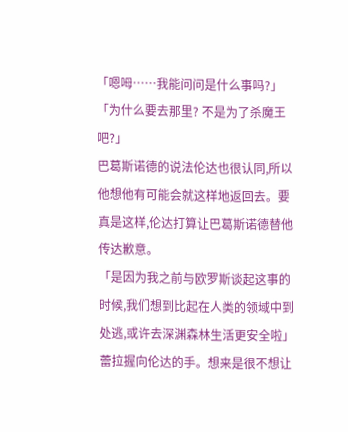「嗯呣……我能问问是什么事吗?」
「为什么要去那里? 不是为了杀魔王吧?」
巴葛斯诺德的说法伦达也很认同,所以他想他有可能会就这样地返回去。要真是这样,伦达打算让巴葛斯诺德替他传达歉意。
「是因为我之前与欧罗斯谈起这事的时候,我们想到比起在人类的领域中到处逃,或许去深渊森林生活更安全啦」
蕾拉握向伦达的手。想来是很不想让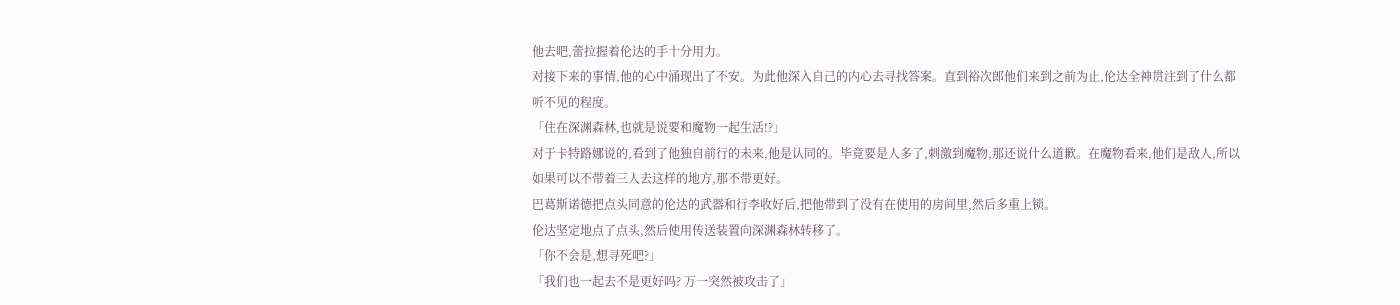他去吧,蕾拉握着伦达的手十分用力。
对接下来的事情,他的心中涌现出了不安。为此他深入自己的内心去寻找答案。直到裕次郎他们来到之前为止,伦达全神贯注到了什么都听不见的程度。
「住在深渊森林,也就是说要和魔物一起生活!?」
对于卡特路娜说的,看到了他独自前行的未来,他是认同的。毕竟要是人多了,刺激到魔物,那还说什么道歉。在魔物看来,他们是敌人,所以如果可以不带着三人去这样的地方,那不带更好。
巴葛斯诺德把点头同意的伦达的武器和行李收好后,把他带到了没有在使用的房间里,然后多重上锁。
伦达坚定地点了点头,然后使用传送装置向深渊森林转移了。
「你不会是,想寻死吧?」
「我们也一起去不是更好吗? 万一突然被攻击了」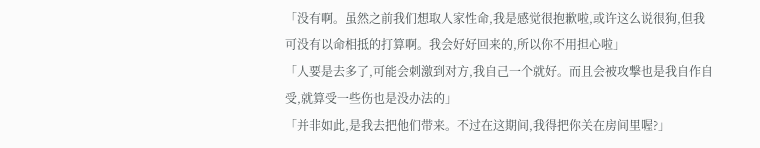「没有啊。虽然之前我们想取人家性命,我是感觉很抱歉啦,或许这么说很狗,但我可没有以命相抵的打算啊。我会好好回来的,所以你不用担心啦」
「人要是去多了,可能会刺激到对方,我自己一个就好。而且会被攻撃也是我自作自受,就算受一些伤也是没办法的」
「并非如此,是我去把他们带来。不过在这期间,我得把你关在房间里喔?」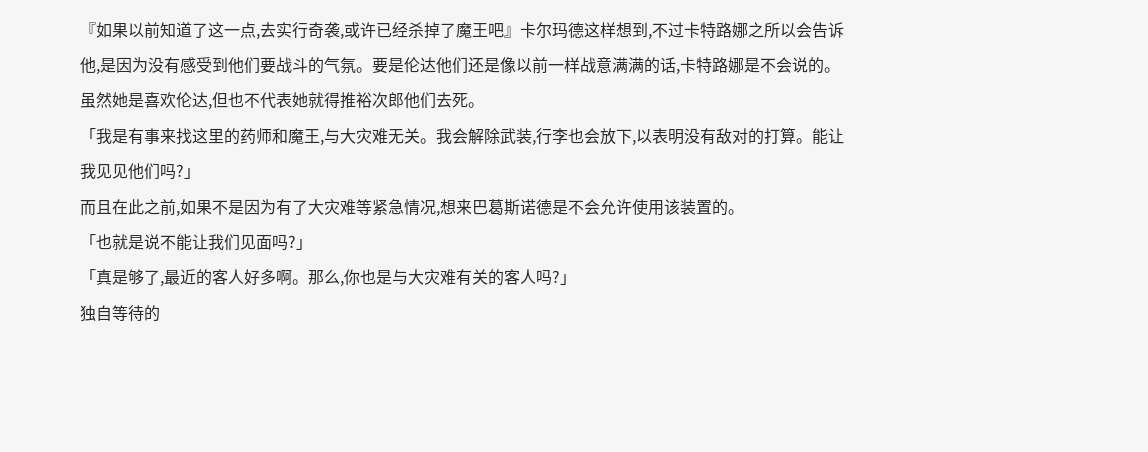『如果以前知道了这一点,去实行奇袭,或许已经杀掉了魔王吧』卡尔玛德这样想到,不过卡特路娜之所以会告诉他,是因为没有感受到他们要战斗的气氛。要是伦达他们还是像以前一样战意满满的话,卡特路娜是不会说的。虽然她是喜欢伦达,但也不代表她就得推裕次郎他们去死。
「我是有事来找这里的药师和魔王,与大灾难无关。我会解除武装,行李也会放下,以表明没有敌对的打算。能让我见见他们吗?」
而且在此之前,如果不是因为有了大灾难等紧急情况,想来巴葛斯诺德是不会允许使用该装置的。
「也就是说不能让我们见面吗?」
「真是够了,最近的客人好多啊。那么,你也是与大灾难有关的客人吗?」
独自等待的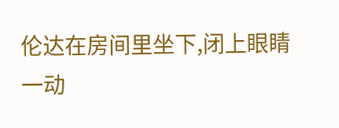伦达在房间里坐下,闭上眼睛一动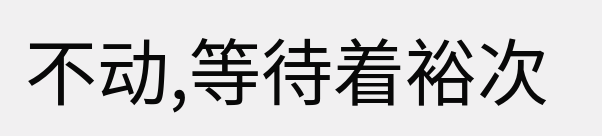不动,等待着裕次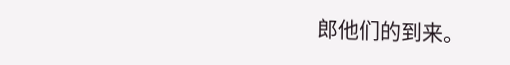郎他们的到来。